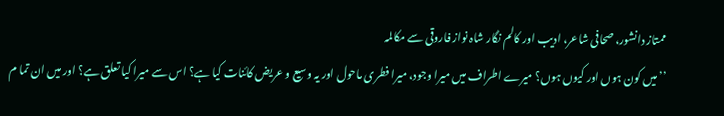ممتاز دانشور، صحافی شاعر، ادیب اور کالم نگار شاہ نواز فاروقی سے مکالمہ
’’میں کون ہوں اور کیوں ہوں؟ میرے اطراف میں میرا وجود، میرا فطری ماحول اور یہ وسیع و عریض کائنات کیا ہے؟ اس سے میرا کیا تعلق ہے؟ اور میں ان تما م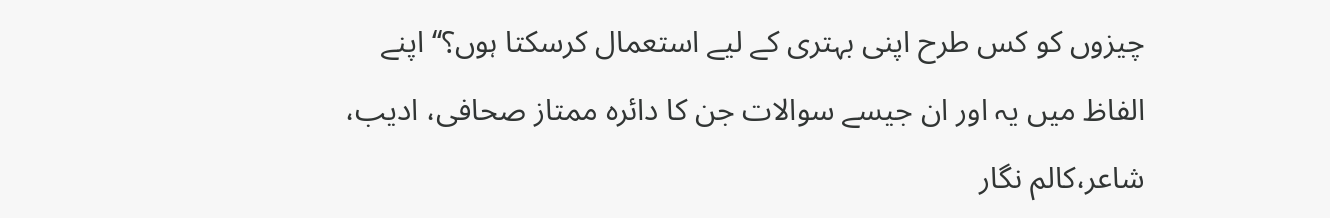چیزوں کو کس طرح اپنی بہتری کے لیے استعمال کرسکتا ہوں؟‘‘ اپنے الفاظ میں یہ اور ان جیسے سوالات جن کا دائرہ ممتاز صحافی، ادیب، شاعر،کالم نگار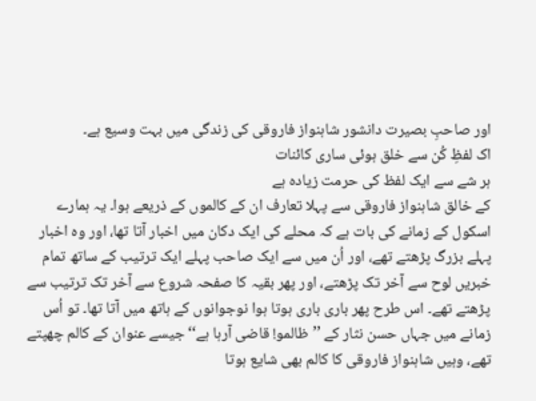اور صاحبِ بصیرت دانشور شاہنواز فاروقی کی زندگی میں بہت وسیع ہے۔
اک لفظِ کُن سے خلق ہوئی ساری کائنات
ہر شے سے ایک لفظ کی حرمت زیادہ ہے
کے خالق شاہنواز فاروقی سے پہلا تعارف ان کے کالموں کے ذریعے ہوا۔ یہ ہمارے اسکول کے زمانے کی بات ہے کہ محلے کی ایک دکان میں اخبار آتا تھا، اور وہ اخبار پہلے بزرگ پڑھتے تھے، اور اُن میں سے ایک صاحب پہلے ایک ترتیب کے ساتھ تمام خبریں لوح سے آخر تک پڑھتے، اور پھر بقیہ کا صفحہ شروع سے آخر تک ترتیب سے پڑھتے تھے۔ اس طرح پھر باری باری ہوتا ہوا نوجوانوں کے ہاتھ میں آتا تھا۔ تو اُس زمانے میں جہاں حسن نثار کے ’’ظالمو! قاضی آرہا ہے‘‘ جیسے عنوان کے کالم چھپتے تھے، وہیں شاہنواز فاروقی کا کالم بھی شایع ہوتا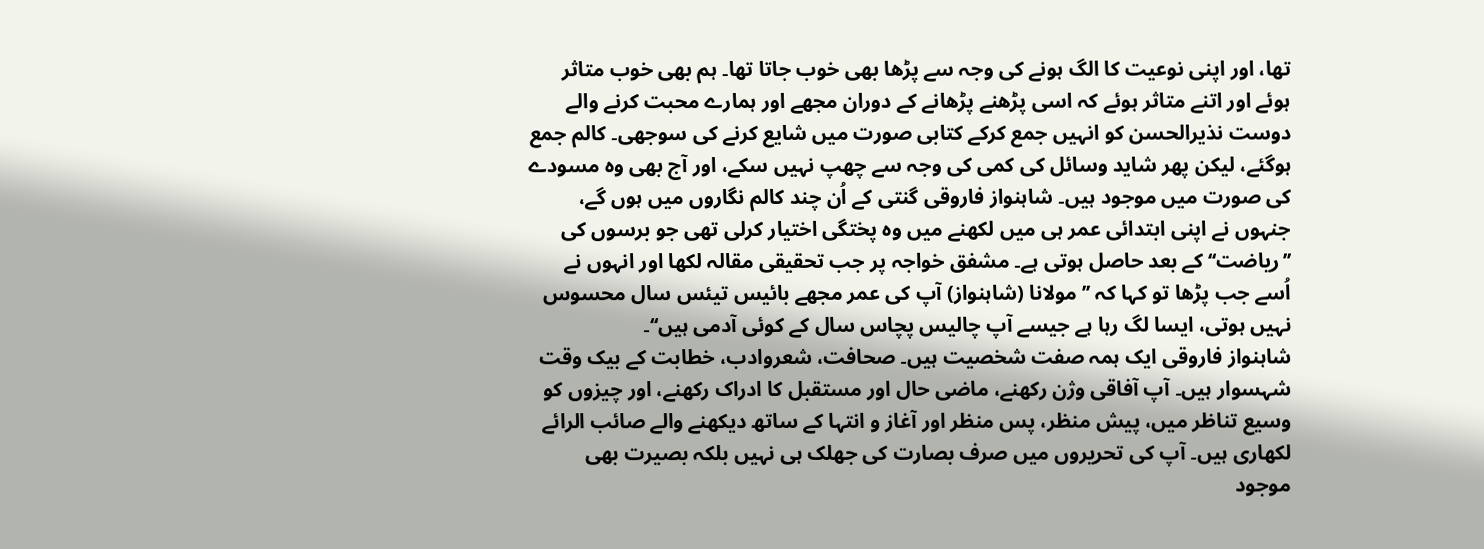تھا، اور اپنی نوعیت کا الگ ہونے کی وجہ سے پڑھا بھی خوب جاتا تھا۔ ہم بھی خوب متاثر ہوئے اور اتنے متاثر ہوئے کہ اسی پڑھنے پڑھانے کے دوران مجھے اور ہمارے محبت کرنے والے دوست نذیرالحسن کو انہیں جمع کرکے کتابی صورت میں شایع کرنے کی سوجھی۔ کالم جمع ہوگئے، لیکن پھر شاید وسائل کی کمی کی وجہ سے چھپ نہیں سکے، اور آج بھی وہ مسودے کی صورت میں موجود ہیں۔ شاہنواز فاروقی گنتی کے اُن چند کالم نگاروں میں ہوں گے، جنہوں نے اپنی ابتدائی عمر ہی میں لکھنے میں وہ پختگی اختیار کرلی تھی جو برسوں کی ’’ریاضت‘‘کے بعد حاصل ہوتی ہے۔ مشفق خواجہ پر جب تحقیقی مقالہ لکھا اور انہوں نے اُسے جب پڑھا تو کہا کہ ’’مولانا (شاہنواز) آپ کی عمر مجھے بائیس تیئس سال محسوس نہیں ہوتی، ایسا لگ رہا ہے جیسے آپ چالیس پچاس سال کے کوئی آدمی ہیں‘‘۔
شاہنواز فاروقی ایک ہمہ صفت شخصیت ہیں۔ صحافت، شعروادب، خطابت کے بیک وقت شہسوار ہیں۔ آپ آفاقی وژن رکھنے، ماضی حال اور مستقبل کا ادراک رکھنے، اور چیزوں کو وسیع تناظر میں، پیش منظر، پس منظر اور آغاز و انتہا کے ساتھ دیکھنے والے صائب الرائے لکھاری ہیں۔ آپ کی تحریروں میں صرف بصارت کی جھلک ہی نہیں بلکہ بصیرت بھی موجود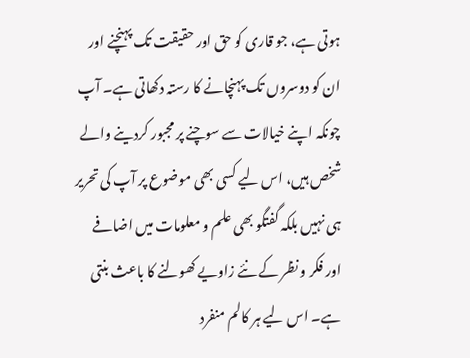ہوتی ہے، جو قاری کو حق اور حقیقت تک پہنچنے اور ان کو دوسروں تک پہنچانے کا رستہ دکھاتی ہے۔ آپ چونکہ اپنے خیالات سے سوچنے پر مجبور کردینے والے شخص ہیں، اس لیے کسی بھی موضوع پر آپ کی تحریر ہی نہیں بلکہ گفتگو بھی علم و معلومات میں اضافے اور فکر و نظر کے نئے زاویے کھولنے کا باعث بنتی ہے۔ اس لیے ہر کالم منفرد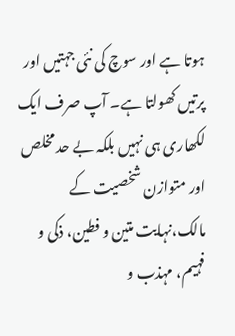ہوتا ہے اور سوچ کی نئی جہتیں اور پرتیں کھولتا ہے۔ آپ صرف ایک لکھاری ہی نہیں بلکہ بے حد مخلص اور متوازن شخصیت کے مالک،نہایت متین و فطین، ذکی و فہیم، مہذب و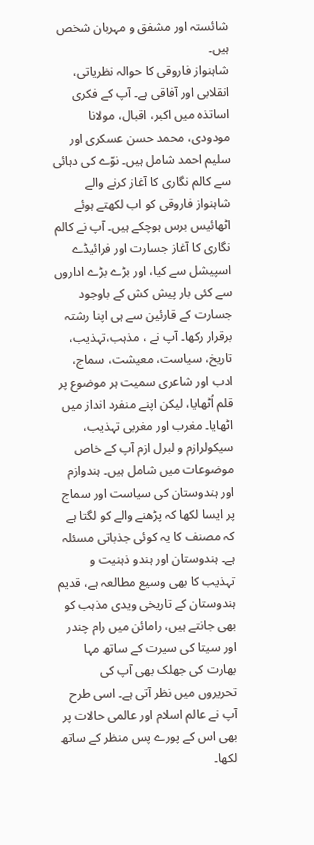شائستہ اور مشفق و مہربان شخص ہیں۔
شاہنواز فاروقی کا حوالہ نظریاتی، انقلابی اور آفاقی ہے۔ آپ کے فکری اساتذہ میں اکبر، اقبال، مولانا مودودی، محمد حسن عسکری اور سلیم احمد شامل ہیں۔ نوّے کی دہائی سے کالم نگاری کا آغاز کرنے والے شاہنواز فاروقی کو اب لکھتے ہوئے اٹھائیس برس ہوچکے ہیں۔ آپ نے کالم نگاری کا آغاز جسارت اور فرائیڈے اسپیشل سے کیا، اور بڑے بڑے اداروں سے کئی بار پیش کش کے باوجود جسارت کے قارئین سے ہی اپنا رشتہ برقرار رکھا۔ آپ نے ، مذہب،تہذیب، تاریخ، سیاست، معیشت، سماج، ادب اور شاعری سمیت ہر موضوع پر قلم اُٹھایا، لیکن اپنے منفرد انداز میں اٹھایا۔ مغرب اور مغربی تہذیب، سیکولرازم و لبرل ازم آپ کے خاص موضوعات میں شامل ہیں۔ ہندوازم اور ہندوستان کی سیاست اور سماج پر ایسا لکھا کہ پڑھنے والے کو لگتا ہے کہ مصنف کا یہ کوئی جذباتی مسئلہ ہے۔ ہندوستان اور ہندو ذہنیت و تہذیب کا بھی وسیع مطالعہ ہے، قدیم ہندوستان کے تاریخی ویدی مذہب کو بھی جانتے ہیں، رامائن میں رام چندر اور سیتا کی سیرت کے ساتھ مہا بھارت کی جھلک بھی آپ کی تحریروں میں نظر آتی ہے۔ اسی طرح آپ نے عالم اسلام اور عالمی حالات پر بھی اس کے پورے پس منظر کے ساتھ لکھا۔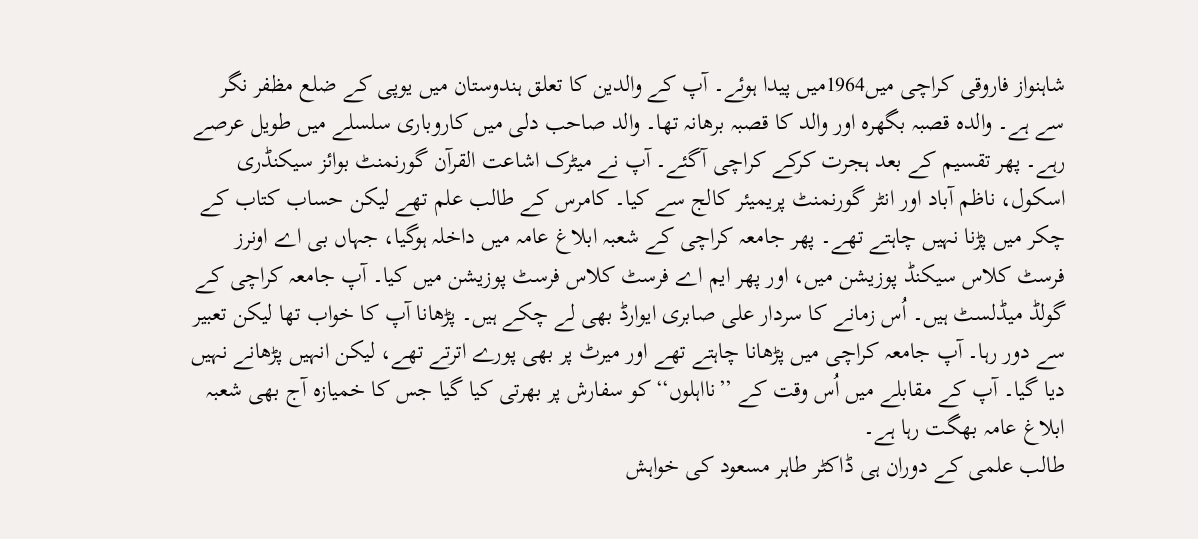شاہنواز فاروقی کراچی میں1964میں پیدا ہوئے۔ آپ کے والدین کا تعلق ہندوستان میں یوپی کے ضلع مظفر نگر سے ہے۔ والدہ قصبہ بگھرہ اور والد کا قصبہ برھانہ تھا۔ والد صاحب دلی میں کاروباری سلسلے میں طویل عرصے رہے۔ پھر تقسیم کے بعد ہجرت کرکے کراچی آگئے۔ آپ نے میٹرک اشاعت القرآن گورنمنٹ بوائز سیکنڈری اسکول، ناظم آباد اور انٹر گورنمنٹ پریمیئر کالج سے کیا۔ کامرس کے طالب علم تھے لیکن حساب کتاب کے چکر میں پڑنا نہیں چاہتے تھے۔ پھر جامعہ کراچی کے شعبہ ابلاغ عامہ میں داخلہ ہوگیا، جہاں بی اے اونرز فرسٹ کلاس سیکنڈ پوزیشن میں، اور پھر ایم اے فرسٹ کلاس فرسٹ پوزیشن میں کیا۔ آپ جامعہ کراچی کے گولڈ میڈلسٹ ہیں۔ اُس زمانے کا سردار علی صابری ایوارڈ بھی لے چکے ہیں۔ پڑھانا آپ کا خواب تھا لیکن تعبیر سے دور رہا۔ آپ جامعہ کراچی میں پڑھانا چاہتے تھے اور میرٹ پر بھی پورے اترتے تھے، لیکن انہیں پڑھانے نہیں دیا گیا۔ آپ کے مقابلے میں اُس وقت کے ’’نااہلوں‘‘کو سفارش پر بھرتی کیا گیا جس کا خمیازہ آج بھی شعبہ ابلاغ عامہ بھگت رہا ہے۔
طالب علمی کے دوران ہی ڈاکٹر طاہر مسعود کی خواہش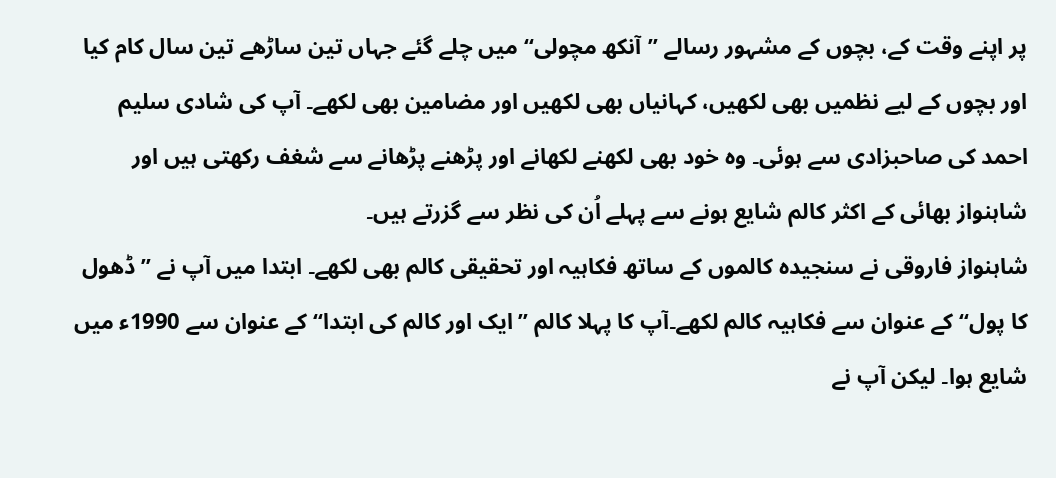پر اپنے وقت کے، بچوں کے مشہور رسالے ’’آنکھ مچولی‘‘ میں چلے گئے جہاں تین ساڑھے تین سال کام کیا اور بچوں کے لیے نظمیں بھی لکھیں، کہانیاں بھی لکھیں اور مضامین بھی لکھے۔ آپ کی شادی سلیم احمد کی صاحبزادی سے ہوئی۔ وہ خود بھی لکھنے لکھانے اور پڑھنے پڑھانے سے شغف رکھتی ہیں اور شاہنواز بھائی کے اکثر کالم شایع ہونے سے پہلے اُن کی نظر سے گزرتے ہیں۔
شاہنواز فاروقی نے سنجیدہ کالموں کے ساتھ فکاہیہ اور تحقیقی کالم بھی لکھے۔ ابتدا میں آپ نے ’’ڈھول کا پول‘‘کے عنوان سے فکاہیہ کالم لکھے۔آپ کا پہلا کالم ’’ایک اور کالم کی ابتدا‘‘کے عنوان سے 1990ء میں شایع ہوا۔ لیکن آپ نے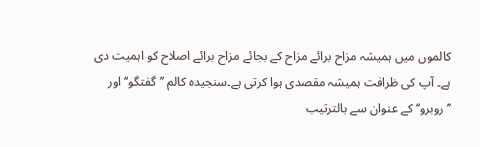کالموں میں ہمیشہ مزاح برائے مزاح کے بجائے مزاح برائے اصلاح کو اہمیت دی ہے۔ آپ کی ظرافت ہمیشہ مقصدی ہوا کرتی ہے۔سنجیدہ کالم ’’گفتگو‘‘ اور ’’روبرو‘‘ کے عنوان سے بالترتیب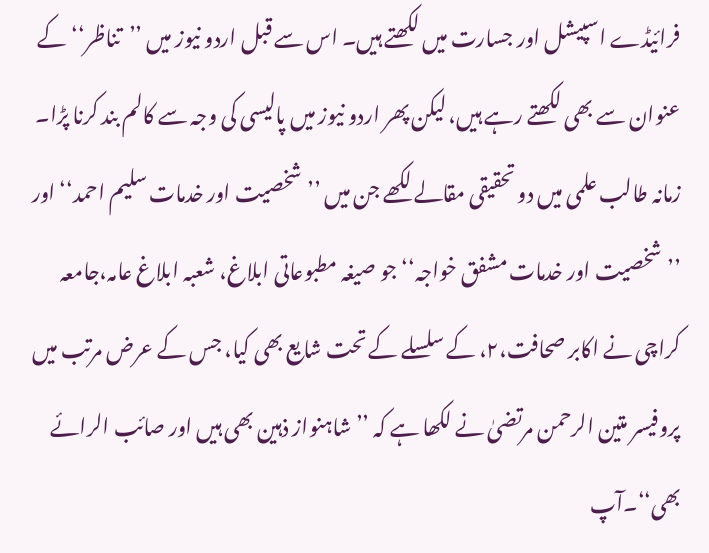فرائیڈے اسپیشل اور جسارت میں لکھتے ہیں۔ اس سے قبل اردو نیوز میں ’’تناظر‘‘کے عنوان سے بھی لکھتے رہے ہیں، لیکن پھر اردو نیوز میں پالیسی کی وجہ سے کالم بند کرنا پڑا۔ زمانہ طالب علمی میں دو تحقیقی مقالے لکھے جن میں ’’شخصیت اور خدمات سلیم احمد‘‘ اور ’’شخصیت اور خدمات مشفق خواجہ‘‘ جو صیغہ مطبوعاتی ابلاغ، شعبہ ابلاغ عامہ،جامعہ کراچی نے اکابر صحافت،۲، کے سلسلے کے تحت شایع بھی کیا، جس کے عرض مرتب میں پروفیسر متین الرحمن مرتضیٰ نے لکھا ہے کہ ’’شاہنواز ذہین بھی ہیں اور صائب الرائے بھی‘‘۔آپ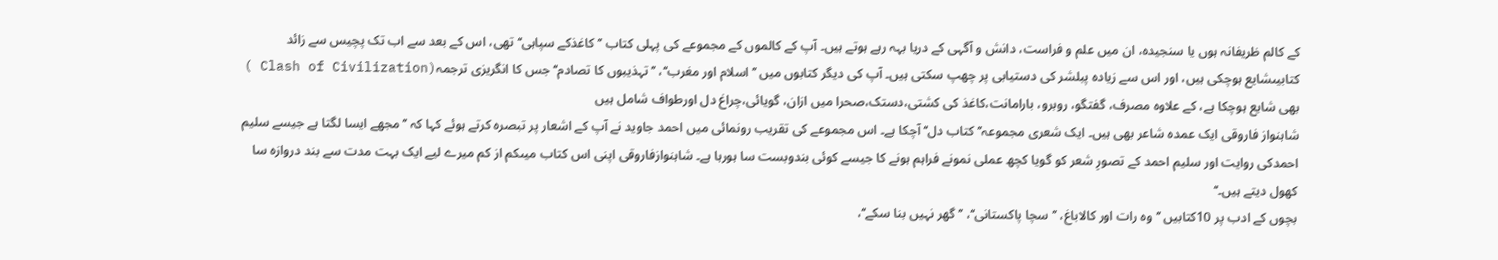کے کالم ظریفانہ ہوں یا سنجیدہ، ان میں علم و فراست، دانش و آگہی کے دریا بہہ رہے ہوتے ہیں۔ آپ کے کالموں کے مجموعے کی پہلی کتاب ’’کاغذکے سپاہی‘‘ تھی، اس کے بعد سے اب تک پچیس سے زائد کتابیںشایع ہوچکی ہیں، اور اس سے زیادہ پبلشر کی دستیابی پر چھپ سکتی ہیں۔ آپ کی دیگر کتابوں میں ’’اسلام اور مغرب‘‘، ’’تہذیبوں کا تصادم‘‘ جس کا انگریزی ترجمہ(Clash of Civilization ) بھی شایع ہوچکا ہے، کے علاوہ مصرف، گفتگو، روبرو، بارامانت،کاغذ کی کشتی،دستک،صحرا میں ازان، گویائی،چراغ دل اورطواف شامل ہیں
شاہنواز فاروقی ایک عمدہ شاعر بھی ہیں۔ ایک شعری مجموعہ’’کتاب دل‘‘ آچکا ہے۔ اس مجموعے کی تقریب رونمائی میں احمد جاوید نے آپ کے اشعار پر تبصرہ کرتے ہوئے کہا کہ ’’مجھے ایسا لگتا ہے جیسے سلیم احمدکی روایت اور سلیم احمد کے تصورِ شعر کو گویا کچھ عملی نمونے فراہم ہونے کا جیسے کوئی بندوبست سا ہورہا ہے۔ شاہنوازفاروقی اپنی اس کتاب میںکم از کم میرے لیے ایک بہت مدت سے بند دروازہ سا کھول دیتے ہیں۔‘‘
بچوں کے ادب پر 10کتابیں ’’وہ رات اور کالاباغ، ’’سچا پاکستانی‘‘، ’’گھر نہیں بنا سکے‘‘،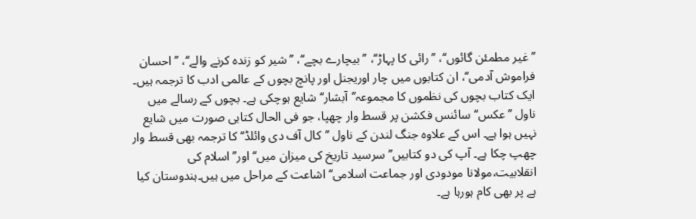’’غیر مطمئن گائوں‘‘، ’’رائی کا پہاڑ‘‘، ’’بیچارے بچے‘‘، ’’شیر کو زندہ کرنے والے‘‘، ’’احسان فراموش آدمی‘‘، ان کتابوں میں چار اوریجنل اور پانچ بچوں کے عالمی ادب کا ترجمہ ہیں۔ ایک کتاب بچوں کی نظموں کا مجموعہ’’آبشار‘‘ شایع ہوچکی ہے۔ بچوں کے رسالے میں ناول ’’عکس‘‘ سائنس فکشن پر قسط وار چھپا، جو فی الحال کتابی صورت میں شایع نہیں ہوا ہے۔ اس کے علاوہ جنگ لندن کے ناول ’’کال آف دی وائلڈ‘‘کا ترجمہ بھی قسط وار چھپ چکا ہے۔ آپ کی دو کتابیں’’سرسید تاریخ کی میزان میں‘‘ اور’’ اسلام کی انقلابیت،مولانا مودودی اور جماعت اسلامی‘‘اشاعت کے مراحل میں ہیں۔ہندوستان کیا ہے پر بھی کام ہورہا ہے۔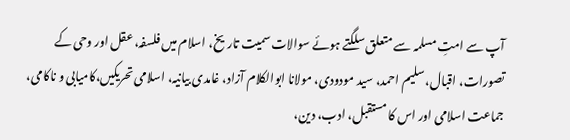آپ سے امتِ مسلمہ سے متعلق سلگتے ہوئے سوالات سمیت تاریخ، اسلام میں فلسفہ، عقل اور وحی کے تصورات، اقبال، سلیم احمد، سید مودودی، مولانا ابوالکلام آزاد، غامدی بیانیہ، اسلامی تحریکیں،کامیابی و ناکامی، جماعت اسلامی اور اس کا مستقبل، ادب، دین،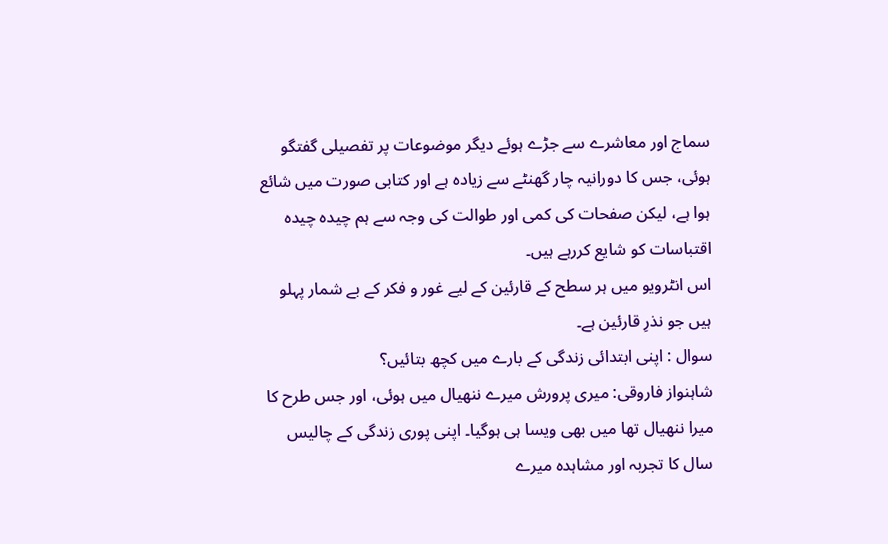سماج اور معاشرے سے جڑے ہوئے دیگر موضوعات پر تفصیلی گفتگو ہوئی، جس کا دورانیہ چار گھنٹے سے زیادہ ہے اور کتابی صورت میں شائع ہوا ہے، لیکن صفحات کی کمی اور طوالت کی وجہ سے ہم چیدہ چیدہ اقتباسات کو شایع کررہے ہیں۔
اس انٹرویو میں ہر سطح کے قارئین کے لیے غور و فکر کے بے شمار پہلو ہیں جو نذرِ قارئین ہے۔
سوال : اپنی ابتدائی زندگی کے بارے میں کچھ بتائیں؟
شاہنواز فاروقی: میری پرورش میرے ننھیال میں ہوئی، اور جس طرح کا میرا ننھیال تھا میں بھی ویسا ہی ہوگیا۔ اپنی پوری زندگی کے چالیس سال کا تجربہ اور مشاہدہ میرے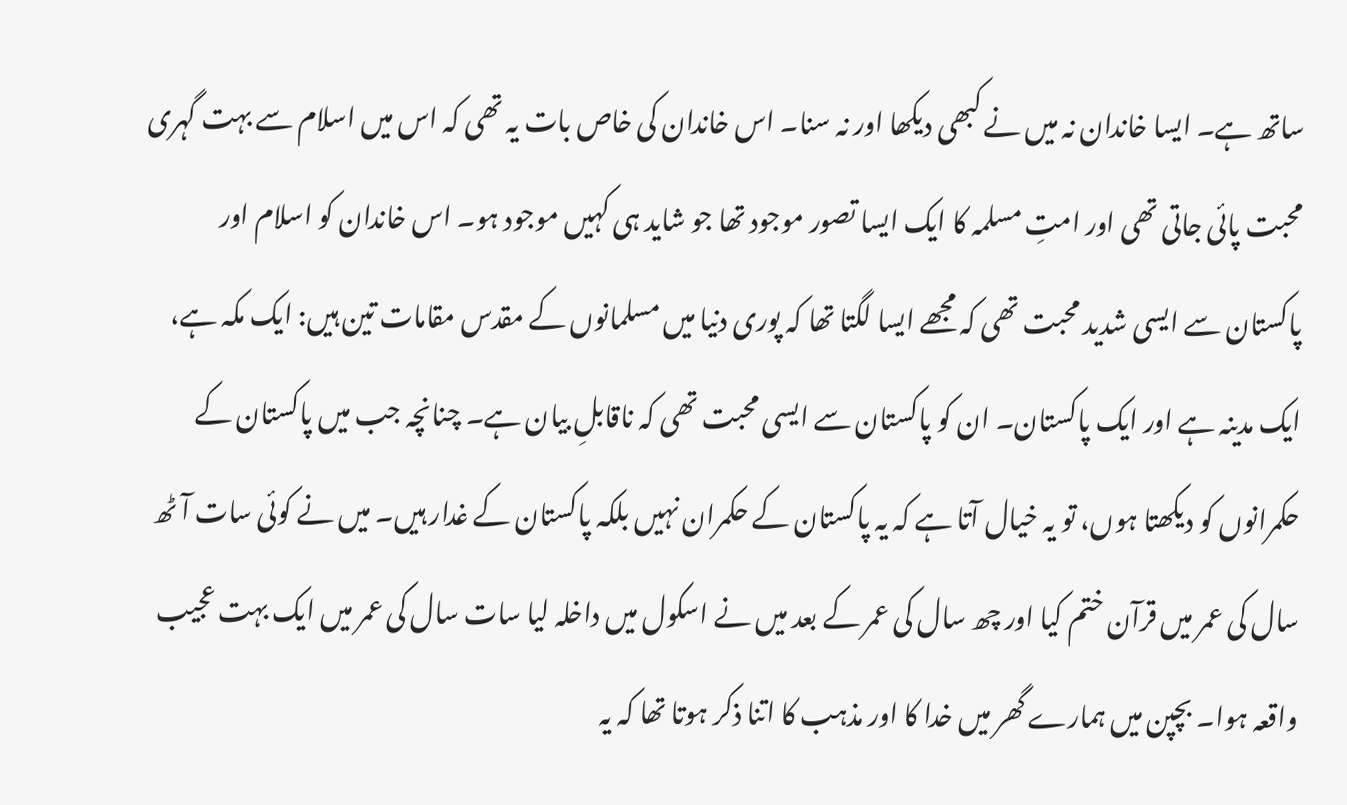ساتھ ہے۔ ایسا خاندان نہ میں نے کبھی دیکھا اور نہ سنا۔ اس خاندان کی خاص بات یہ تھی کہ اس میں اسلام سے بہت گہری محبت پائی جاتی تھی اور امتِ مسلمہ کا ایک ایسا تصور موجود تھا جو شاید ہی کہیں موجود ہو۔ اس خاندان کو اسلام اور پاکستان سے ایسی شدید محبت تھی کہ مجھے ایسا لگتا تھا کہ پوری دنیا میں مسلمانوں کے مقدس مقامات تین ہیں: ایک مکہ ہے، ایک مدینہ ہے اور ایک پاکستان۔ ان کو پاکستان سے ایسی محبت تھی کہ ناقابلِ بیان ہے۔ چنانچہ جب میں پاکستان کے حکمرانوں کو دیکھتا ہوں، تو یہ خیال آتا ہے کہ یہ پاکستان کے حکمران نہیں بلکہ پاکستان کے غدار ہیں۔ میں نے کوئی سات آٹھ سال کی عمر میں قرآن ختم کیا اور چھ سال کی عمر کے بعد میں نے اسکول میں داخلہ لیا سات سال کی عمر میں ایک بہت عجیب واقعہ ہوا۔ بچپن میں ہمارے گھر میں خدا کا اور مذہب کا اتنا ذکر ہوتا تھا کہ یہ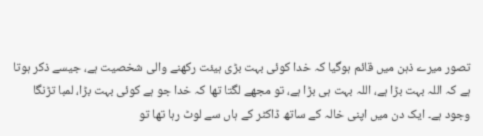تصور میرے ذہن میں قائم ہوگیا کہ خدا کوئی بہت بڑی ہیئت رکھنے والی شخصیت ہے، جیسے ذکر ہوتا ہے کہ اللہ بہت بڑا ہے، اللہ بہت ہی بڑا ہے، تو مجھے لگتا تھا کہ خدا جو ہے کوئی بہت بڑا، لمبا تڑنگا وجود ہے۔ ایک دن میں اپنی خالہ کے ساتھ ڈاکٹر کے ہاں سے لوٹ رہا تھا تو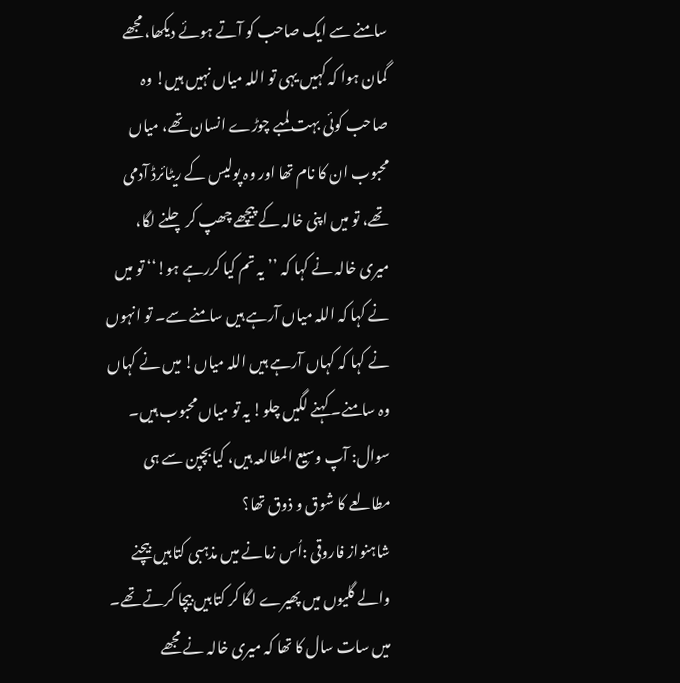سامنے سے ایک صاحب کو آتے ہوئے دیکھا، مجھے گمان ہوا کہ کہیں یہی تو اللہ میاں نہیں ہیں! وہ صاحب کوئی بہت لمبے چوڑے انسان تھے، میاں محبوب ان کا نام تھا اور وہ پولیس کے ریٹائرڈ آدمی تھے، تو میں اپنی خالہ کے پیچھے چھپ کر چلنے لگا، میری خالہ نے کہا کہ ’’یہ تم کیا کررہے ہو!‘‘ تو میں نے کہا کہ اللہ میاں آرہے ہیں سامنے سے۔ تو انہوں نے کہا کہ کہاں آرہے ہیں اللہ میاں! میں نے کہاں وہ سامنے۔ کہنے لگیں چلو! یہ تو میاں محبوب ہیں۔
سوال: آپ وسیع المطالعہ ہیں، کیابچپن سے ہی مطالعے کا شوق و ذوق تھا؟
شاہنواز فاروقی :اُس زمانے میں مذہبی کتابیں بیچنے والے گلیوں میں پھیرے لگا کر کتابیں بیچا کرتے تھے۔ میں سات سال کا تھا کہ میری خالہ نے مجھے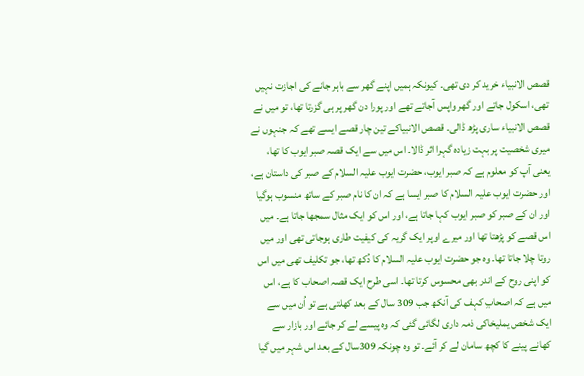قصص الانبیاء خرید کر دی تھی۔ کیونکہ ہمیں اپنے گھر سے باہر جانے کی اجازت نہیں تھی، اسکول جاتے اور گھر واپس آجاتے تھے اور پورا دن گھر پر ہی گزرتا تھا، تو میں نے قصص الانبیاء ساری پڑھ ڈالی۔ قصص الانبیاکے تین چار قصے ایسے تھے کہ جنہوں نے میری شخصیت پر بہت زیادہ گہرا اثر ڈالا۔ اس میں سے ایک قصہ صبر ایوب کا تھا، یعنی آپ کو معلوم ہے کہ صبر ایوب، حضرت ایوب علیہ السلام کے صبر کی داستان ہے، اور حضرت ایوب علیہ السلام کا صبر ایسا ہے کہ ان کا نام صبر کے ساتھ منسوب ہوگیا اور ان کے صبر کو صبر ایوب کہا جاتا ہے، اور اس کو ایک مثال سمجھا جاتا ہے۔ میں اس قصے کو پڑھتا تھا اور میرے اوپر ایک گریہ کی کیفیت طاری ہوجاتی تھی اور میں روتا چلا جاتا تھا۔ وہ جو حضرت ایوب علیہ السلام کا دُکھ تھا، جو تکلیف تھی میں اس کو اپنی روح کے اندر بھی محسوس کرتا تھا۔ اسی طرح ایک قصہ اصحاب کا ہے، اس میں ہے کہ اصحابِ کہف کی آنکھ جب 309 سال کے بعد کھلتی ہے تو اُن میں سے ایک شخص یملیخاکی ذمہ داری لگائی گئی کہ وہ پیسے لے کر جائے اور بازار سے کھانے پینے کا کچھ سامان لے کر آئے۔ تو وہ چونکہ 309سال کے بعد اس شہر میں گیا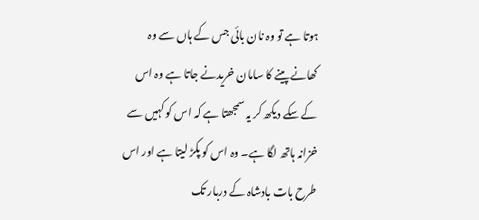ہوتا ہے تو وہ نان بائی جس کے ہاں سے وہ کھانے پینے کا سامان خریدنے جاتا ہے وہ اس کے سکے دیکھ کر یہ سمجھتا ہے کہ اس کو کہیں سے خزانہ ہاتھ لگا ہے۔ وہ اس کو پکڑ لیتا ہے اور اس طرح بات بادشاہ کے دربار تک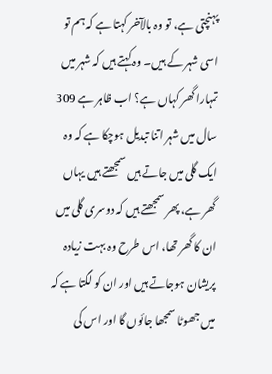پہنچتی ہے، تو وہ بالآخر کہتا ہے کہ ہم تو اسی شہر کے ہیں۔ وہ کہتے ہیں کہ شہر میں تمہارا گھر کہاں ہے؟ اب ظاہر ہے 309 سال میں شہر اتنا تبدیل ہوچکا ہے کہ وہ ایک گلی میں جاتے ہیں سمجھتے ہیں یہاں گھر ہے، پھر سمجھتے ہیں کہ دوسری گلی میں ان کا گھر تھا، اس طرح وہ بہت زیادہ پریشان ہوجاتے ہیں اور ان کو لگتا ہے کہ میں جھوٹا سمجھا جائوں گا اور اس کی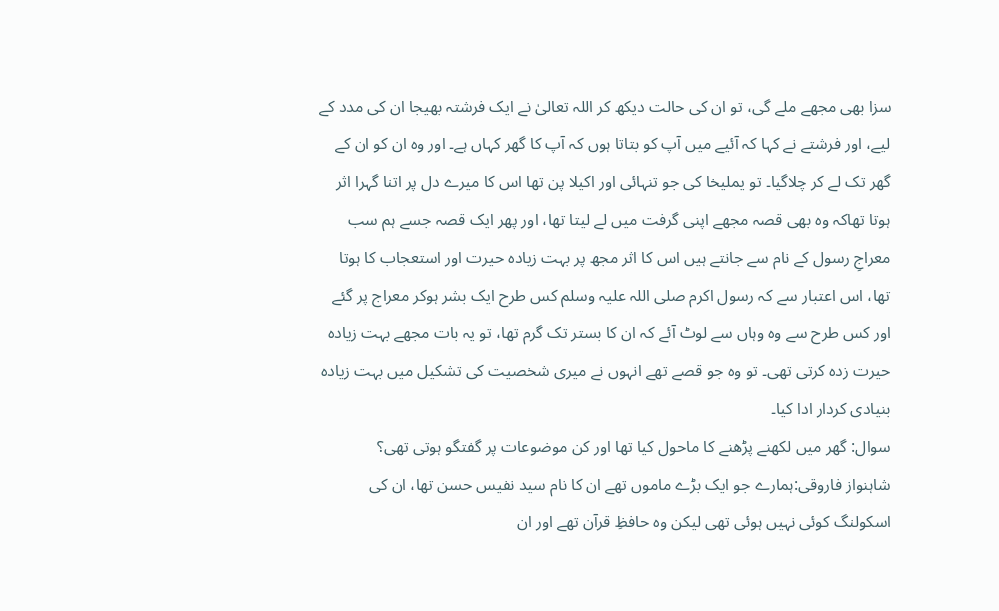سزا بھی مجھے ملے گی، تو ان کی حالت دیکھ کر اللہ تعالیٰ نے ایک فرشتہ بھیجا ان کی مدد کے لیے، اور فرشتے نے کہا کہ آئیے میں آپ کو بتاتا ہوں کہ آپ کا گھر کہاں ہے۔ اور وہ ان کو ان کے گھر تک لے کر چلاگیا۔ تو یملیخا کی جو تنہائی اور اکیلا پن تھا اس کا میرے دل پر اتنا گہرا اثر ہوتا تھاکہ وہ بھی قصہ مجھے اپنی گرفت میں لے لیتا تھا، اور پھر ایک قصہ جسے ہم سب معراجِ رسول کے نام سے جانتے ہیں اس کا اثر مجھ پر بہت زیادہ حیرت اور استعجاب کا ہوتا تھا، اس اعتبار سے کہ رسول اکرم صلی اللہ علیہ وسلم کس طرح ایک بشر ہوکر معراج پر گئے اور کس طرح سے وہ وہاں سے لوٹ آئے کہ ان کا بستر تک گرم تھا، تو یہ بات مجھے بہت زیادہ حیرت زدہ کرتی تھی۔ تو وہ جو قصے تھے انہوں نے میری شخصیت کی تشکیل میں بہت زیادہ بنیادی کردار ادا کیا۔
سوال: گھر میں لکھنے پڑھنے کا ماحول کیا تھا اور کن موضوعات پر گفتگو ہوتی تھی؟
شاہنواز فاروقی:ہمارے جو ایک بڑے ماموں تھے ان کا نام سید نفیس حسن تھا، ان کی اسکولنگ کوئی نہیں ہوئی تھی لیکن وہ حافظِ قرآن تھے اور ان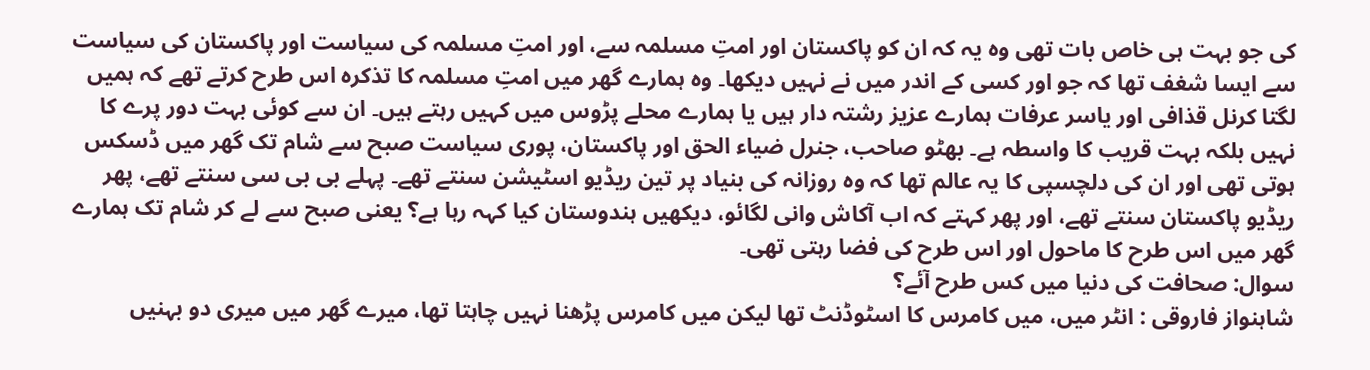کی جو بہت ہی خاص بات تھی وہ یہ کہ ان کو پاکستان اور امتِ مسلمہ سے، اور امتِ مسلمہ کی سیاست اور پاکستان کی سیاست سے ایسا شغف تھا کہ جو اور کسی کے اندر میں نے نہیں دیکھا۔ وہ ہمارے گھر میں امتِ مسلمہ کا تذکرہ اس طرح کرتے تھے کہ ہمیں لگتا کرنل قذافی اور یاسر عرفات ہمارے عزیز رشتہ دار ہیں یا ہمارے محلے پڑوس میں کہیں رہتے ہیں۔ ان سے کوئی بہت دور پرے کا نہیں بلکہ بہت قریب کا واسطہ ہے۔ بھٹو صاحب، جنرل ضیاء الحق اور پاکستان، پوری سیاست صبح سے شام تک گھر میں ڈسکس ہوتی تھی اور ان کی دلچسپی کا یہ عالم تھا کہ وہ روزانہ کی بنیاد پر تین ریڈیو اسٹیشن سنتے تھے۔ پہلے بی بی سی سنتے تھے، پھر ریڈیو پاکستان سنتے تھے، اور پھر کہتے کہ اب آکاش وانی لگائو، دیکھیں ہندوستان کیا کہہ رہا ہے؟ یعنی صبح سے لے کر شام تک ہمارے گھر میں اس طرح کا ماحول اور اس طرح کی فضا رہتی تھی۔
سوال: صحافت کی دنیا میں کس طرح آئے؟
شاہنواز فاروقی : انٹر میں، میں کامرس کا اسٹوڈنٹ تھا لیکن میں کامرس پڑھنا نہیں چاہتا تھا، میرے گھر میں میری دو بہنیں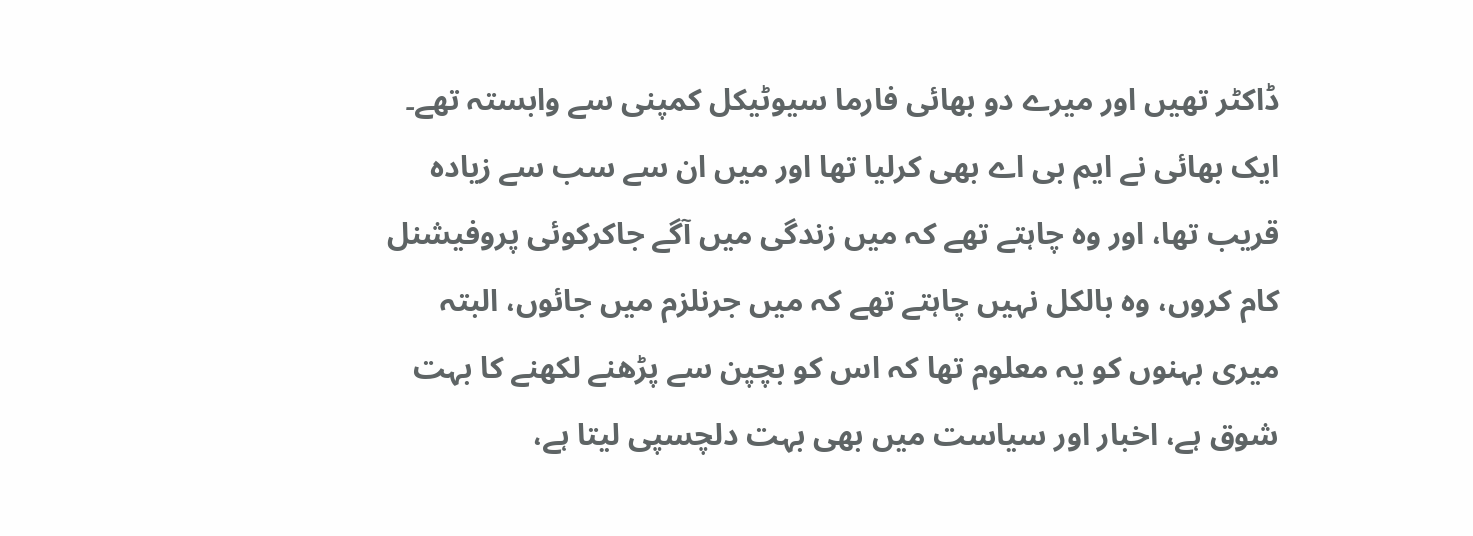ڈاکٹر تھیں اور میرے دو بھائی فارما سیوٹیکل کمپنی سے وابستہ تھے۔ ایک بھائی نے ایم بی اے بھی کرلیا تھا اور میں ان سے سب سے زیادہ قریب تھا، اور وہ چاہتے تھے کہ میں زندگی میں آگے جاکرکوئی پروفیشنل کام کروں، وہ بالکل نہیں چاہتے تھے کہ میں جرنلزم میں جائوں، البتہ میری بہنوں کو یہ معلوم تھا کہ اس کو بچپن سے پڑھنے لکھنے کا بہت شوق ہے، اخبار اور سیاست میں بھی بہت دلچسپی لیتا ہے،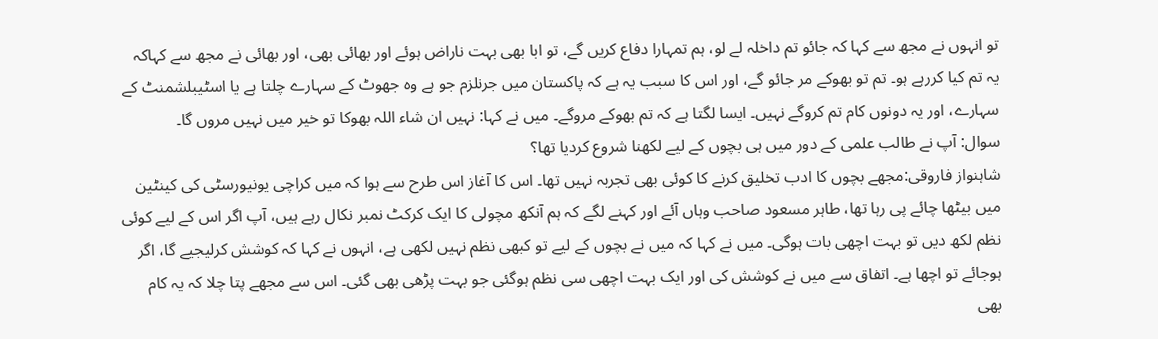تو انہوں نے مجھ سے کہا کہ جائو تم داخلہ لے لو، ہم تمہارا دفاع کریں گے، تو ابا بھی بہت ناراض ہوئے اور بھائی بھی، اور بھائی نے مجھ سے کہاکہ یہ تم کیا کررہے ہو۔ تم تو بھوکے مر جائو گے، اور اس کا سبب یہ ہے کہ پاکستان میں جرنلزم جو ہے وہ جھوٹ کے سہارے چلتا ہے یا اسٹیبلشمنٹ کے سہارے، اور یہ دونوں کام تم کروگے نہیں۔ ایسا لگتا ہے کہ تم بھوکے مروگے۔ میں نے کہا: نہیں ان شاء اللہ بھوکا تو خیر میں نہیں مروں گا۔
سوال: آپ نے طالب علمی کے دور میں ہی بچوں کے لیے لکھنا شروع کردیا تھا؟
شاہنواز فاروقی:مجھے بچوں کا ادب تخلیق کرنے کا کوئی بھی تجربہ نہیں تھا۔ اس کا آغاز اس طرح سے ہوا کہ میں کراچی یونیورسٹی کی کینٹین میں بیٹھا چائے پی رہا تھا، طاہر مسعود صاحب وہاں آئے اور کہنے لگے کہ ہم آنکھ مچولی کا ایک کرکٹ نمبر نکال رہے ہیں، آپ اگر اس کے لیے کوئی نظم لکھ دیں تو بہت اچھی بات ہوگی۔ میں نے کہا کہ میں نے بچوں کے لیے تو کبھی نظم نہیں لکھی ہے، انہوں نے کہا کہ کوشش کرلیجیے گا، اگر ہوجائے تو اچھا ہے۔ اتفاق سے میں نے کوشش کی اور ایک بہت اچھی سی نظم ہوگئی جو بہت پڑھی بھی گئی۔ اس سے مجھے پتا چلا کہ یہ کام بھی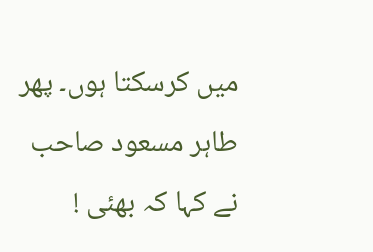میں کرسکتا ہوں۔ پھر طاہر مسعود صاحب نے کہا کہ بھئی !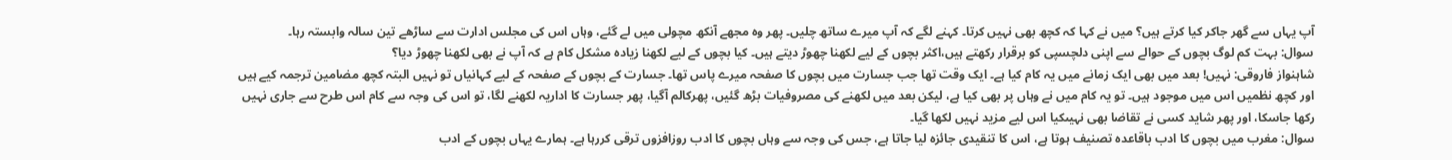آپ یہاں سے گھر جاکر کیا کرتے ہیں؟ میں نے کہا کہ کچھ بھی نہیں کرتا۔ کہنے لگے کہ آپ میرے ساتھ چلیں۔ پھر وہ مجھے آنکھ مچولی میں لے گئے، وہاں اس کی مجلس ادارت سے ساڑھے تین سالہ وابستہ رہا۔
سوال: بہت کم لوگ بچوں کے حوالے سے اپنی دلچسپی کو برقرار رکھتے ہیں،اکثر بچوں کے لیے لکھنا چھوڑ دیتے ہیں۔ کیا بچوں کے لیے لکھنا زیادہ مشکل کام ہے کہ آپ نے بھی لکھنا چھوڑ دیا؟
شاہنواز فاروقی: نہیں! بعد میں بھی ایک زمانے میں یہ کام کیا ہے۔ ایک وقت تھا جب جسارت میں بچوں کا صفحہ میرے پاس تھا۔ جسارت کے بچوں کے صفحہ کے لیے کہانیاں تو نہیں البتہ کچھ مضامین ترجمہ کیے ہیں اور کچھ نظمیں اس میں موجود ہیں۔ تو یہ کام میں نے وہاں پر بھی کیا ہے، لیکن بعد میں لکھنے کی مصروفیات بڑھ گئیں، پھرکالم آگیا، پھر جسارت کا اداریہ لکھنے لگا، تو اس کی وجہ سے کام اس طرح سے جاری نہیں رکھا جاسکا، اور پھر شاید کسی نے تقاضا بھی نہیںکیا اس لیے مزید نہیں لکھا گیا۔
سوال: مغرب میں بچوں کا ادب باقاعدہ تصنیف ہوتا ہے، اس کا تنقیدی جائزہ لیا جاتا ہے، جس کی وجہ سے وہاں بچوں کا ادب روزافزوں ترقی کررہا ہے۔ ہمارے یہاں بچوں کے ادب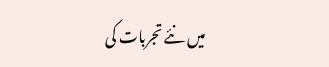میں نئے تجربات کی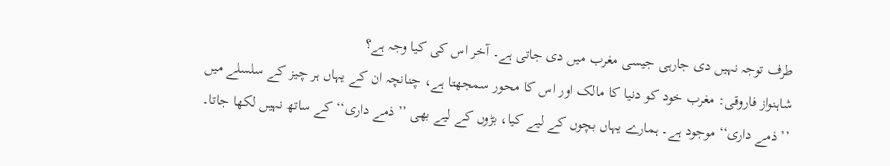طرف توجہ نہیں دی جارہی جیسی مغرب میں دی جاتی ہے۔ آخر اس کی کیا وجہ ہے؟
شاہنواز فاروقی: مغرب خود کو دنیا کا مالک اور اس کا محور سمجھتا ہے، چنانچہ ان کے یہاں ہر چیز کے سلسلے میں ’’ذمے داری‘‘ موجود ہے۔ ہمارے یہاں بچوں کے لیے کیا، بڑوں کے لیے بھی ’’ذمے داری‘‘ کے ساتھ نہیں لکھا جاتا۔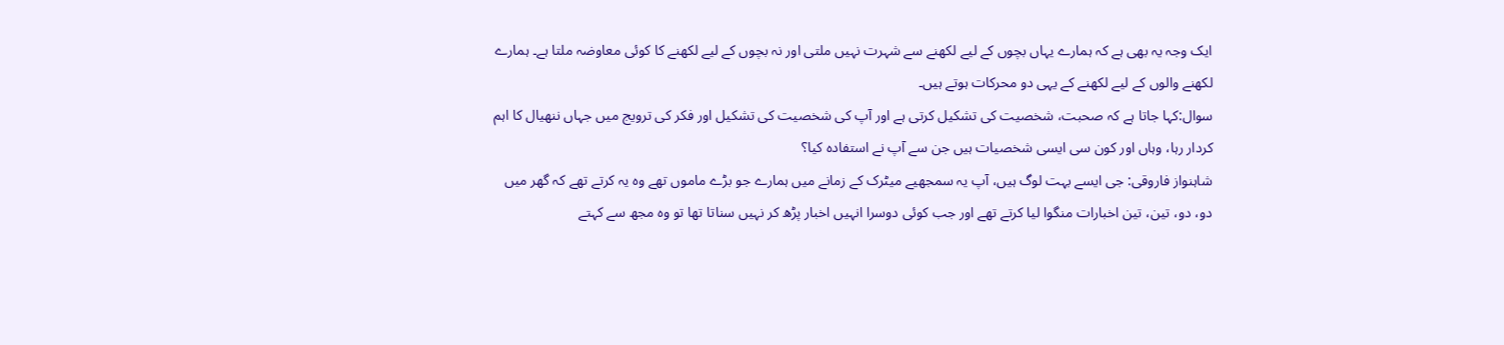ایک وجہ یہ بھی ہے کہ ہمارے یہاں بچوں کے لیے لکھنے سے شہرت نہیں ملتی اور نہ بچوں کے لیے لکھنے کا کوئی معاوضہ ملتا ہے۔ ہمارے لکھنے والوں کے لیے لکھنے کے یہی دو محرکات ہوتے ہیں۔
سوال:کہا جاتا ہے کہ صحبت، شخصیت کی تشکیل کرتی ہے اور آپ کی شخصیت کی تشکیل اور فکر کی ترویج میں جہاں ننھیال کا اہم کردار رہا، وہاں اور کون سی ایسی شخصیات ہیں جن سے آپ نے استفادہ کیا؟
شاہنواز فاروقی: جی ایسے بہت لوگ ہیں، آپ یہ سمجھیے میٹرک کے زمانے میں ہمارے جو بڑے ماموں تھے وہ یہ کرتے تھے کہ گھر میں دو، دو، تین، تین اخبارات منگوا لیا کرتے تھے اور جب کوئی دوسرا انہیں اخبار پڑھ کر نہیں سناتا تھا تو وہ مجھ سے کہتے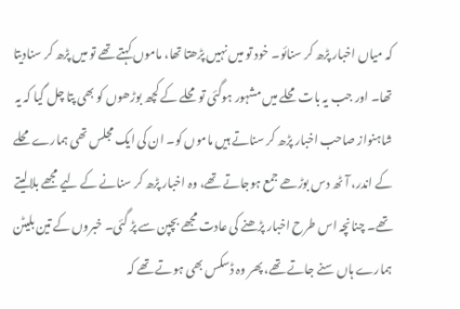کہ میاں اخبار پڑھ کر سنائو۔ خود تو میں نہیں پڑھتا تھا، ماموں کہتے تھے تو میں پڑھ کر سنادیتا تھا۔ اور جب یہ بات محلے میں مشہور ہوگئی تو محلے کے کچھ بوڑھوں کو بھی پتا چل گیا کہ یہ شاہنواز صاحب اخبار پڑھ کر سناتے ہیں ماموں کو۔ ان کی ایک مجلس تھی ہمارے محلے کے اندر، آٹھ دس بوڑھے جمع ہوجاتے تھے، وہ اخبار پڑھ کر سنانے کے لیے مجھے بلالیتے تھے۔ چنانچہ اس طرح اخبار پڑھنے کی عادت مجھے بچپن سے پڑ گئی۔ خبروں کے تین بلیٹن ہمارے ہاں سنے جاتے تھے، پھر وہ ڈسکس بھی ہوتے تھے کہ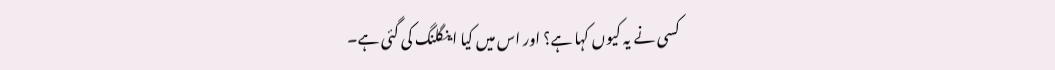کسی نے یہ کیوں کہا ہے؟ اور اس میں کیا اینگلنگ کی گئی ہے۔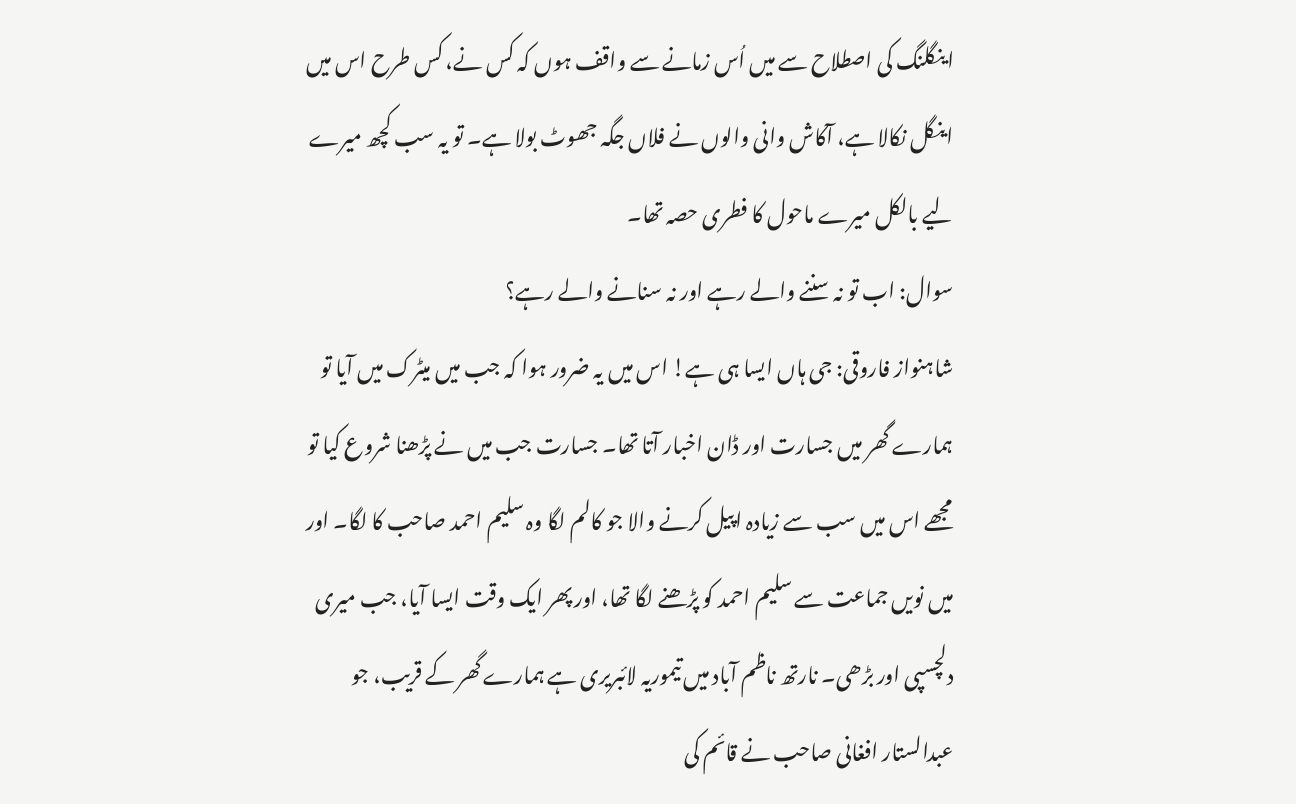اینگلنگ کی اصطلاح سے میں اُس زمانے سے واقف ہوں کہ کس نے، کس طرح اس میں اینگل نکالا ہے، آکاش وانی والوں نے فلاں جگہ جھوٹ بولا ہے۔ تو یہ سب کچھ میرے لیے بالکل میرے ماحول کا فطری حصہ تھا۔
سوال: اب تو نہ سننے والے رہے اور نہ سنانے والے رہے؟
شاہنواز فاروقی: جی ہاں ایسا ہی ہے! اس میں یہ ضرور ہوا کہ جب میں میٹرک میں آیا تو ہمارے گھر میں جسارت اور ڈان اخبار آتا تھا۔ جسارت جب میں نے پڑھنا شروع کیا تو مجھے اس میں سب سے زیادہ اپیل کرنے والا جو کالم لگا وہ سلیم احمد صاحب کا لگا۔ اور میں نویں جماعت سے سلیم احمد کو پڑھنے لگا تھا، اور پھر ایک وقت ایسا آیا، جب میری دلچسپی اور بڑھی۔ نارتھ ناظم آباد میں تیموریہ لائبریری ہے ہمارے گھر کے قریب، جو عبدالستار افغانی صاحب نے قائم کی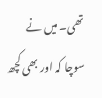تھی۔ میں نے سوچا کہ اور بھی کچھ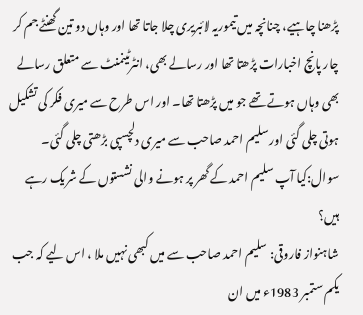پڑھنا چاہیے، چنانچہ میں تیموریہ لائبریری چلا جاتا تھا اور وہاں دو تین گھنٹے جم کر چار پانچ اخبارات پڑھتا تھا اور رسالے بھی، انٹرٹینمنٹ سے متعلق رسالے بھی وہاں ہوتے تھے جو میں پڑھتا تھا۔ اور اس طرح سے میری فکر کی تشکیل ہوتی چلی گئی اور سلیم احمد صاحب سے میری دلچسپی بڑھتی چلی گئی۔
سوال:کیا آپ سلیم احمد کے گھر پر ہونے والی نشستوں کے شریک رہے ہیں؟
شاہنواز فاروقی: سلیم احمد صاحب سے میں کبھی نہیں ملا ، اس لیے کہ جب یکم ستمبر 1983ء میں ان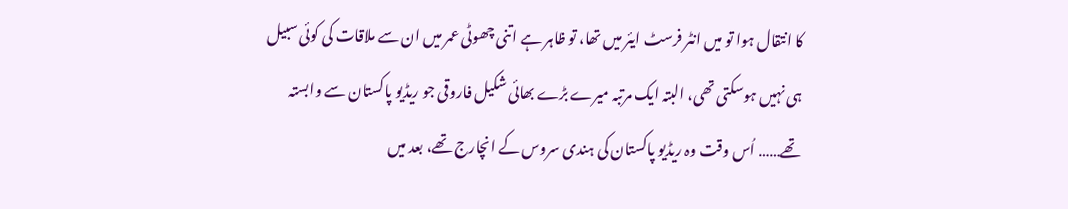کا انتقال ہوا تو میں انٹر فرسٹ ایئر میں تھا، تو ظاہر ہے اتنی چھوٹی عمر میں ان سے ملاقات کی کوئی سبیل ہی نہیں ہوسکتی تھی، البتہ ایک مرتبہ میرے بڑے بھائی شکیل فاروقی جو ریڈیو پاکستان سے وابستہ تھے…… اُس وقت وہ ریڈیو پاکستان کی ہندی سروس کے انچارج تھے، بعد میں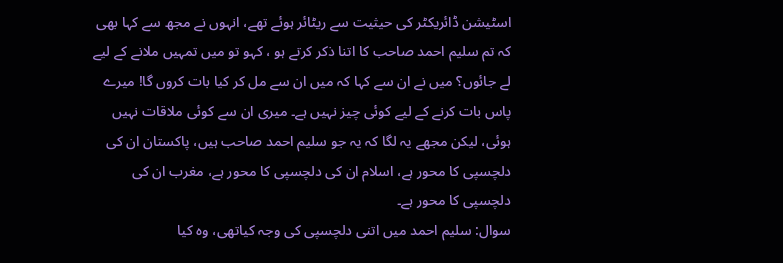اسٹیشن ڈائریکٹر کی حیثیت سے ریٹائر ہوئے تھے، انہوں نے مجھ سے کہا بھی کہ تم سلیم احمد صاحب کا اتنا ذکر کرتے ہو ، کہو تو میں تمہیں ملانے کے لیے لے جائوں؟ میں نے ان سے کہا کہ میں ان سے مل کر کیا بات کروں گا! میرے پاس بات کرنے کے لیے کوئی چیز نہیں ہے۔ میری ان سے کوئی ملاقات نہیں ہوئی، لیکن مجھے یہ لگا کہ یہ جو سلیم احمد صاحب ہیں، پاکستان ان کی دلچسپی کا محور ہے، اسلام ان کی دلچسپی کا محور ہے، مغرب ان کی دلچسپی کا محور ہے۔
سوال: سلیم احمد میں اتنی دلچسپی کی وجہ کیاتھی، وہ کیا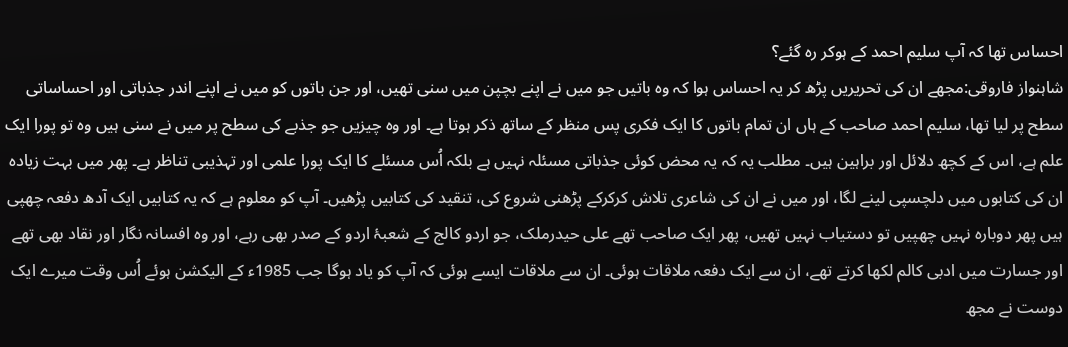احساس تھا کہ آپ سلیم احمد کے ہوکر رہ گئے؟
شاہنواز فاروقی:مجھے ان کی تحریریں پڑھ کر یہ احساس ہوا کہ وہ باتیں جو میں نے اپنے بچپن میں سنی تھیں، اور جن باتوں کو میں نے اپنے اندر جذباتی اور احساساتی سطح پر لیا تھا، سلیم احمد صاحب کے ہاں ان تمام باتوں کا ایک فکری پس منظر کے ساتھ ذکر ہوتا ہے۔ اور وہ چیزیں جو جذبے کی سطح پر میں نے سنی ہیں وہ تو پورا ایک علم ہے، اس کے کچھ دلائل اور براہین ہیں۔ مطلب یہ کہ یہ محض کوئی جذباتی مسئلہ نہیں ہے بلکہ اُس مسئلے کا ایک پورا علمی اور تہذیبی تناظر ہے۔ پھر میں بہت زیادہ ان کی کتابوں میں دلچسپی لینے لگا، اور میں نے ان کی شاعری تلاش کرکرکے پڑھنی شروع کی، تنقید کی کتابیں پڑھیں۔ آپ کو معلوم ہے کہ یہ کتابیں ایک آدھ دفعہ چھپی ہیں پھر دوبارہ نہیں چھپیں تو دستیاب نہیں تھیں، پھر ایک صاحب تھے علی حیدرملک، جو اردو کالج کے شعبۂ اردو کے صدر بھی رہے، اور وہ افسانہ نگار اور نقاد بھی تھے اور جسارت میں ادبی کالم لکھا کرتے تھے، ان سے ایک دفعہ ملاقات ہوئی۔ ان سے ملاقات ایسے ہوئی کہ آپ کو یاد ہوگا جب 1985ء کے الیکشن ہوئے اُس وقت میرے ایک دوست نے مجھ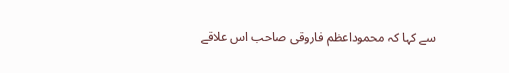سے کہا کہ محموداعظم فاروقی صاحب اس علاقے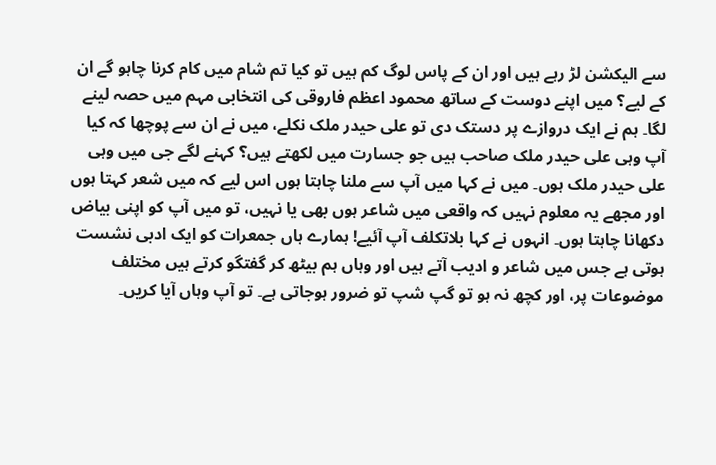سے الیکشن لڑ رہے ہیں اور ان کے پاس لوگ کم ہیں تو کیا تم شام میں کام کرنا چاہو گے ان کے لیے؟ میں اپنے دوست کے ساتھ محمود اعظم فاروقی کی انتخابی مہم میں حصہ لینے لگا۔ ہم نے ایک دروازے پر دستک دی تو علی حیدر ملک نکلے، میں نے ان سے پوچھا کہ کیا آپ وہی علی حیدر ملک صاحب ہیں جو جسارت میں لکھتے ہیں؟ کہنے لگے جی میں وہی علی حیدر ملک ہوں۔ میں نے کہا میں آپ سے ملنا چاہتا ہوں اس لیے کہ میں شعر کہتا ہوں اور مجھے یہ معلوم نہیں کہ واقعی میں شاعر ہوں بھی یا نہیں، تو میں آپ کو اپنی بیاض دکھانا چاہتا ہوں۔ انہوں نے کہا بلاتکلف آپ آئیے! ہمارے ہاں جمعرات کو ایک ادبی نشست ہوتی ہے جس میں شاعر و ادیب آتے ہیں اور وہاں ہم بیٹھ کر گفتگو کرتے ہیں مختلف موضوعات پر، اور کچھ نہ ہو تو گپ شپ تو ضرور ہوجاتی ہے۔ تو آپ وہاں آیا کریں۔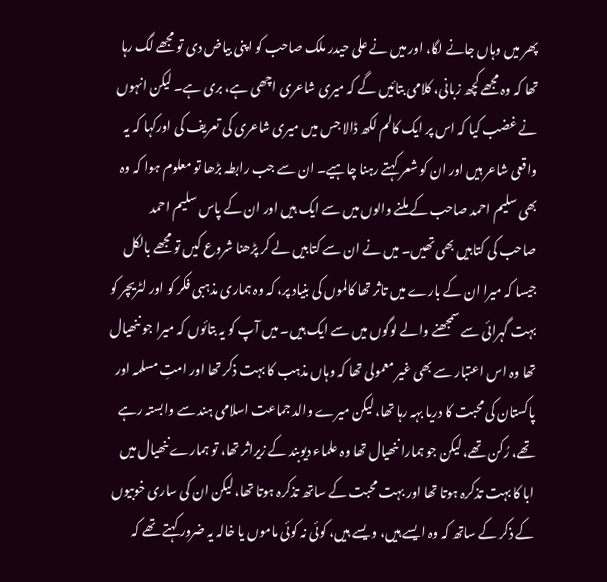پھر میں وہاں جانے لگا، اور میں نے علی حیدر ملک صاحب کو اپنی بیاض دی تو مجھے لگ رہا تھا کہ وہ مجھے کچھ زبانی، کلامی بتائیں گے کہ میری شاعری اچھی ہے، بری ہے۔ لیکن انہوں نے غضب کیا کہ اس پر ایک کالم لکھ ڈالا جس میں میری شاعری کی تعریف کی اورکہا کہ یہ واقعی شاعر ہیں اور ان کو شعر کہتے رہنا چاہیے۔ ان سے جب رابطہ بڑھا تو معلوم ہوا کہ وہ بھی سلیم احمد صاحب کے ملنے والوں میں سے ایک ہیں اور ان کے پاس سلیم احمد صاحب کی کتابیں بھی تھیں۔ میں نے ان سے کتابیں لے کر پڑھنا شروع کیں تو مجھے بالکل جیسا کہ میرا ان کے بارے میں تاثر تھا کالموں کی بنیاد پر، کہ وہ ہماری مذہبی فکر کو اور لٹریچر کو بہت گہرائی سے سمجھنے والے لوگوں میں سے ایک ہیں۔ میں آپ کو یہ بتائوں کہ میرا جو ننھیال تھا وہ اس اعتبار سے بھی غیر معمولی تھا کہ وہاں مذہب کا بہت ذکر تھا اور امتِ مسلمہ اور پاکستان کی محبت کا دریا بہہ رہا تھا، لیکن میرے والد جماعت اسلامی ہند سے وابستہ رہے تھے، رُکن تھے، لیکن جو ہمارا ننھیال تھا وہ علماء دیوبند کے زیراثر تھا، تو ہمارے ننھیال میں ابا کا بہت تذکرہ ہوتا تھا اور بہت محبت کے ساتھ تذکرہ ہوتا تھا، لیکن ان کی ساری خوبیوں کے ذکر کے ساتھ کہ وہ ایسے ہیں، و یسے ہیں، کوئی نہ کوئی ماموں یا خالہ یہ ضرور کہتے تھے کہ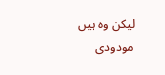لیکن وہ ہیں مودودی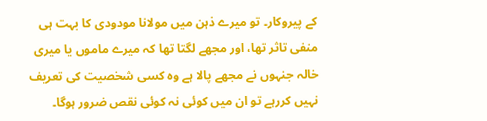کے پیروکار۔ تو میرے ذہن میں مولانا مودودی کا بہت ہی منفی تاثر تھا، اور مجھے لگتا تھا کہ میرے ماموں یا میری خالہ جنہوں نے مجھے پالا ہے وہ کسی شخصیت کی تعریف نہیں کررہے تو ان میں کوئی نہ کوئی نقص ضرور ہوگا۔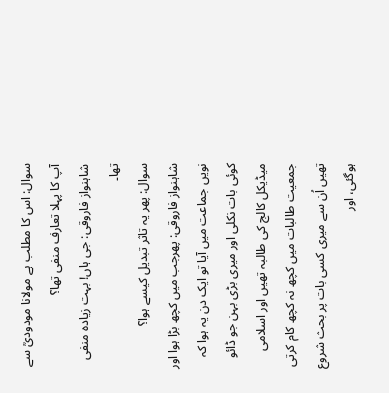سوال: اس کا مطلب ہے مولانا مودودیؒ سے آپ کا پہلا تعارف منفی تھا؟
شاہنواز فاروقی: جی ہاں! بہت زیادہ منفی تھا۔
سوال: پھر یہ تاثر تبدیل کیسے ہوا؟
شاہنواز فاروقی: پھرجب میں کچھ بڑا ہوا اور نویں جماعت میں آیا تو ایک دن یہ ہوا کہ کوئی بات نکلی اور میری بڑی بہن جو ڈائو میڈیکل کالج کی طالبہ تھیں اور اسلامی جمعیت طالبات میں کچھ نہ کچھ کام کرتی تھیں اُن سے میری کسی بات پر بحث شروع ہوگئی، اور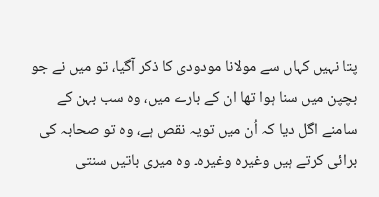پتا نہیں کہاں سے مولانا مودودی کا ذکر آگیا، تو میں نے جو بچپن میں سنا ہوا تھا ان کے بارے میں، وہ سب بہن کے سامنے اگل دیا کہ اُن میں تویہ نقص ہے، وہ تو صحابہ کی برائی کرتے ہیں وغیرہ وغیرہ۔ وہ میری باتیں سنتی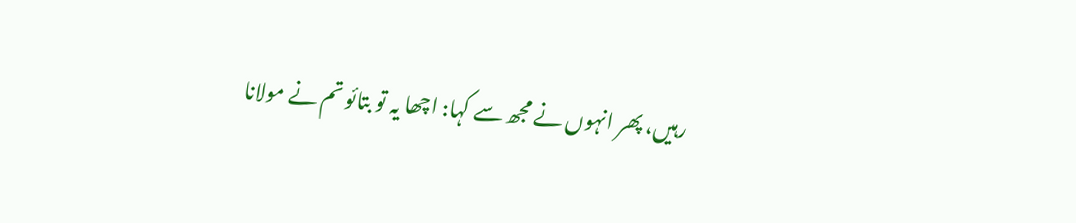رہیں، پھر انہوں نے مجھ سے کہا: اچھا یہ تو بتائو تم نے مولانا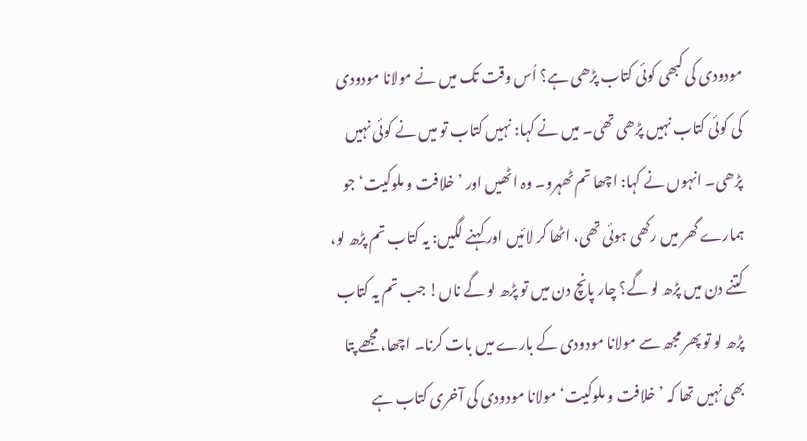مودودی کی کبھی کوئی کتاب پڑھی ہے؟ اُس وقت تک میں نے مولانا مودودی کی کوئی کتاب نہیں پڑھی تھی۔ میں نے کہا: نہیں کتاب تو میں نے کوئی نہیں پڑھی۔ انہوں نے کہا: اچھا تم ٹھہرو۔ وہ اٹھیں اور ’خلافت و ملوکیت‘ جو ہمارے گھر میں رکھی ہوئی تھی، اٹھا کر لائیں اور کہنے لگیں: یہ کتاب تم پڑھ لو، کتنے دن میں پڑھ لو گے؟ چار پانچ دن میں تو پڑھ لو گے ناں! جب تم یہ کتاب پڑھ لو تو پھر مجھ سے مولانا مودودی کے بارے میں بات کرنا۔ اچھا، مجھے پتا بھی نہیں تھا کہ ’خلافت و ملوکیت‘ مولانا مودودی کی آخری کتاب ہے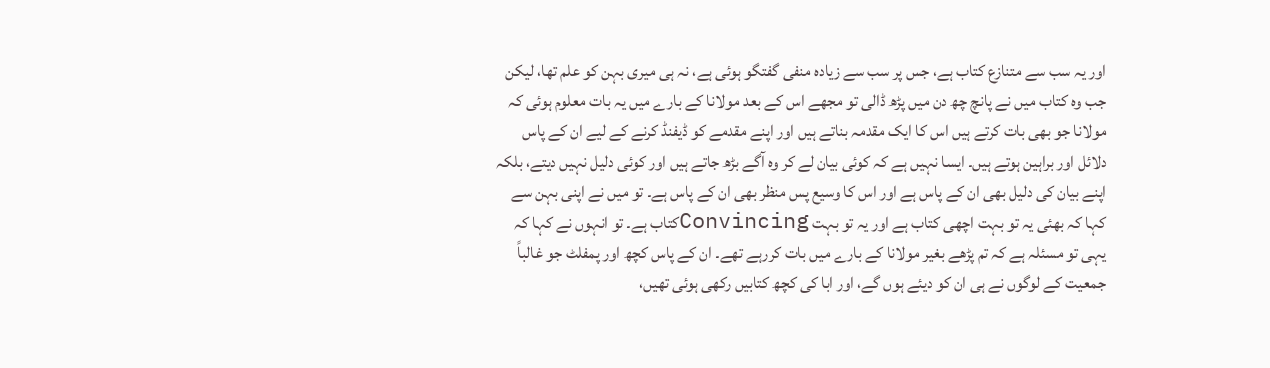اور یہ سب سے متنازع کتاب ہے، جس پر سب سے زیادہ منفی گفتگو ہوئی ہے، نہ ہی میری بہن کو علم تھا، لیکن جب وہ کتاب میں نے پانچ چھ دن میں پڑھ ڈالی تو مجھے اس کے بعد مولانا کے بارے میں یہ بات معلوم ہوئی کہ مولانا جو بھی بات کرتے ہیں اس کا ایک مقدمہ بناتے ہیں اور اپنے مقدمے کو ڈیفنڈ کرنے کے لیے ان کے پاس دلائل اور براہین ہوتے ہیں۔ ایسا نہیں ہے کہ کوئی بیان لے کر وہ آگے بڑھ جاتے ہیں اور کوئی دلیل نہیں دیتے، بلکہ اپنے بیان کی دلیل بھی ان کے پاس ہے اور اس کا وسیع پس منظر بھی ان کے پاس ہے۔ تو میں نے اپنی بہن سے کہا کہ بھئی یہ تو بہت اچھی کتاب ہے اور یہ تو بہت Convincingکتاب ہے۔ تو انہوں نے کہا کہ یہی تو مسئلہ ہے کہ تم پڑھے بغیر مولانا کے بارے میں بات کررہے تھے۔ ان کے پاس کچھ اور پمفلٹ جو غالباً جمعیت کے لوگوں نے ہی ان کو دیئے ہوں گے، اور ابا کی کچھ کتابیں رکھی ہوئی تھیں،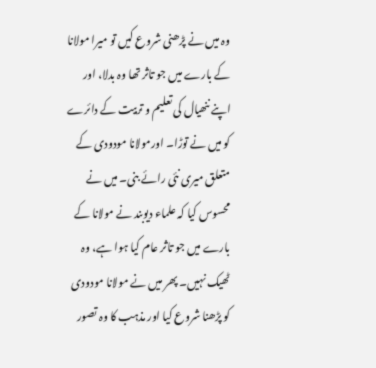وہ میں نے پڑھنی شروع کیں تو میرا مولانا کے بارے میں جو تاثر تھا وہ بدلا، اور اپنے ننھیال کی تعلیم و تربیت کے دائرے کو میں نے توڑا۔ اورمولانا مودودی کے متعلق میری نئی رائے بنی۔ میں نے محسوس کیا کہ علماء دیوبند نے مولانا کے بارے میں جو تاثر عام کیا ہوا ہے، وہ ٹھیک نہیں۔ پھر میں نے مولانا مودودی کو پڑھنا شروع کیا اور مذہب کا وہ تصور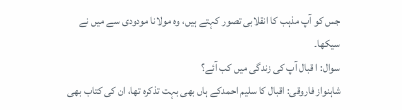جس کو آپ مذہب کا انقلابی تصور کہتے ہیں، وہ مولانا مودودی سے میں نے سیکھا۔
سوال: ا قبال آپ کی زندگی میں کب آئے؟
شاہنواز فاروقی: اقبال کا سلیم احمدکے ہاں بھی بہت تذکرہ تھا، ان کی کتاب بھی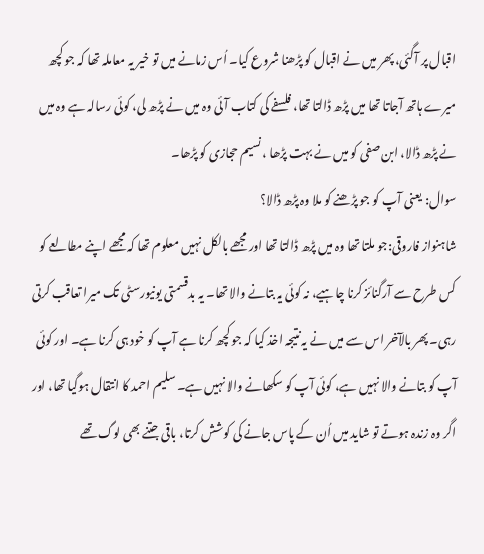اقبال پر آگئی، پھر میں نے اقبال کو پڑھنا شروع کیا۔ اُس زمانے میں تو خیر یہ معاملہ تھا کہ جو کچھ میرے ہاتھ آجاتا تھا میں پڑھ ڈالتا تھا، فلسفے کی کتاب آئی وہ میں نے پڑھ لی، کوئی رسالہ ہے وہ میں نے پڑھ ڈالا، ابن صفی کو میں نے بہت پڑھا ، نسیم حجازی کو پڑھا۔
سوال: یعنی آپ کو جو پڑھنے کو ملا وہ پڑھ ڈالا؟
شاہنواز فاروقی:جو ملتا تھا وہ میں پڑھ ڈالتا تھا اور مجھے بالکل نہیں معلوم تھا کہ مجھے اپنے مطالعے کو کس طرح سے آرگنائز کرنا چاہیے، نہ کوئی یہ بتانے والا تھا۔ یہ بدقسمتی یونیورسٹی تک میرا تعاقب کرتی رہی۔ پھر بالآخر اس سے میں نے یہ نتیجہ اخذ کیا کہ جو کچھ کرنا ہے آپ کو خود ہی کرنا ہے۔ اور کوئی آپ کو بتانے والا نہیں ہے، کوئی آپ کو سکھانے والا نہیں ہے۔ سلیم احمد کا انتقال ہوگیا تھا، اور اگر وہ زندہ ہوتے تو شاید میں اُن کے پاس جانے کی کوشش کرتا، باقی جتنے بھی لوگ تھے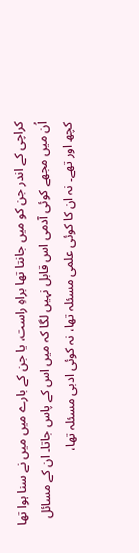کراچی کے اندر جن کو میں جانتا تھا براہِ راست، یا جن کے بارے میں میں نے سنا ہوا تھا اُن میں مجھے کوئی آدمی اس قابل نہیں لگا کہ میں اس کے پاس جاتا۔ ان کے مسائل کچھ اور تھے۔ نہ ان کا کوئی علمی مسئلہ تھا، نہ کوئی ادبی مسئلہ تھا،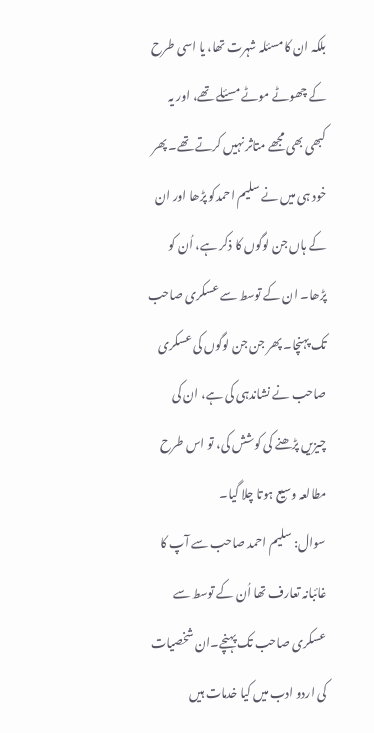بلکہ ان کا مسئلہ شہرت تھا، یا اسی طرح کے چھوٹے موٹے مسئلے تھے، اور یہ کبھی بھی مجھے متاثر نہیں کرتے تھے۔ پھر خود ہی میں نے سلیم احمدکو پڑھا اور ان کے ہاں جن لوگوں کا ذکر ہے، اُن کو پڑھا۔ ان کے توسط سے عسکری صاحب تک پہنچا۔ پھر جن جن لوگوں کی عسکری صاحب نے نشاندہی کی ہے، ان کی چیزیں پڑھنے کی کوشش کی، تو اس طرح مطالعہ وسیع ہوتا چلا گیا۔
سوال: سلیم احمد صاحب سے آپ کا غائبانہ تعارف تھا اُن کے توسط سے عسکری صاحب تک پہنچے۔ان شخصیات کی اردو ادب میں کیا خدمات ہیں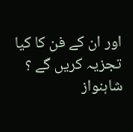اور ان کے فن کا کیا تجزیہ کریں گے ؟
شاہنواز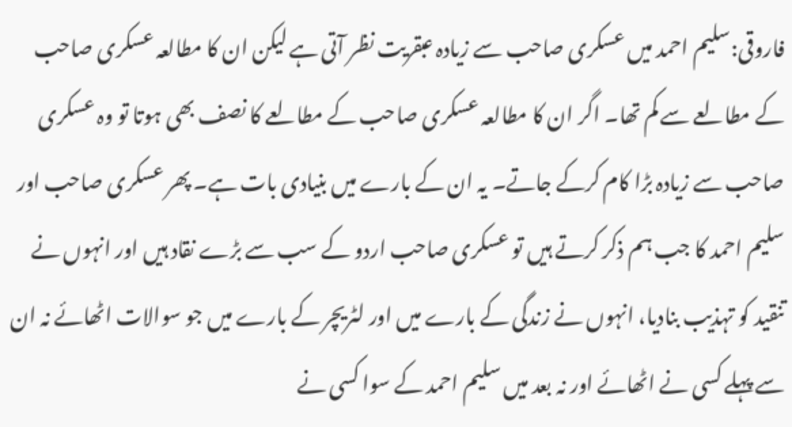فاروقی:سلیم احمد میں عسکری صاحب سے زیادہ عبقریت نظر آتی ہے لیکن ان کا مطالعہ عسکری صاحب کے مطالعے سے کم تھا۔ اگر ان کا مطالعہ عسکری صاحب کے مطالعے کا نصف بھی ہوتا تو وہ عسکری صاحب سے زیادہ بڑا کام کرکے جاتے۔ یہ ان کے بارے میں بنیادی بات ہے۔ پھر عسکری صاحب اور سلیم احمد کا جب ہم ذکر کرتے ہیں تو عسکری صاحب اردو کے سب سے بڑے نقاد ہیں اور انہوں نے تنقید کو تہذیب بنادیا، انہوں نے زندگی کے بارے میں اور لٹریچر کے بارے میں جو سوالات اٹھائے نہ ان سے پہلے کسی نے اٹھائے اور نہ بعد میں سلیم احمد کے سوا کسی نے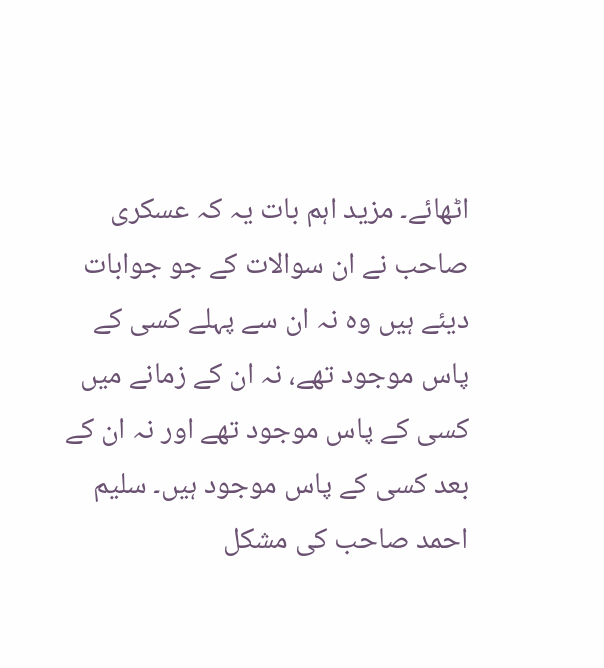اٹھائے۔ مزید اہم بات یہ کہ عسکری صاحب نے ان سوالات کے جو جوابات دیئے ہیں وہ نہ ان سے پہلے کسی کے پاس موجود تھے، نہ ان کے زمانے میں کسی کے پاس موجود تھے اور نہ ان کے بعد کسی کے پاس موجود ہیں۔ سلیم احمد صاحب کی مشکل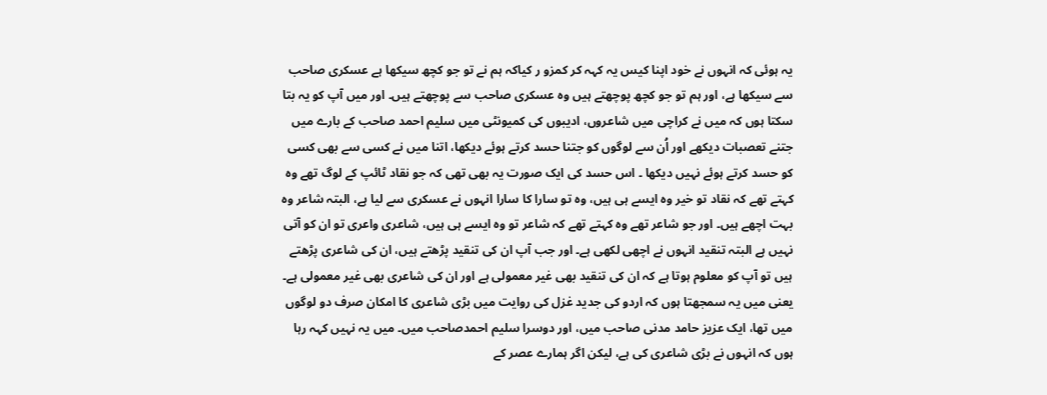یہ ہوئی کہ انہوں نے خود اپنا کیس یہ کہہ کر کمزو ر کیاکہ ہم نے تو جو کچھ سیکھا ہے عسکری صاحب سے سیکھا ہے، اور ہم تو جو کچھ پوچھتے ہیں وہ عسکری صاحب سے پوچھتے ہیں۔ اور میں آپ کو یہ بتا سکتا ہوں کہ میں نے کراچی میں شاعروں، ادیبوں کی کمیونٹی میں سلیم احمد صاحب کے بارے میں جتنے تعصبات دیکھے اور اُن سے لوگوں کو جتنا حسد کرتے ہوئے دیکھا، اتنا میں نے کسی سے بھی کسی کو حسد کرتے ہوئے نہیں دیکھا ۔ اس حسد کی ایک صورت یہ بھی تھی کہ جو نقاد ٹائپ کے لوگ تھے وہ کہتے تھے کہ نقاد تو خیر وہ ایسے ہی ہیں، وہ تو سارا کا سارا انہوں نے عسکری سے لیا ہے، البتہ شاعر وہ بہت اچھے ہیں۔ اور جو شاعر تھے وہ کہتے تھے کہ شاعر تو وہ ایسے ہی ہیں، شاعری واعری تو ان کو آتی نہیں ہے البتہ تنقید انہوں نے اچھی لکھی ہے۔ اور جب آپ ان کی تنقید پڑھتے ہیں، ان کی شاعری پڑھتے ہیں تو آپ کو معلوم ہوتا ہے کہ ان کی تنقید بھی غیر معمولی ہے اور ان کی شاعری بھی غیر معمولی ہے۔ یعنی میں یہ سمجھتا ہوں کہ اردو کی جدید غزل کی روایت میں بڑی شاعری کا امکان صرف دو لوگوں میں تھا، ایک عزیز حامد مدنی صاحب میں، اور دوسرا سلیم احمدصاحب میں۔ میں یہ نہیں کہہ رہا ہوں کہ انہوں نے بڑی شاعری کی ہے، لیکن اگر ہمارے عصر کے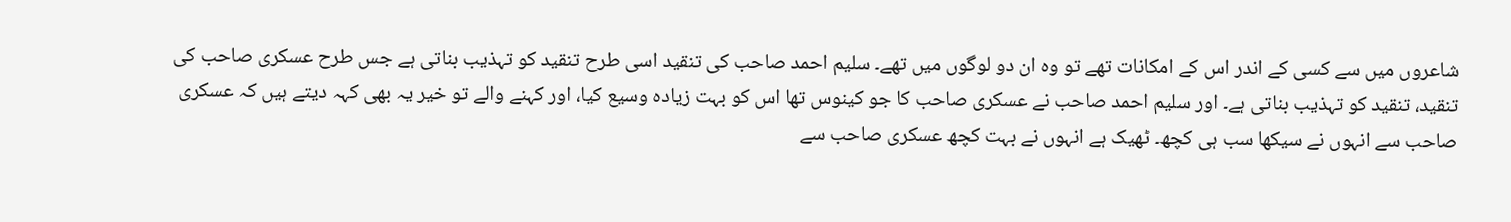شاعروں میں سے کسی کے اندر اس کے امکانات تھے تو وہ ان دو لوگوں میں تھے۔ سلیم احمد صاحب کی تنقید اسی طرح تنقید کو تہذیب بناتی ہے جس طرح عسکری صاحب کی تنقید، تنقید کو تہذیب بناتی ہے۔ اور سلیم احمد صاحب نے عسکری صاحب کا جو کینوس تھا اس کو بہت زیادہ وسیع کیا، اور کہنے والے تو خیر یہ بھی کہہ دیتے ہیں کہ عسکری صاحب سے انہوں نے سیکھا سب ہی کچھ۔ ٹھیک ہے انہوں نے بہت کچھ عسکری صاحب سے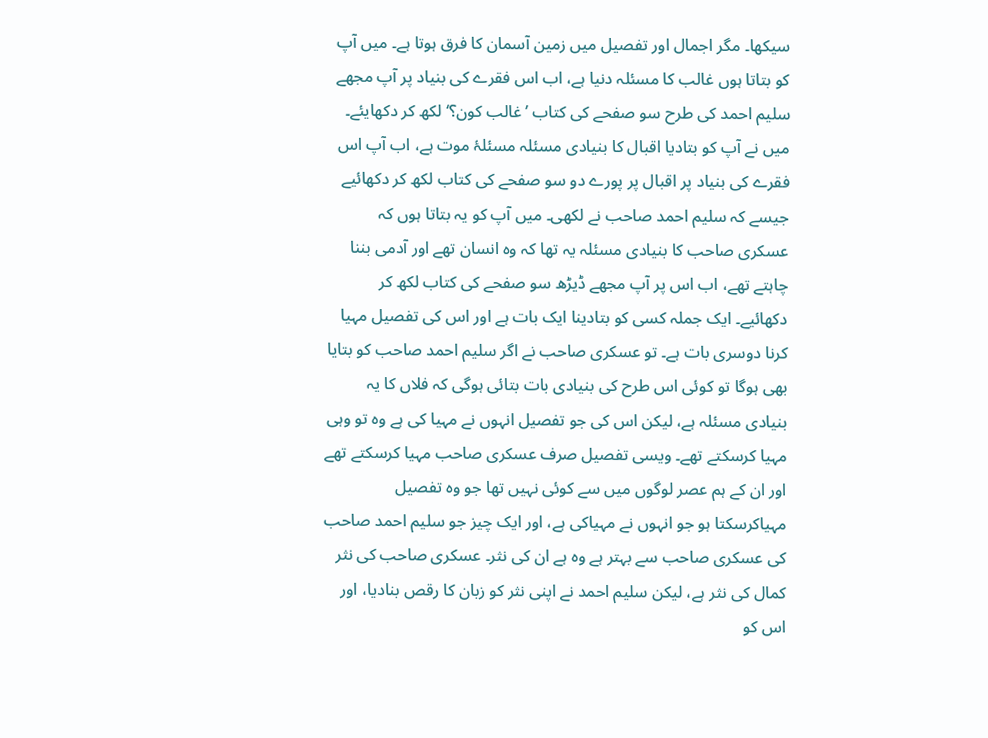سیکھا۔ مگر اجمال اور تفصیل میں زمین آسمان کا فرق ہوتا ہے۔ میں آپ کو بتاتا ہوں غالب کا مسئلہ دنیا ہے، اب اس فقرے کی بنیاد پر آپ مجھے سلیم احمد کی طرح سو صفحے کی کتاب ’غالب کون؟‘ لکھ کر دکھایئے۔ میں نے آپ کو بتادیا اقبال کا بنیادی مسئلہ مسئلۂ موت ہے، اب آپ اس فقرے کی بنیاد پر اقبال پر پورے دو سو صفحے کی کتاب لکھ کر دکھائیے جیسے کہ سلیم احمد صاحب نے لکھی۔ میں آپ کو یہ بتاتا ہوں کہ عسکری صاحب کا بنیادی مسئلہ یہ تھا کہ وہ انسان تھے اور آدمی بننا چاہتے تھے، اب اس پر آپ مجھے ڈیڑھ سو صفحے کی کتاب لکھ کر دکھائیے۔ ایک جملہ کسی کو بتادینا ایک بات ہے اور اس کی تفصیل مہیا کرنا دوسری بات ہے۔ تو عسکری صاحب نے اگر سلیم احمد صاحب کو بتایا بھی ہوگا تو کوئی اس طرح کی بنیادی بات بتائی ہوگی کہ فلاں کا یہ بنیادی مسئلہ ہے، لیکن اس کی جو تفصیل انہوں نے مہیا کی ہے وہ تو وہی مہیا کرسکتے تھے۔ ویسی تفصیل صرف عسکری صاحب مہیا کرسکتے تھے اور ان کے ہم عصر لوگوں میں سے کوئی نہیں تھا جو وہ تفصیل مہیاکرسکتا ہو جو انہوں نے مہیاکی ہے، اور ایک چیز جو سلیم احمد صاحب کی عسکری صاحب سے بہتر ہے وہ ہے ان کی نثر۔ عسکری صاحب کی نثر کمال کی نثر ہے، لیکن سلیم احمد نے اپنی نثر کو زبان کا رقص بنادیا، اور اس کو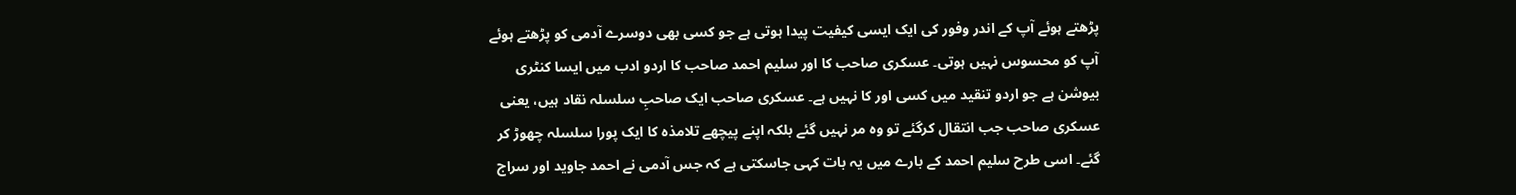پڑھتے ہوئے آپ کے اندر وفور کی ایک ایسی کیفیت پیدا ہوتی ہے جو کسی بھی دوسرے آدمی کو پڑھتے ہوئے آپ کو محسوس نہیں ہوتی۔ عسکری صاحب کا اور سلیم احمد صاحب کا اردو ادب میں ایسا کنٹری بیوشن ہے جو اردو تنقید میں کسی اور کا نہیں ہے۔ عسکری صاحب ایک صاحبِ سلسلہ نقاد ہیں، یعنی عسکری صاحب جب انتقال کرگئے تو وہ مر نہیں گئے بلکہ اپنے پیچھے تلامذہ کا ایک پورا سلسلہ چھوڑ کر گئے۔ اسی طرح سلیم احمد کے بارے میں یہ بات کہی جاسکتی ہے کہ جس آدمی نے احمد جاوید اور سراج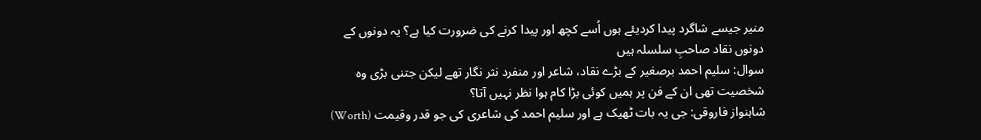منیر جیسے شاگرد پیدا کردیئے ہوں اُسے کچھ اور پیدا کرنے کی ضرورت کیا ہے؟ یہ دونوں کے دونوں نقاد صاحبِ سلسلہ ہیں
سوال: سلیم احمد برصغیر کے بڑے نقاد، شاعر اور منفرد نثر نگار تھے لیکن جتنی بڑی وہ شخصیت تھی ان کے فن پر ہمیں کوئی بڑا کام ہوا نظر نہیں آتا؟
شاہنواز فاروقی: جی یہ بات ٹھیک ہے اور سلیم احمد کی شاعری کی جو قدر وقیمت (Worth)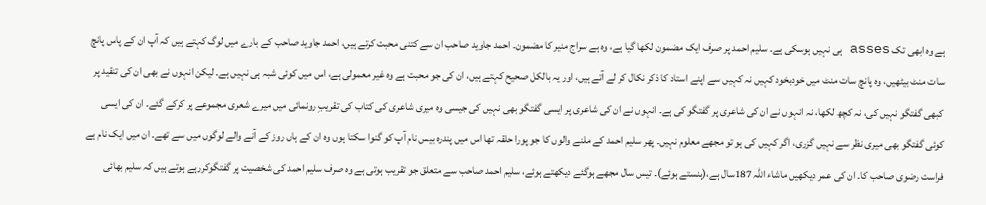ہے وہ ابھی تک asses ہی نہیں ہوسکی ہے۔ سلیم احمد پر صرف ایک مضمون لکھا گیا ہے، وہ ہے سراج منیر کا مضمون۔ احمد جاوید صاحب ان سے کتنی محبت کرتے ہیں، احمد جاوید صاحب کے بارے میں لوگ کہتے ہیں کہ آپ ان کے پاس پانچ سات منٹ بیٹھیں، وہ پانچ سات منٹ میں خودبخود کہیں نہ کہیں سے اپنے استاد کا ذکر نکال کر لے آتے ہیں، اور یہ بالکل صحیح کہتے ہیں، ان کی جو محبت ہے وہ غیر معمولی ہے، اس میں کوئی شبہ ہی نہیں ہے۔ لیکن انہوں نے بھی ان کی تنقید پر کبھی گفتگو نہیں کی، نہ کچھ لکھا، نہ انہوں نے ان کی شاعری پر گفتگو کی ہے۔ انہوں نے ان کی شاعری پر ایسی گفتگو بھی نہیں کی جیسی وہ میری شاعری کی کتاب کی تقریبِ رونمائی میں میرے شعری مجموعے پر کرکے گئے۔ ان کی ایسی کوئی گفتگو بھی میری نظر سے نہیں گزری، اگر کہیں کی ہو تو مجھے معلوم نہیں۔ پھر سلیم احمد کے ملنے والوں کا جو پورا حلقہ تھا اس میں پندرہ بیس نام آپ کو گنوا سکتا ہوں وہ ان کے ہاں روز کے آنے والے لوگوں میں سے تھے۔ ان میں ایک نام ہے فراست رضوی صاحب کا۔ ان کی عمر دیکھیں ماشاء اللہ 187سال ہے،(ہنستے ہوئے)۔ تیس سال مجھے ہوگئے دیکھتے ہوئے، سلیم احمد صاحب سے متعلق جو تقریب ہوتی ہے وہ صرف سلیم احمد کی شخصیت پر گفتگوکررہے ہوتے ہیں کہ سلیم بھائی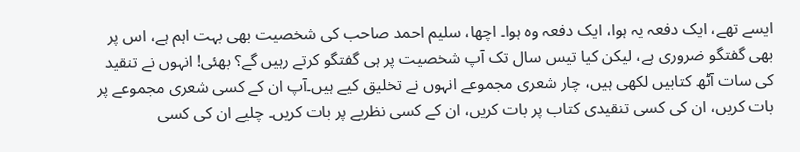ایسے تھے، ایک دفعہ یہ ہوا، ایک دفعہ وہ ہوا۔ اچھا، سلیم احمد صاحب کی شخصیت بھی بہت اہم ہے، اس پر بھی گفتگو ضروری ہے، لیکن کیا تیس سال تک آپ شخصیت پر ہی گفتگو کرتے رہیں گے؟ بھئی! انہوں نے تنقید کی سات آٹھ کتابیں لکھی ہیں، چار شعری مجموعے انہوں نے تخلیق کیے ہیں۔آپ ان کے کسی شعری مجموعے پر بات کریں، ان کی کسی تنقیدی کتاب پر بات کریں، ان کے کسی نظریے پر بات کریں۔ چلیے ان کی کسی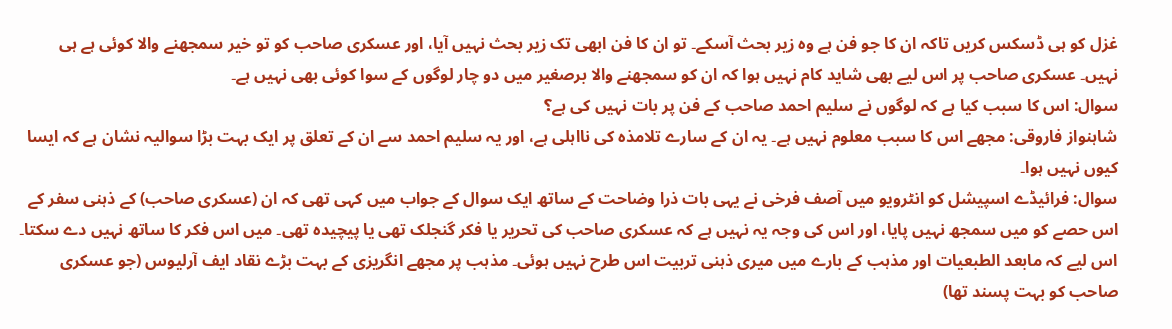غزل کو ہی ڈسکس کریں تاکہ ان کا جو فن ہے وہ زیر بحث آسکے۔ تو ان کا فن ابھی تک زیر بحث نہیں آیا، اور عسکری صاحب کو تو خیر سمجھنے والا کوئی ہے ہی نہیں۔ عسکری صاحب پر اس لیے بھی شاید کام نہیں ہوا کہ ان کو سمجھنے والا برصغیر میں دو چار لوگوں کے سوا کوئی بھی نہیں ہے۔
سوال: اس کا سبب کیا ہے کہ لوگوں نے سلیم احمد صاحب کے فن پر بات نہیں کی ہے؟
شاہنواز فاروقی: مجھے اس کا سبب معلوم نہیں ہے۔ یہ ان کے سارے تلامذہ کی نااہلی ہے، اور یہ سلیم احمد سے ان کے تعلق پر ایک بہت بڑا سوالیہ نشان ہے کہ ایسا کیوں نہیں ہوا۔
سوال: فرائیڈے اسپیشل کو انٹرویو میں آصف فرخی نے یہی بات ذرا وضاحت کے ساتھ ایک سوال کے جواب میں کہی تھی کہ ان (عسکری صاحب) کے ذہنی سفر کے اس حصے کو میں سمجھ نہیں پایا، اور اس کی وجہ یہ نہیں ہے کہ عسکری صاحب کی تحریر یا فکر گنجلک تھی یا پیچیدہ تھی۔ میں اس فکر کا ساتھ نہیں دے سکتا۔ اس لیے کہ مابعد الطبعیات اور مذہب کے بارے میں میری ذہنی تربیت اس طرح نہیں ہوئی۔ مذہب پر مجھے انگریزی کے بہت بڑے نقاد ایف آرلیوس (جو عسکری صاحب کو بہت پسند تھا)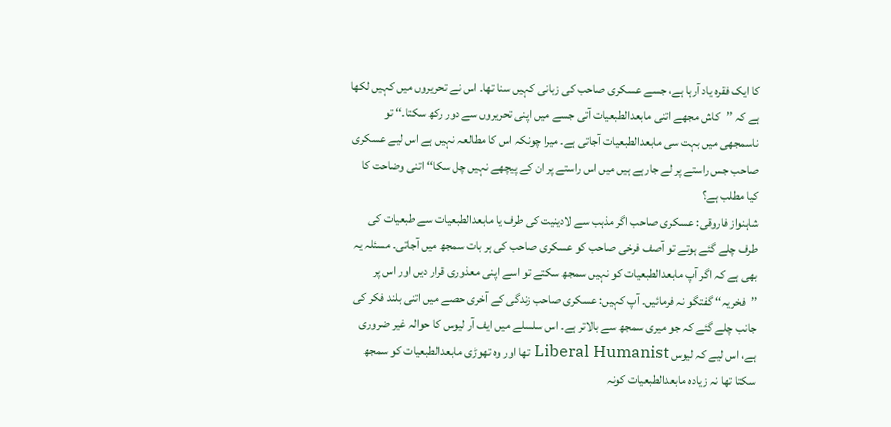کا ایک فقرہ یاد آرہا ہے، جسے عسکری صاحب کی زبانی کہیں سنا تھا۔ اس نے تحریروں میں کہیں لکھا ہے کہ ’’کاش مجھے اتنی مابعدالطبعیات آتی جسے میں اپنی تحریروں سے دور رکھ سکتا۔‘‘ تو ناسمجھی میں بہت سی مابعدالطبعیات آجاتی ہے۔ میرا چونکہ اس کا مطالعہ نہیں ہے اس لیے عسکری صاحب جس راستے پر لے جارہے ہیں میں اس راستے پر ان کے پیچھے نہیں چل سکا‘‘ اتنی وضاحت کا کیا مطلب ہے؟
شاہنواز فاروقی: عسکری صاحب اگر مذہب سے لادینیت کی طرف یا مابعدالطبعیات سے طبعیات کی طرف چلے گئے ہوتے تو آصف فرخی صاحب کو عسکری صاحب کی ہر بات سمجھ میں آجاتی۔ مسئلہ یہ بھی ہے کہ اگر آپ مابعدالطبعیات کو نہیں سمجھ سکتے تو اسے اپنی معذوری قرار دیں اور اس پر ’’فخریہ‘‘ گفتگو نہ فرمائیں۔ آپ کہیں: عسکری صاحب زندگی کے آخری حصے میں اتنی بلند فکر کی جانب چلے گئے کہ جو میری سمجھ سے بالاتر ہے۔ اس سلسلے میں ایف آر لیوس کا حوالہ غیر ضروری ہے، اس لیے کہ لیوس Liberal Humanist تھا اور وہ تھوڑی مابعدالطبعیات کو سمجھ سکتا تھا نہ زیادہ مابعدالطبعیات کونہ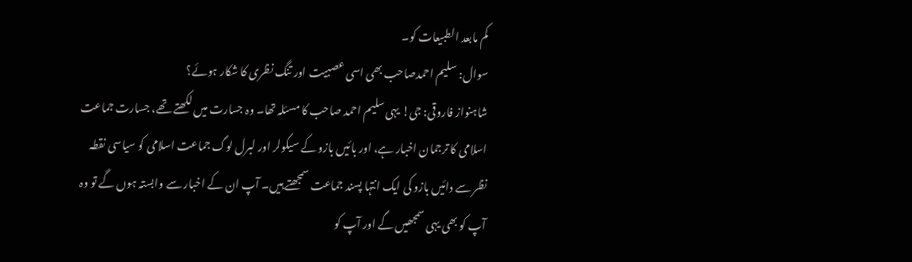کم مابعد الطبیعات کو۔
سوال: سلیم احمدصاحب بھی اسی عصبیت اور تنگ نظری کا شکار ہوئے؟
شاہنواز فاروقی: جی! یہی سلیم احمد صاحب کا مسئلہ تھا۔ وہ جسارت میں لکھتے تھے، جسارت جماعت اسلامی کا ترجمان اخبار ہے، اور بائیں بازو کے سیکولر اور لبرل لوگ جماعت اسلامی کو سیاسی نقطہ نظر سے دائیں بازو کی ایک انتہا پسند جماعت سمجھتے ہیں۔ آپ ان کے اخبار سے وابستہ ہوں گے تو وہ آپ کو بھی یہی سمجھیں گے اور آپ کو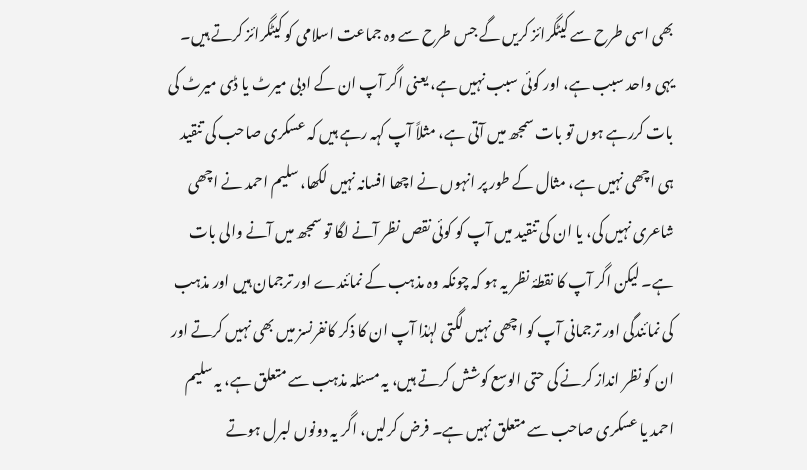بھی اسی طرح سے کیٹگرائز کریں گے جس طرح سے وہ جماعت اسلامی کو کیٹگرائز کرتے ہیں۔ یہی واحد سبب ہے، اور کوئی سبب نہیں ہے، یعنی اگر آپ ان کے ادبی میرٹ یا ڈی میرٹ کی بات کررہے ہوں تو بات سمجھ میں آتی ہے، مثلاً آپ کہہ رہے ہیں کہ عسکری صاحب کی تنقید ہی اچھی نہیں ہے، مثال کے طور پر انہوں نے اچھا افسانہ نہیں لکھا، سلیم احمد نے اچھی شاعری نہیں کی، یا ان کی تنقید میں آپ کو کوئی نقص نظر آنے لگا تو سمجھ میں آنے والی بات ہے۔ لیکن اگر آپ کا نقطۂ نظر یہ ہو کہ چونکہ وہ مذہب کے نمائندے اور ترجمان ہیں اور مذہب کی نمائندگی اور ترجمانی آپ کو اچھی نہیں لگتی لہٰذا آپ ان کا ذکر کانفرنسز میں بھی نہیں کرتے اور ان کو نظر انداز کرنے کی حتی الوسع کوشش کرتے ہیں، یہ مسئلہ مذہب سے متعلق ہے، یہ سلیم احمد یا عسکری صاحب سے متعلق نہیں ہے۔ فرض کرلیں، اگر یہ دونوں لبرل ہوتے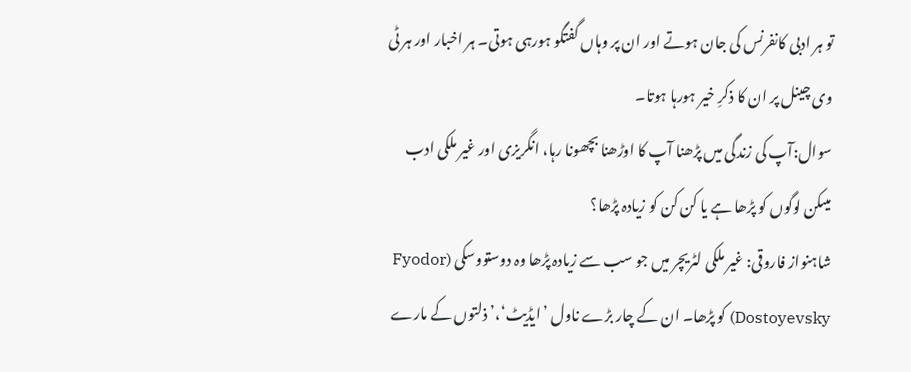تو ہر ادبی کانفرنس کی جان ہوتے اور ان پر وہاں گفتگو ہورہی ہوتی۔ ہر اخبار اور ہر ٹی وی چینل پر ان کا ذکرِ خیر ہورہا ہوتا۔
سوال:آپ کی زندگی میں پڑھنا آپ کا اوڑھنا بچھونا رہا، انگریزی اور غیر ملکی ادب میںکن لوگوں کو پڑھا ہے یا کن کن کو زیادہ پڑھا؟
شاہنواز فاروقی: غیر ملکی لٹریچر میں جو سب سے زیادہ پڑھا وہ دوستووسکی (Fyodor Dostoyevsky) کو پڑھا۔ ان کے چار بڑے ناول ’ایڈیٹ‘،’ذلتوں کے مارے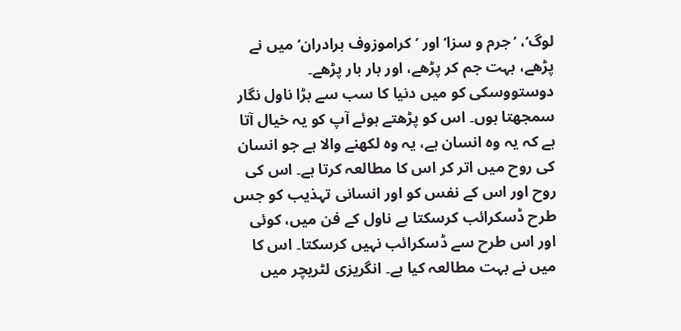لوگ‘، ’جرم و سزا‘ اور ’کراموزوف برادران‘ میں نے پڑھے، بہت جم کر پڑھے، اور بار بار پڑھے۔ دوستووسکی کو میں دنیا کا سب سے بڑا ناول نگار سمجھتا ہوں۔ اس کو پڑھتے ہوئے آپ کو یہ خیال آتا ہے کہ یہ وہ انسان ہے، یہ وہ لکھنے والا ہے جو انسان کی روح میں اتر کر اس کا مطالعہ کرتا ہے۔ اس کی روح اور اس کے نفس کو اور انسانی تہذیب کو جس طرح ڈسکرائب کرسکتا ہے ناول کے فن میں، کوئی اور اس طرح سے ڈسکرائب نہیں کرسکتا۔ اس کا میں نے بہت مطالعہ کیا ہے۔ انگریزی لٹریچر میں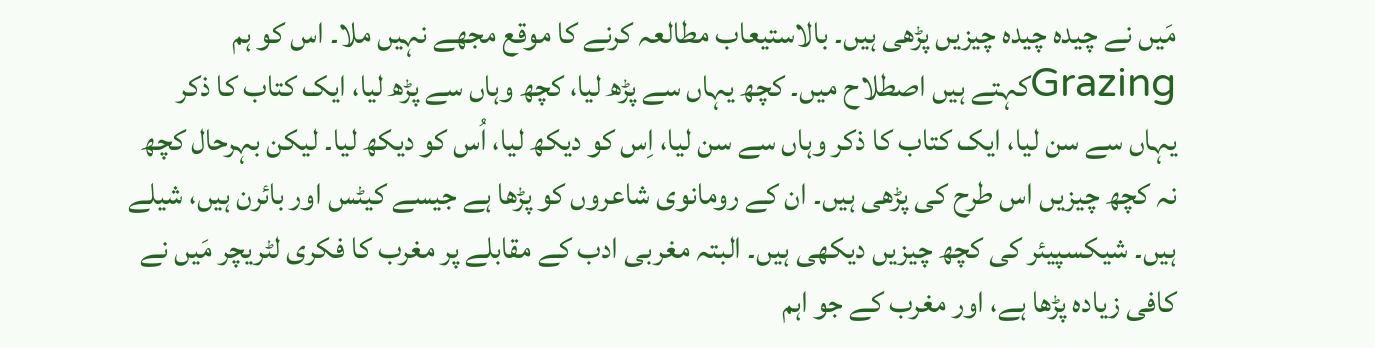مَیں نے چیدہ چیدہ چیزیں پڑھی ہیں۔ بالاستیعاب مطالعہ کرنے کا موقع مجھے نہیں ملا۔ اس کو ہم Grazingکہتے ہیں اصطلاح میں۔ کچھ یہاں سے پڑھ لیا، کچھ وہاں سے پڑھ لیا، ایک کتاب کا ذکر یہاں سے سن لیا، ایک کتاب کا ذکر وہاں سے سن لیا، اِس کو دیکھ لیا، اُس کو دیکھ لیا۔ لیکن بہرحال کچھ نہ کچھ چیزیں اس طرح کی پڑھی ہیں۔ ان کے رومانوی شاعروں کو پڑھا ہے جیسے کیٹس اور بائرن ہیں، شیلے ہیں۔ شیکسپیئر کی کچھ چیزیں دیکھی ہیں۔ البتہ مغربی ادب کے مقابلے پر مغرب کا فکری لٹریچر مَیں نے کافی زیادہ پڑھا ہے، اور مغرب کے جو اہم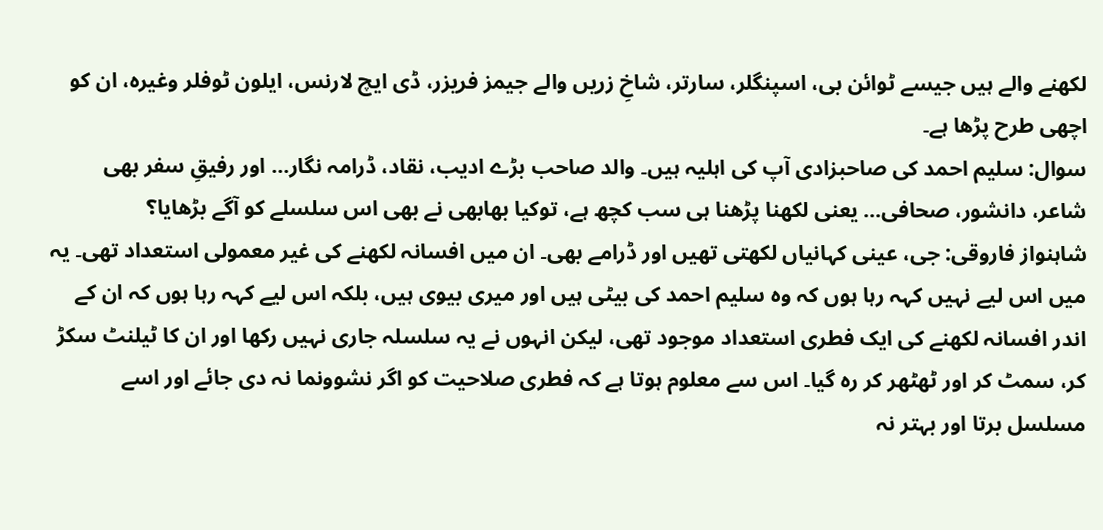لکھنے والے ہیں جیسے ٹوائن بی، اسپنگلر، سارتر، شاخِ زریں والے جیمز فریزر، ڈی ایچ لارنس، ایلون ٹوفلر وغیرہ، ان کو اچھی طرح پڑھا ہے۔
سوال: سلیم احمد کی صاحبزادی آپ کی اہلیہ ہیں۔ والد صاحب بڑے ادیب، نقاد، ڈرامہ نگار… اور رفیقِ سفر بھی شاعر، دانشور، صحافی… یعنی لکھنا پڑھنا ہی سب کچھ ہے، توکیا بھابھی نے بھی اس سلسلے کو آگے بڑھایا؟
شاہنواز فاروقی: جی، عینی کہانیاں لکھتی تھیں اور ڈرامے بھی۔ ان میں افسانہ لکھنے کی غیر معمولی استعداد تھی۔ یہ میں اس لیے نہیں کہہ رہا ہوں کہ وہ سلیم احمد کی بیٹی ہیں اور میری بیوی ہیں، بلکہ اس لیے کہہ رہا ہوں کہ ان کے اندر افسانہ لکھنے کی ایک فطری استعداد موجود تھی، لیکن انہوں نے یہ سلسلہ جاری نہیں رکھا اور ان کا ٹیلنٹ سکڑ کر، سمٹ کر اور ٹھٹھر کر رہ گیا۔ اس سے معلوم ہوتا ہے کہ فطری صلاحیت کو اگر نشوونما نہ دی جائے اور اسے مسلسل برتا اور بہتر نہ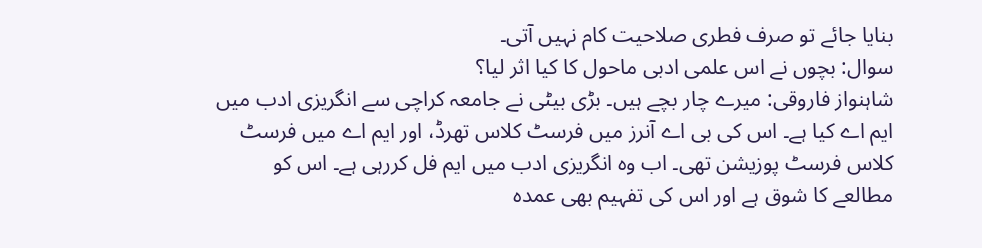بنایا جائے تو صرف فطری صلاحیت کام نہیں آتی۔
سوال: بچوں نے اس علمی ادبی ماحول کا کیا اثر لیا؟
شاہنواز فاروقی: میرے چار بچے ہیں۔ بڑی بیٹی نے جامعہ کراچی سے انگریزی ادب میں ایم اے کیا ہے۔ اس کی بی اے آنرز میں فرسٹ کلاس تھرڈ، اور ایم اے میں فرسٹ کلاس فرسٹ پوزیشن تھی۔ اب وہ انگریزی ادب میں ایم فل کررہی ہے۔ اس کو مطالعے کا شوق ہے اور اس کی تفہیم بھی عمدہ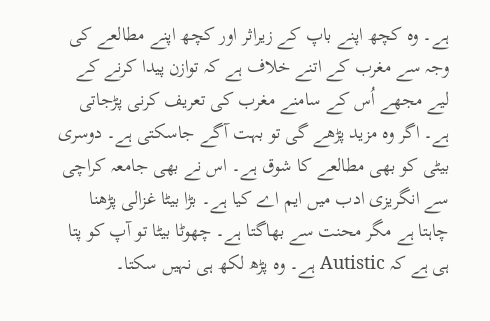ہے۔ وہ کچھ اپنے باپ کے زیراثر اور کچھ اپنے مطالعے کی وجہ سے مغرب کے اتنے خلاف ہے کہ توازن پیدا کرنے کے لیے مجھے اُس کے سامنے مغرب کی تعریف کرنی پڑجاتی ہے۔ اگر وہ مزید پڑھے گی تو بہت آگے جاسکتی ہے۔ دوسری بیٹی کو بھی مطالعے کا شوق ہے۔ اس نے بھی جامعہ کراچی سے انگریزی ادب میں ایم اے کیا ہے۔ بڑا بیٹا غزالی پڑھنا چاہتا ہے مگر محنت سے بھاگتا ہے۔ چھوٹا بیٹا تو آپ کو پتا ہی ہے کہ Autistic ہے۔ وہ پڑھ لکھ ہی نہیں سکتا۔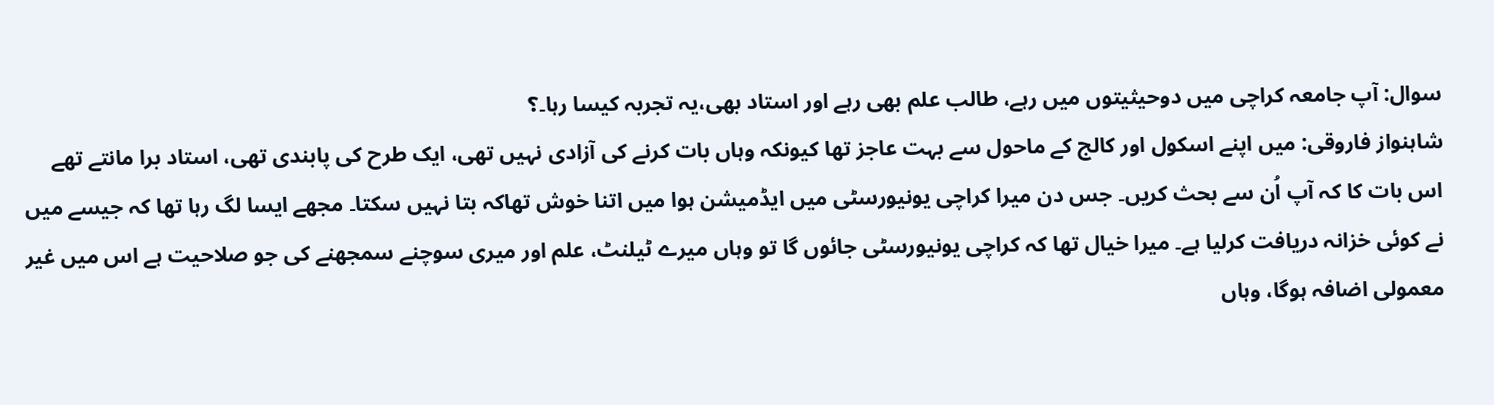سوال: آپ جامعہ کراچی میں دوحیثیتوں میں رہے، طالب علم بھی رہے اور استاد بھی،یہ تجربہ کیسا رہا۔؟
شاہنواز فاروقی: میں اپنے اسکول اور کالج کے ماحول سے بہت عاجز تھا کیونکہ وہاں بات کرنے کی آزادی نہیں تھی، ایک طرح کی پابندی تھی، استاد برا مانتے تھے اس بات کا کہ آپ اُن سے بحث کریں۔ جس دن میرا کراچی یونیورسٹی میں ایڈمیشن ہوا میں اتنا خوش تھاکہ بتا نہیں سکتا۔ مجھے ایسا لگ رہا تھا کہ جیسے میں نے کوئی خزانہ دریافت کرلیا ہے۔ میرا خیال تھا کہ کراچی یونیورسٹی جائوں گا تو وہاں میرے ٹیلنٹ، علم اور میری سوچنے سمجھنے کی جو صلاحیت ہے اس میں غیر معمولی اضافہ ہوگا، وہاں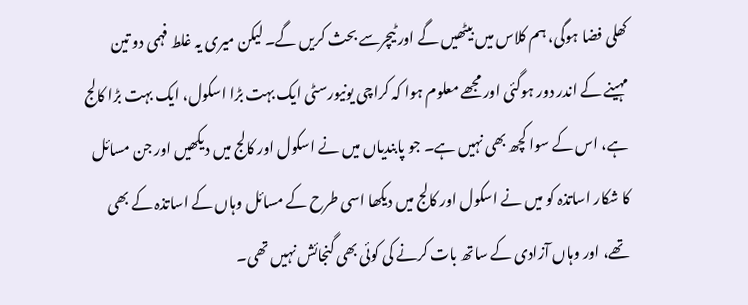کھلی فضا ہوگی، ہم کلاس میں بیٹھیں گے اور ٹیچرسے بحث کریں گے۔ لیکن میری یہ غلط فہمی دو تین مہینے کے اندر دور ہوگئی اور مجھے معلوم ہوا کہ کراچی یونیورسٹی ایک بہت بڑا اسکول، ایک بہت بڑا کالج ہے، اس کے سوا کچھ بھی نہیں ہے۔ جو پابندیاں میں نے اسکول اور کالج میں دیکھیں اور جن مسائل کا شکار اساتذہ کو میں نے اسکول اور کالج میں دیکھا اسی طرح کے مسائل وہاں کے اساتذہ کے بھی تھے، اور وہاں آزادی کے ساتھ بات کرنے کی کوئی بھی گنجائش نہیں تھی۔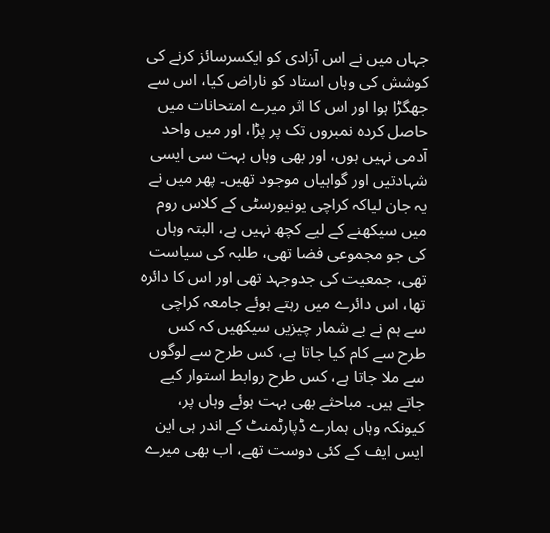جہاں میں نے اس آزادی کو ایکسرسائز کرنے کی کوشش کی وہاں استاد کو ناراض کیا، اس سے جھگڑا ہوا اور اس کا اثر میرے امتحانات میں حاصل کردہ نمبروں تک پر پڑا، اور میں واحد آدمی نہیں ہوں، اور بھی وہاں بہت سی ایسی شہادتیں اور گواہیاں موجود تھیں۔ پھر میں نے یہ جان لیاکہ کراچی یونیورسٹی کے کلاس روم میں سیکھنے کے لیے کچھ نہیں ہے، البتہ وہاں کی جو مجموعی فضا تھی، طلبہ کی سیاست تھی، جمعیت کی جدوجہد تھی اور اس کا دائرہ تھا، اس دائرے میں رہتے ہوئے جامعہ کراچی سے ہم نے بے شمار چیزیں سیکھیں کہ کس طرح سے کام کیا جاتا ہے، کس طرح سے لوگوں سے ملا جاتا ہے، کس طرح روابط استوار کیے جاتے ہیں۔ مباحثے بھی بہت ہوئے وہاں پر، کیونکہ وہاں ہمارے ڈپارٹمنٹ کے اندر ہی این ایس ایف کے کئی دوست تھے، اب بھی میرے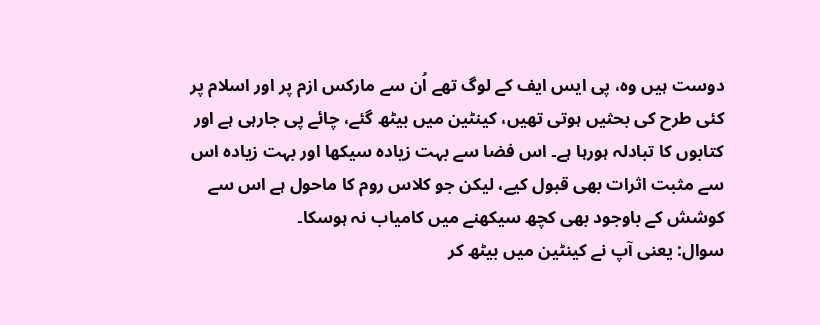دوست ہیں وہ، پی ایس ایف کے لوگ تھے اُن سے مارکس ازم پر اور اسلام پر کئی طرح کی بحثیں ہوتی تھیں، کینٹین میں بیٹھ گئے، چائے پی جارہی ہے اور کتابوں کا تبادلہ ہورہا ہے۔ اس فضا سے بہت زیادہ سیکھا اور بہت زیادہ اس سے مثبت اثرات بھی قبول کیے، لیکن جو کلاس روم کا ماحول ہے اس سے کوشش کے باوجود بھی کچھ سیکھنے میں کامیاب نہ ہوسکا۔
سوال: یعنی آپ نے کینٹین میں بیٹھ کر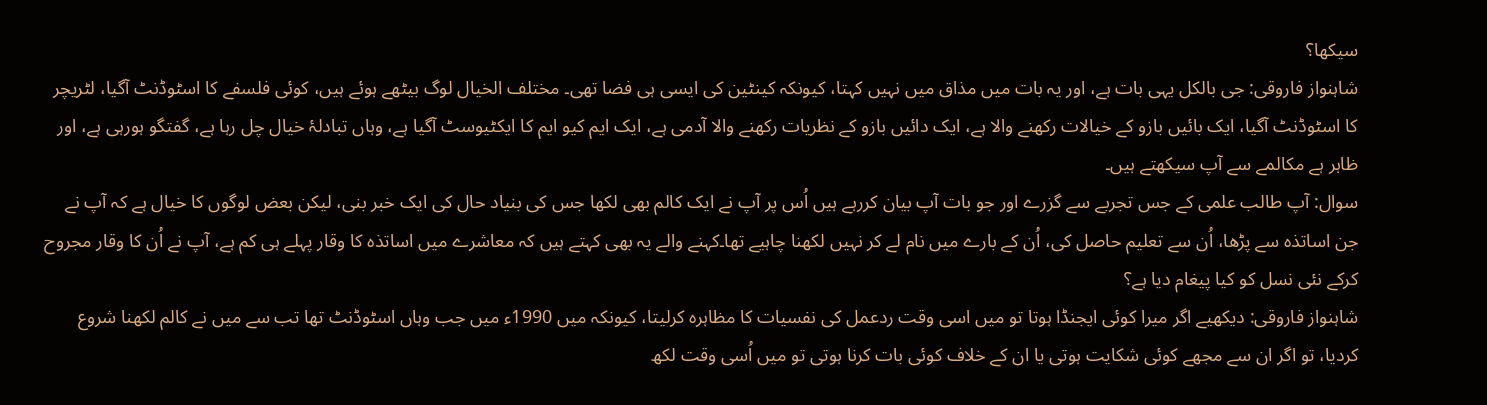سیکھا؟
شاہنواز فاروقی: جی بالکل یہی بات ہے، اور یہ بات میں مذاق میں نہیں کہتا، کیونکہ کینٹین کی ایسی ہی فضا تھی۔ مختلف الخیال لوگ بیٹھے ہوئے ہیں، کوئی فلسفے کا اسٹوڈنٹ آگیا، لٹریچر کا اسٹوڈنٹ آگیا، ایک بائیں بازو کے خیالات رکھنے والا ہے، ایک دائیں بازو کے نظریات رکھنے والا آدمی ہے، ایک ایم کیو ایم کا ایکٹیوسٹ آگیا ہے، وہاں تبادلۂ خیال چل رہا ہے، گفتگو ہورہی ہے، اور ظاہر ہے مکالمے سے آپ سیکھتے ہیں۔
سوال: آپ طالب علمی کے جس تجربے سے گزرے اور جو بات آپ بیان کررہے ہیں اُس پر آپ نے ایک کالم بھی لکھا جس کی بنیاد حال کی ایک خبر بنی، لیکن بعض لوگوں کا خیال ہے کہ آپ نے جن اساتذہ سے پڑھا، اُن سے تعلیم حاصل کی، اُن کے بارے میں نام لے کر نہیں لکھنا چاہیے تھا۔کہنے والے یہ بھی کہتے ہیں کہ معاشرے میں اساتذہ کا وقار پہلے ہی کم ہے، آپ نے اُن کا وقار مجروح کرکے نئی نسل کو کیا پیغام دیا ہے؟
شاہنواز فاروقی: دیکھیے اگر میرا کوئی ایجنڈا ہوتا تو میں اسی وقت ردعمل کی نفسیات کا مظاہرہ کرلیتا، کیونکہ میں 1990ء میں جب وہاں اسٹوڈنٹ تھا تب سے میں نے کالم لکھنا شروع کردیا، تو اگر ان سے مجھے کوئی شکایت ہوتی یا ان کے خلاف کوئی بات کرنا ہوتی تو میں اُسی وقت لکھ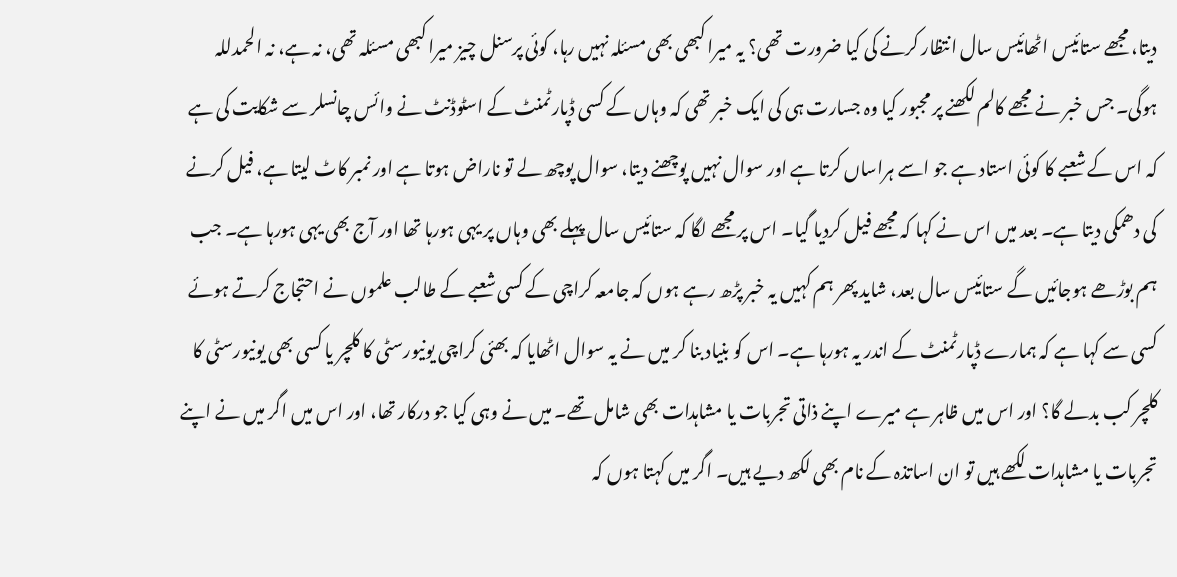دیتا، مجھے ستائیس اٹھائیس سال انتظار کرنے کی کیا ضرورت تھی؟ یہ میرا کبھی بھی مسئلہ نہیں رہا، کوئی پرسنل چیز میرا کبھی مسئلہ تھی، نہ ہے، نہ الحمدللہ ہوگی۔ جس خبر نے مجھے کالم لکھنے پر مجبور کیا وہ جسارت ہی کی ایک خبر تھی کہ وہاں کے کسی ڈپارٹمنٹ کے اسٹوڈنٹ نے وائس چانسلر سے شکایت کی ہے کہ اس کے شعبے کا کوئی استاد ہے جو اسے ہراساں کرتا ہے اور سوال نہیں پوچھنے دیتا، سوال پوچھ لے تو ناراض ہوتا ہے اور نمبر کاٹ لیتا ہے، فیل کرنے کی دھمکی دیتا ہے۔ بعد میں اس نے کہا کہ مجھے فیل کردیا گیا۔ اس پر مجھے لگا کہ ستائیس سال پہلے بھی وہاں پر یہی ہورہا تھا اور آج بھی یہی ہورہا ہے۔ جب ہم بوڑھے ہوجائیں گے ستائیس سال بعد، شاید پھر ہم کہیں یہ خبر پڑھ رہے ہوں کہ جامعہ کراچی کے کسی شعبے کے طالب علموں نے احتجاج کرتے ہوئے کسی سے کہا ہے کہ ہمارے ڈپارٹمنٹ کے اندر یہ ہورہا ہے۔ اس کو بنیاد بنا کر میں نے یہ سوال اٹھایا کہ بھئی کراچی یونیورسٹی کا کلچر یا کسی بھی یونیورسٹی کا کلچر کب بدلے گا؟ اور اس میں ظاہر ہے میرے اپنے ذاتی تجربات یا مشاہدات بھی شامل تھے۔ میں نے وہی کیا جو درکار تھا، اور اس میں اگر میں نے اپنے تجربات یا مشاہدات لکھے ہیں تو ان اساتذہ کے نام بھی لکھ دیے ہیں۔ اگر میں کہتا ہوں کہ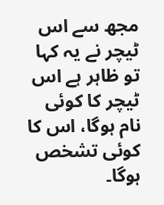مجھ سے اس ٹیچر نے یہ کہا تو ظاہر ہے اس ٹیچر کا کوئی نام ہوگا، اس کا کوئی تشخص ہوگا۔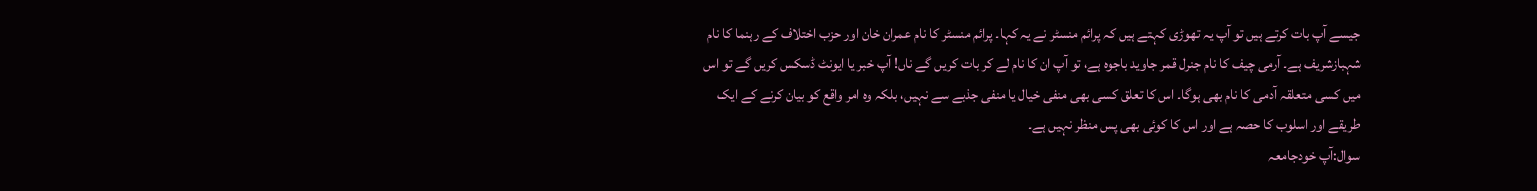جیسے آپ بات کرتے ہیں تو آپ یہ تھوڑی کہتے ہیں کہ پرائم منسٹر نے یہ کہا۔ پرائم منسٹر کا نام عمران خان اور حزب اختلاف کے رہنما کا نام شہبازشریف ہے۔ آرمی چیف کا نام جنرل قمر جاوید باجوہ ہے، تو آپ ان کا نام لے کر بات کریں گے ناں! آپ خبر یا ایونٹ ڈسکس کریں گے تو اس میں کسی متعلقہ آدمی کا نام بھی ہوگا۔ اس کا تعلق کسی بھی منفی خیال یا منفی جذبے سے نہیں، بلکہ وہ امر واقع کو بیان کرنے کے ایک طریقے اور اسلوب کا حصہ ہے اور اس کا کوئی بھی پس منظر نہیں ہے۔
سوال:آپ خودجامعہ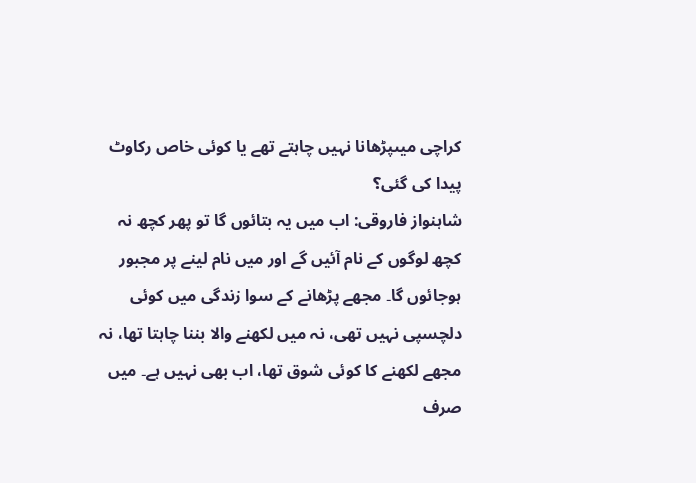کراچی میںپڑھانا نہیں چاہتے تھے یا کوئی خاص رکاوٹ پیدا کی گئی؟
شاہنواز فاروقی: اب میں یہ بتائوں گا تو پھر کچھ نہ کچھ لوگوں کے نام آئیں گے اور میں نام لینے پر مجبور ہوجائوں گا۔ مجھے پڑھانے کے سوا زندگی میں کوئی دلچسپی نہیں تھی، نہ میں لکھنے والا بننا چاہتا تھا، نہ مجھے لکھنے کا کوئی شوق تھا، اب بھی نہیں ہے۔ میں صرف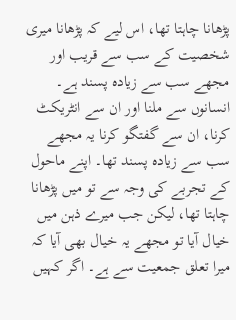پڑھانا چاہتا تھا، اس لیے کہ پڑھانا میری شخصیت کے سب سے قریب اور مجھے سب سے زیادہ پسند ہے۔ انسانوں سے ملنا اور ان سے انٹریکٹ کرنا، ان سے گفتگو کرنا یہ مجھے سب سے زیادہ پسند تھا۔ اپنے ماحول کے تجربے کی وجہ سے تو میں پڑھانا چاہتا تھا، لیکن جب میرے ذہن میں خیال آیا تو مجھے یہ خیال بھی آیا کہ میرا تعلق جمعیت سے ہے۔ اگر کہیں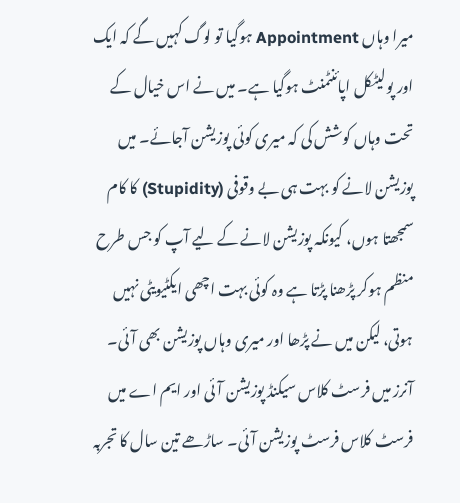میرا وہاں Appointment ہوگیا تو لوگ کہیں گے کہ ایک اور پولیٹکل اپائنٹمنٹ ہوگیا ہے۔ میں نے اس خیال کے تحت وہاں کوشش کی کہ میری کوئی پوزیشن آجائے۔ میں پوزیشن لانے کو بہت ہی بے وقوفی (Stupidity) کا کام سمجھتا ہوں، کیونکہ پوزیشن لانے کے لیے آپ کو جس طرح منظم ہوکر پڑھنا پڑتا ہے وہ کوئی بہت اچھی ایکٹیویٹی نہیں ہوتی، لیکن میں نے پڑھا اور میری وہاں پوزیشن بھی آئی۔ آنرز میں فرسٹ کلاس سیکنڈ پوزیشن آئی اور ایم اے میں فرسٹ کلاس فرسٹ پوزیشن آئی۔ ساڑھے تین سال کا تجربہ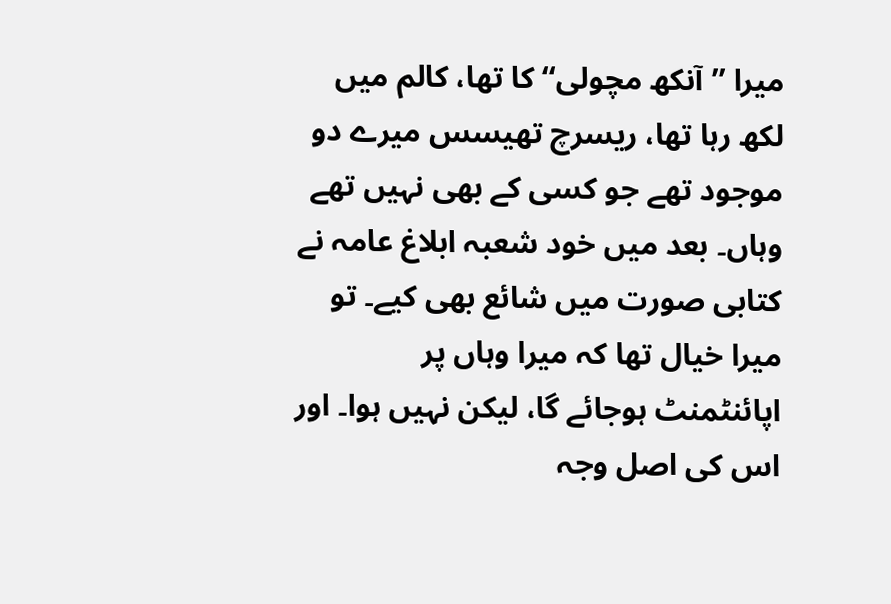میرا ’’آنکھ مچولی‘‘ کا تھا، کالم میں لکھ رہا تھا، ریسرچ تھیسس میرے دو موجود تھے جو کسی کے بھی نہیں تھے وہاں۔ بعد میں خود شعبہ ابلاغ عامہ نے کتابی صورت میں شائع بھی کیے۔ تو میرا خیال تھا کہ میرا وہاں پر اپائنٹمنٹ ہوجائے گا، لیکن نہیں ہوا۔ اور اس کی اصل وجہ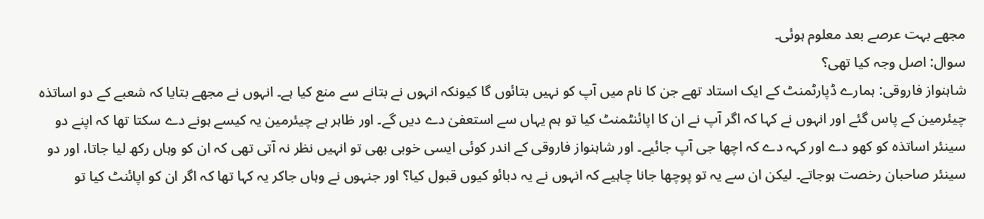مجھے بہت عرصے بعد معلوم ہوئی۔
سوال: اصل وجہ کیا تھی؟
شاہنواز فاروقی: ہمارے ڈپارٹمنٹ کے ایک استاد تھے جن کا نام میں آپ کو نہیں بتائوں گا کیونکہ انہوں نے بتانے سے منع کیا ہے۔ انہوں نے مجھے بتایا کہ شعبے کے دو اساتذہ چیئرمین کے پاس گئے اور انہوں نے کہا کہ اگر آپ نے ان کا اپائنٹمنٹ کیا تو ہم یہاں سے استعفیٰ دے دیں گے۔ اور ظاہر ہے چیئرمین یہ کیسے ہونے دے سکتا تھا کہ اپنے دو سینئر اساتذہ کو کھو دے اور کہہ دے کہ اچھا جی آپ جائیے۔ اور شاہنواز فاروقی کے اندر کوئی ایسی خوبی بھی تو انہیں نظر نہ آتی تھی کہ ان کو وہاں رکھ لیا جاتا، اور دو سینئر صاحبان رخصت ہوجاتے۔ لیکن ان سے یہ تو پوچھا جانا چاہیے کہ انہوں نے یہ دبائو کیوں قبول کیا؟ اور جنہوں نے وہاں جاکر یہ کہا تھا کہ اگر ان کو اپائنٹ کیا تو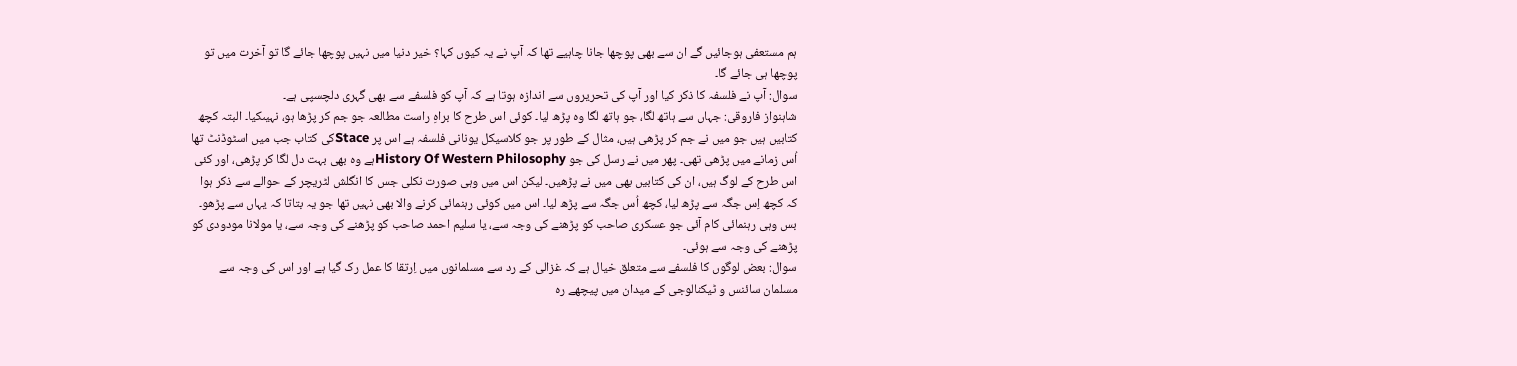ہم مستعفی ہوجائیں گے ان سے بھی پوچھا جانا چاہیے تھا کہ آپ نے یہ کیوں کہا؟ خیر دنیا میں نہیں پوچھا جائے گا تو آخرت میں تو پوچھا ہی جائے گا۔
سوال: آپ نے فلسفہ کا ذکر کیا اور آپ کی تحریروں سے اندازہ ہوتا ہے کہ آپ کو فلسفے سے بھی گہری دلچسپی ہے۔
شاہنواز فاروقی: جہاں سے ہاتھ لگا، جو ہاتھ لگا وہ پڑھ لیا۔ کوئی اس طرح کا براہِ راست مطالعہ جو جم کر پڑھا ہو، نہیںکیا۔ البتہ کچھ کتابیں ہیں جو میں نے جم کر پڑھی ہیں، مثال کے طور پر جو کلاسیکل یونانی فلسفہ ہے اس پر Staceکی کتاب جب میں اسٹوڈنٹ تھا اُس زمانے میں پڑھی تھی۔ پھر میں نے رسل کی جو History Of Western Philosophyہے وہ بھی بہت دل لگا کر پڑھی، اور کئی اس طرح کے لوگ ہیں، ان کی کتابیں بھی میں نے پڑھیں۔ لیکن اس میں وہی صورت نکلی جس کا انگلش لٹریچر کے حوالے سے ذکر ہوا کہ کچھ اِس جگہ سے پڑھ لیا، کچھ اُس جگہ سے پڑھ لیا۔ اس میں کوئی رہنمائی کرنے والا بھی نہیں تھا جو یہ بتاتا کہ یہاں سے پڑھو۔ بس وہی رہنمائی کام آئی جو عسکری صاحب کو پڑھنے کی وجہ سے، یا سلیم احمد صاحب کو پڑھنے کی وجہ سے، یا مولانا مودودی کو پڑھنے کی وجہ سے ہوئی۔
سوال: بعض لوگوں کا فلسفے سے متعلق خیال ہے کہ غزالی کے رد سے مسلمانوں میں اِرتقا کا عمل رک گیا ہے اور اس کی وجہ سے مسلمان سائنس و ٹیکنالوجی کے میدان میں پیچھے رہ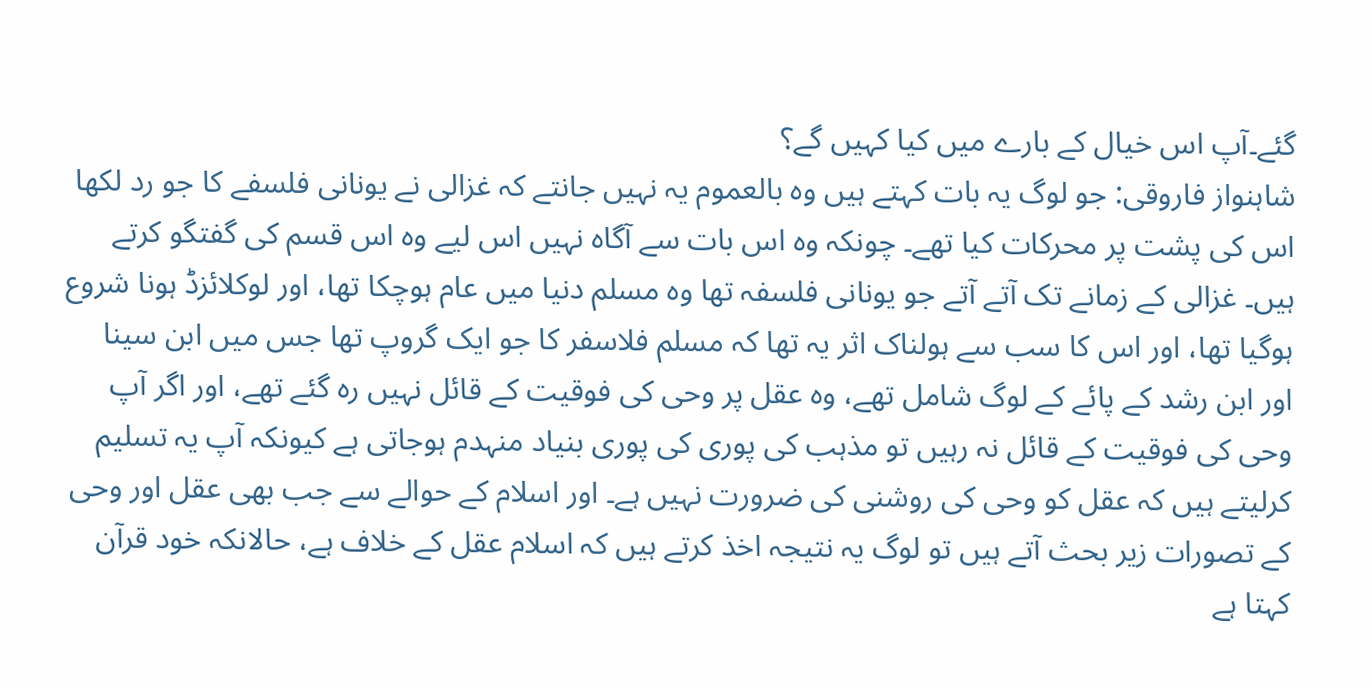گئے۔آپ اس خیال کے بارے میں کیا کہیں گے؟
شاہنواز فاروقی: جو لوگ یہ بات کہتے ہیں وہ بالعموم یہ نہیں جانتے کہ غزالی نے یونانی فلسفے کا جو رد لکھا اس کی پشت پر محرکات کیا تھے۔ چونکہ وہ اس بات سے آگاہ نہیں اس لیے وہ اس قسم کی گفتگو کرتے ہیں۔ غزالی کے زمانے تک آتے آتے جو یونانی فلسفہ تھا وہ مسلم دنیا میں عام ہوچکا تھا، اور لوکلائزڈ ہونا شروع ہوگیا تھا، اور اس کا سب سے ہولناک اثر یہ تھا کہ مسلم فلاسفر کا جو ایک گروپ تھا جس میں ابن سینا اور ابن رشد کے پائے کے لوگ شامل تھے، وہ عقل پر وحی کی فوقیت کے قائل نہیں رہ گئے تھے، اور اگر آپ وحی کی فوقیت کے قائل نہ رہیں تو مذہب کی پوری کی پوری بنیاد منہدم ہوجاتی ہے کیونکہ آپ یہ تسلیم کرلیتے ہیں کہ عقل کو وحی کی روشنی کی ضرورت نہیں ہے۔ اور اسلام کے حوالے سے جب بھی عقل اور وحی کے تصورات زیر بحث آتے ہیں تو لوگ یہ نتیجہ اخذ کرتے ہیں کہ اسلام عقل کے خلاف ہے، حالانکہ خود قرآن کہتا ہے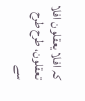کہ افلا یعقلون افلا تعقلون، طرح طرح سے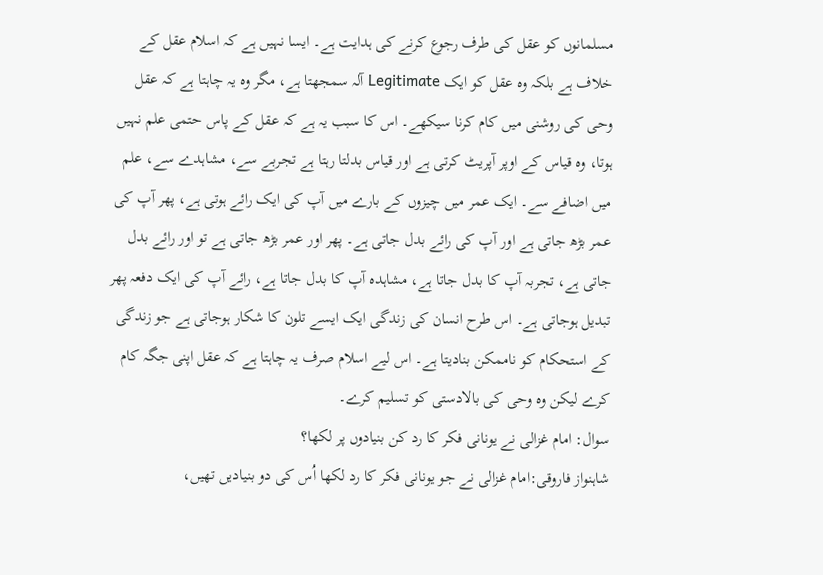مسلمانوں کو عقل کی طرف رجوع کرنے کی ہدایت ہے۔ ایسا نہیں ہے کہ اسلام عقل کے خلاف ہے بلکہ وہ عقل کو ایک Legitimate آلہ سمجھتا ہے، مگر وہ یہ چاہتا ہے کہ عقل وحی کی روشنی میں کام کرنا سیکھے۔ اس کا سبب یہ ہے کہ عقل کے پاس حتمی علم نہیں ہوتا، وہ قیاس کے اوپر آپریٹ کرتی ہے اور قیاس بدلتا رہتا ہے تجربے سے، مشاہدے سے، علم میں اضافے سے۔ ایک عمر میں چیزوں کے بارے میں آپ کی ایک رائے ہوتی ہے، پھر آپ کی عمر بڑھ جاتی ہے اور آپ کی رائے بدل جاتی ہے۔ پھر اور عمر بڑھ جاتی ہے تو اور رائے بدل جاتی ہے، تجربہ آپ کا بدل جاتا ہے، مشاہدہ آپ کا بدل جاتا ہے، رائے آپ کی ایک دفعہ پھر تبدیل ہوجاتی ہے۔ اس طرح انسان کی زندگی ایک ایسے تلون کا شکار ہوجاتی ہے جو زندگی کے استحکام کو ناممکن بنادیتا ہے۔ اس لیے اسلام صرف یہ چاہتا ہے کہ عقل اپنی جگہ کام کرے لیکن وہ وحی کی بالادستی کو تسلیم کرے۔
سوال: امام غزالی نے یونانی فکر کا رد کن بنیادوں پر لکھا؟
شاہنواز فاروقی:امام غزالی نے جو یونانی فکر کا رد لکھا اُس کی دو بنیادیں تھیں،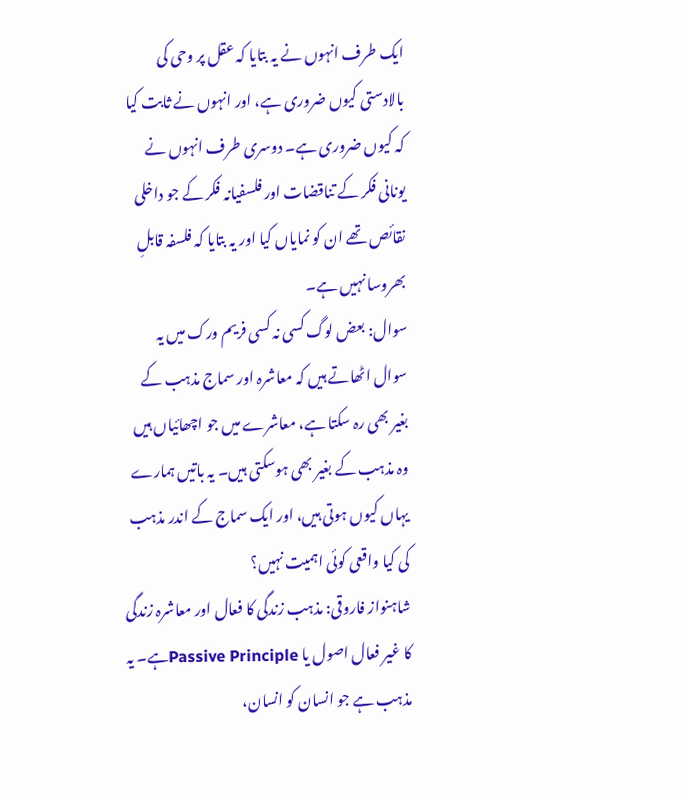ایک طرف انہوں نے یہ بتایا کہ عقل پر وحی کی بالادستی کیوں ضروری ہے، اور انہوں نے ثابت کیا کہ کیوں ضروری ہے۔ دوسری طرف انہوں نے یونانی فکر کے تناقضات اور فلسفیانہ فکر کے جو داخلی نقائص تھے ان کو نمایاں کیا اور یہ بتایا کہ فلسفہ قابلِ بھروسا نہیں ہے۔
سوال: بعض لوگ کسی نہ کسی فریم ورک میں یہ سوال اٹھاتے ہیں کہ معاشرہ اور سماج مذہب کے بغیر بھی رہ سکتا ہے، معاشرے میں جو اچھائیاں ہیں وہ مذہب کے بغیر بھی ہوسکتی ہیں۔ یہ باتیں ہمارے یہاں کیوں ہوتی ہیں، اور ایک سماج کے اندر مذہب کی کیا واقعی کوئی اہمیت نہیں؟
شاہنواز فاروقی: مذہب زندگی کا فعال اور معاشرہ زندگی کا غیر فعال اصول یا Passive Principleہے۔ یہ مذہب ہے جو انسان کو انسان،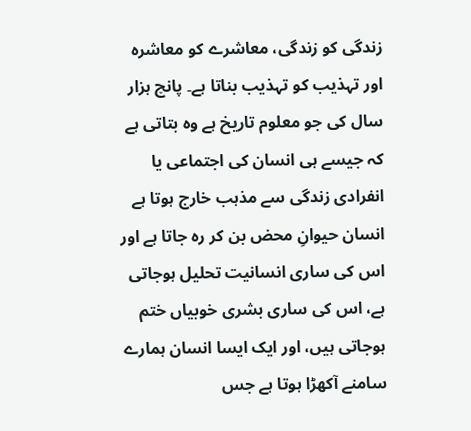زندگی کو زندگی، معاشرے کو معاشرہ اور تہذیب کو تہذیب بناتا ہے۔ پانچ ہزار سال کی جو معلوم تاریخ ہے وہ بتاتی ہے کہ جیسے ہی انسان کی اجتماعی یا انفرادی زندگی سے مذہب خارج ہوتا ہے انسان حیوانِ محض بن کر رہ جاتا ہے اور اس کی ساری انسانیت تحلیل ہوجاتی ہے، اس کی ساری بشری خوبیاں ختم ہوجاتی ہیں، اور ایک ایسا انسان ہمارے سامنے آکھڑا ہوتا ہے جس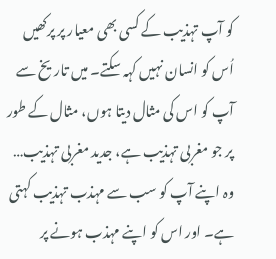کو آپ تہذیب کے کسی بھی معیار پر پرکھیں اُس کو انسان نہیں کہہ سکتے۔ میں تاریخ سے آپ کو اس کی مثال دیتا ہوں، مثال کے طور پر جو مغربی تہذیب ہے، جدید مغربی تہذیب… وہ اپنے آپ کو سب سے مہذب تہذیب کہتی ہے۔ اور اس کو اپنے مہذب ہونے پر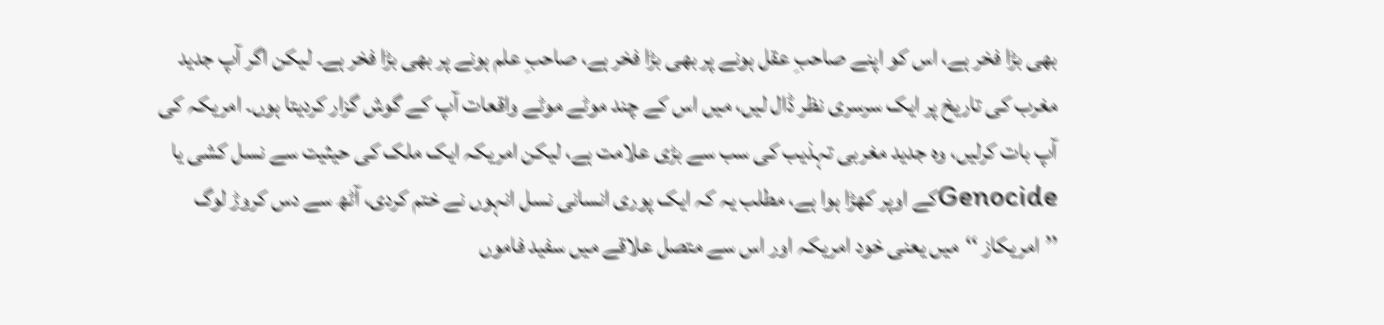بھی بڑا فخر ہے، اس کو اپنے صاحبِ عقل ہونے پر بھی بڑا فخر ہے، صاحبِ علم ہونے پر بھی بڑا فخر ہے۔ لیکن اگر آپ جدید مغرب کی تاریخ پر ایک سرسری نظر ڈال لیں، میں اس کے چند موٹے موٹے واقعات آپ کے گوش گزار کردیتا ہوں۔ امریکہ کی آپ بات کرلیں، وہ جدید مغربی تہذیب کی سب سے بڑی علامت ہے، لیکن امریکہ ایک ملک کی حیثیت سے نسل کشی یا Genocideکے اوپر کھڑا ہوا ہے، مطلب یہ کہ ایک پوری انسانی نسل انہوں نے ختم کردی، آٹھ سے دس کروڑ لوگ ’’امریکاز ‘‘میں یعنی خود امریکہ اور اس سے متصل علاقے میں سفید فاموں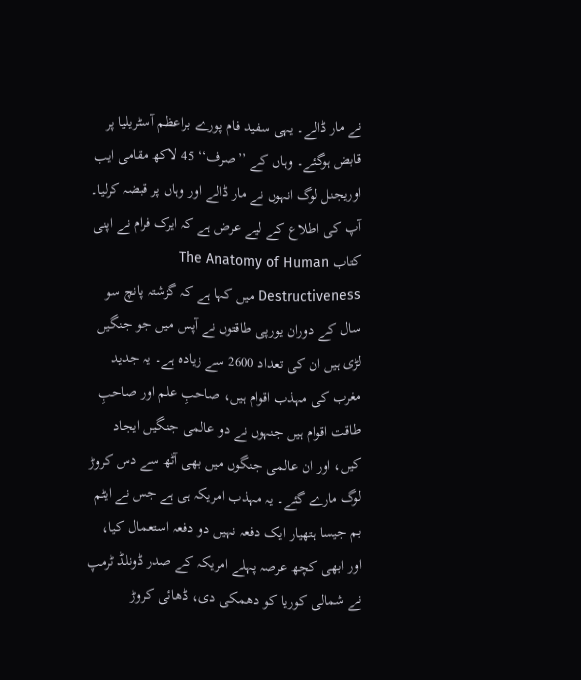نے مار ڈالے۔ یہی سفید فام پورے براعظم آسٹریلیا پر قابض ہوگئے۔ وہاں کے ’’صرف‘‘ 45 لاکھ مقامی ایب اوریجنل لوگ انہوں نے مار ڈالے اور وہاں پر قبضہ کرلیا۔ آپ کی اطلاع کے لیے عرض ہے کہ ایرک فرام نے اپنی کتاب The Anatomy of Human Destructiveness میں کہا ہے کہ گزشتہ پانچ سو سال کے دوران یورپی طاقتوں نے آپس میں جو جنگیں لڑی ہیں ان کی تعداد 2600 سے زیادہ ہے۔ یہ جدید مغرب کی مہذب اقوام ہیں، صاحبِ علم اور صاحبِ طاقت اقوام ہیں جنہوں نے دو عالمی جنگیں ایجاد کیں، اور ان عالمی جنگوں میں بھی آٹھ سے دس کروڑ لوگ مارے گئے۔ یہ مہذب امریکہ ہی ہے جس نے ایٹم بم جیسا ہتھیار ایک دفعہ نہیں دو دفعہ استعمال کیا، اور ابھی کچھ عرصہ پہلے امریکہ کے صدر ڈونلڈ ٹرمپ نے شمالی کوریا کو دھمکی دی، ڈھائی کروڑ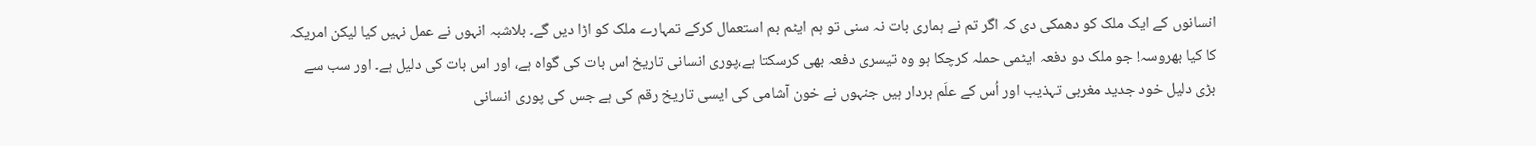انسانوں کے ایک ملک کو دھمکی دی کہ اگر تم نے ہماری بات نہ سنی تو ہم ایٹم بم استعمال کرکے تمہارے ملک کو اڑا دیں گے۔ بلاشبہ انہوں نے عمل نہیں کیا لیکن امریکہ کا کیا بھروسہ! جو ملک دو دفعہ ایٹمی حملہ کرچکا ہو وہ تیسری دفعہ بھی کرسکتا ہے،پوری انسانی تاریخ اس بات کی گواہ ہے، اور اس بات کی دلیل ہے۔ اور سب سے بڑی دلیل خود جدید مغربی تہذیب اور اُس کے علَم بردار ہیں جنہوں نے خون آشامی کی ایسی تاریخ رقم کی ہے جس کی پوری انسانی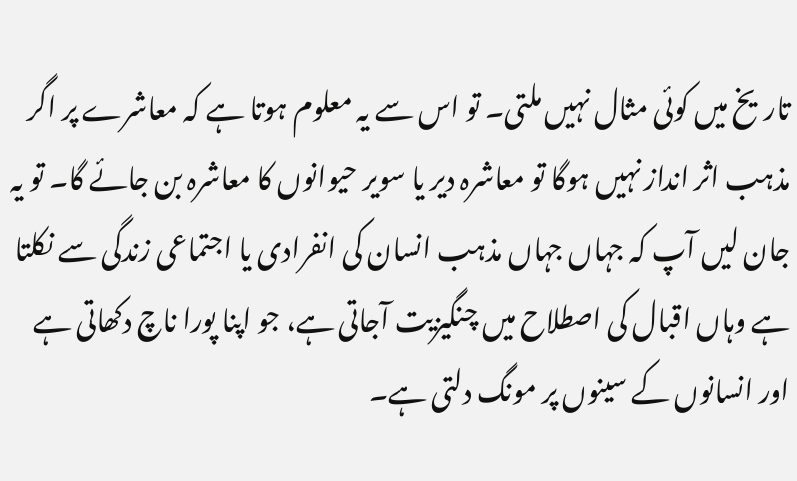تاریخ میں کوئی مثال نہیں ملتی۔ تو اس سے یہ معلوم ہوتا ہے کہ معاشرے پر اگر مذہب اثر انداز نہیں ہوگا تو معاشرہ دیر یا سویر حیوانوں کا معاشرہ بن جائے گا۔ تو یہ جان لیں آپ کہ جہاں جہاں مذہب انسان کی انفرادی یا اجتماعی زندگی سے نکلتا ہے وہاں اقبال کی اصطلاح میں چنگیزیت آجاتی ہے، جو اپنا پورا ناچ دکھاتی ہے اور انسانوں کے سینوں پر مونگ دلتی ہے۔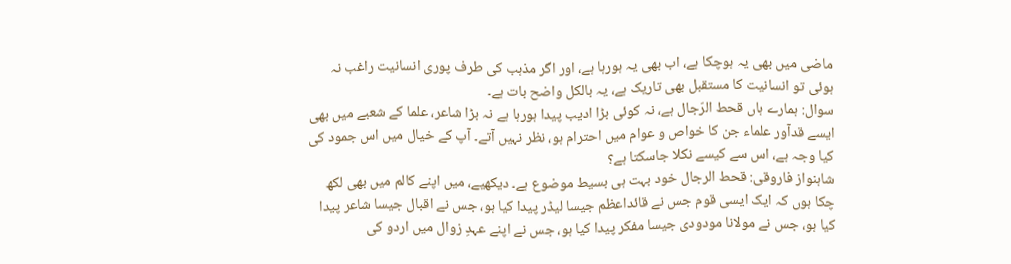ماضی میں بھی یہ ہوچکا ہے، اب بھی یہ ہورہا ہے، اور اگر مذہب کی طرف پوری انسانیت راغب نہ ہوئی تو انسانیت کا مستقبل بھی تاریک ہے، یہ بالکل واضح بات ہے۔
سوال: ہمارے ہاں قحط الرّجال ہے، نہ کوئی بڑا ادیب پیدا ہورہا ہے نہ بڑا شاعر، علما کے شعبے میں بھی ایسے قدآور علماء جن کا خواص و عوام میں احترام ہو، نظر نہیں آتے۔ آپ کے خیال میں اس جمود کی کیا وجہ ہے، اس سے کیسے نکلا جاسکتا ہے؟
شاہنواز فاروقی: قحط الرجال خود بہت ہی بسیط موضوع ہے۔ دیکھیے، میں اپنے کالم میں بھی لکھ چکا ہوں کہ ایک ایسی قوم جس نے قائداعظم جیسا لیڈر پیدا کیا ہو، جس نے اقبال جیسا شاعر پیدا کیا ہو، جس نے مولانا مودودی جیسا مفکر پیدا کیا ہو، جس نے اپنے عہدِ زوال میں اردو کی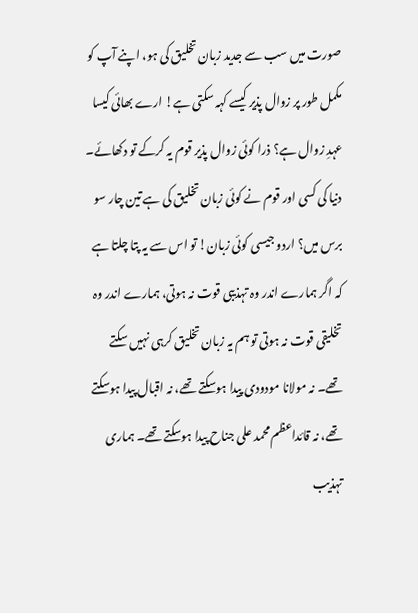صورت میں سب سے جدید زبان تخلیق کی ہو، اپنے آپ کو مکمل طور پر زوال پذیر کیسے کہہ سکتی ہے! ارے بھائی کیسا عہدِ زوال ہے؟ ذرا کوئی زوال پذیر قوم یہ کرکے تو دکھائے۔ دنیا کی کسی اور قوم نے کوئی زبان تخلیق کی ہے تین چار سو برس میں؟ اردو جیسی کوئی زبان! تو اس سے یہ پتا چلتا ہے کہ اگر ہمارے اندر وہ تہذیبی قوت نہ ہوتی، ہمارے اندر وہ تخلیقی قوت نہ ہوتی تو ہم یہ زبان تخلیق کرہی نہیں سکتے تھے۔ نہ مولانا مودودی پیدا ہوسکتے تھے، نہ اقبال پیدا ہوسکتے تھے، نہ قائداعظم محمد علی جناح پیدا ہوسکتے تھے۔ ہماری تہذیب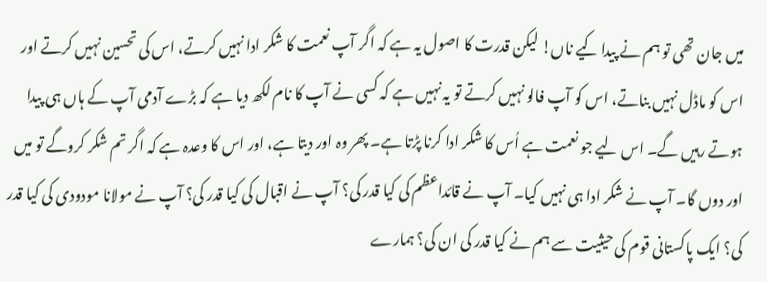میں جان تھی تو ہم نے پیدا کیے ناں! لیکن قدرت کا اصول یہ ہے کہ اگر آپ نعمت کا شکر ادا نہیں کرتے، اس کی تحسین نہیں کرتے اور اس کو ماڈل نہیں بناتے، اس کو آپ فالو نہیں کرتے تو یہ نہیں ہے کہ کسی نے آپ کا نام لکھ دیا ہے کہ بڑے آدمی آپ کے ہاں ہی پیدا ہوتے رہیں گے۔ اس لیے جو نعمت ہے اُس کا شکر ادا کرنا پڑتا ہے۔ پھر وہ اور دیتا ہے، اور اس کا وعدہ ہے کہ اگر تم شکر کروگے تو میں اور دوں گا۔ آپ نے شکر ادا ہی نہیں کیا۔ آپ نے قائداعظم کی کیا قدر کی؟ آپ نے اقبال کی کیا قدر کی؟ آپ نے مولانا مودودی کی کیا قدر کی؟ ایک پاکستانی قوم کی حیثیت سے ہم نے کیا قدر کی ان کی؟ ہمارے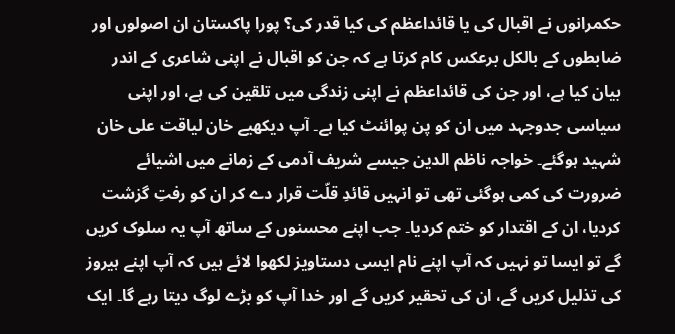حکمرانوں نے اقبال کی یا قائداعظم کی کیا قدر کی؟ پورا پاکستان ان اصولوں اور ضابطوں کے بالکل برعکس کام کرتا ہے کہ جن کو اقبال نے اپنی شاعری کے اندر بیان کیا ہے، اور جن کی قائداعظم نے اپنی زندگی میں تلقین کی ہے، اور اپنی سیاسی جدوجہد میں ان کو پن پوائنٹ کیا ہے۔ آپ دیکھیے خان لیاقت علی خان شہید ہوگئے۔ خواجہ ناظم الدین جیسے شریف آدمی کے زمانے میں اشیائے ضرورت کی کمی ہوگئی تھی تو انہیں قائدِ قلّت قرار دے کر ان کو رفتِ گزشت کردیا، ان کے اقتدار کو ختم کردیا۔ جب اپنے محسنوں کے ساتھ آپ یہ سلوک کریں گے تو ایسا تو نہیں کہ آپ اپنے نام ایسی دستاویز لکھوا لائے ہیں کہ آپ اپنے ہیروز کی تذلیل کریں گے، ان کی تحقیر کریں گے اور خدا آپ کو بڑے لوگ دیتا رہے گا۔ ایک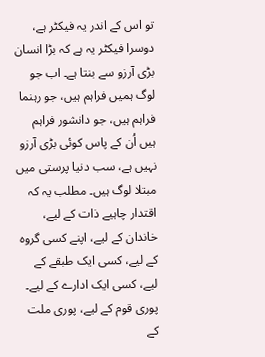تو اس کے اندر یہ فیکٹر ہے، دوسرا فیکٹر یہ ہے کہ بڑا انسان بڑی آرزو سے بنتا ہے۔ اب جو لوگ ہمیں فراہم ہیں، جو رہنما فراہم ہیں، جو دانشور فراہم ہیں اُن کے پاس کوئی بڑی آرزو نہیں ہے، سب دنیا پرستی میں مبتلا لوگ ہیں۔ مطلب یہ کہ اقتدار چاہیے ذات کے لیے، خاندان کے لیے، اپنے کسی گروہ کے لیے، کسی ایک طبقے کے لیے، کسی ایک ادارے کے لیے۔ پوری قوم کے لیے، پوری ملت کے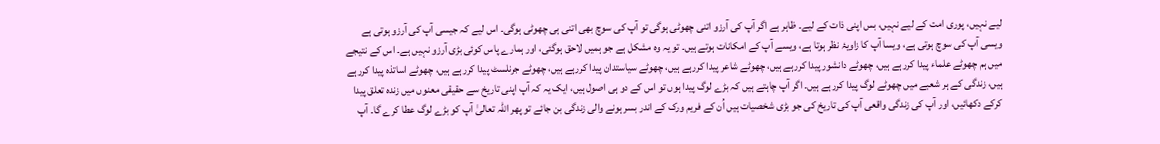لیے نہیں، پوری امت کے لیے نہیں، بس اپنی ذات کے لیے۔ ظاہر ہے اگر آپ کی آرزو اتنی چھوٹی ہوگی تو آپ کی سوچ بھی اتنی ہی چھوٹی ہوگی۔ اس لیے کہ جیسی آپ کی آرزو ہوتی ہے ویسی آپ کی سوچ ہوتی ہے، ویسا آپ کا زاویۂ نظر ہوتا ہے، ویسے آپ کے امکانات ہوتے ہیں۔ تو یہ وہ مشکل ہے جو ہمیں لاحق ہوگئی، اور ہمارے پاس کوئی بڑی آرزو نہیں ہے۔ اس کے نتیجے میں ہم چھوٹے علماء پیدا کررہے ہیں، چھوٹے دانشور پیدا کررہے ہیں، چھوٹے شاعر پیدا کررہے ہیں، چھوٹے سیاستدان پیدا کررہے ہیں، چھوٹے جرنلسٹ پیدا کررہے ہیں، چھوٹے اساتذہ پیدا کررہے ہیں، زندگی کے ہر شعبے میں چھوٹے لوگ پیدا کررہے ہیں۔ اگر آپ چاہتے ہیں کہ بڑے لوگ پیدا ہوں تو اس کے دو ہی اصول ہیں، ایک یہ کہ آپ اپنی تاریخ سے حقیقی معنوں میں زندہ تعلق پیدا کرکے دکھائیں، اور آپ کی زندگی واقعی آپ کی تاریخ کی جو بڑی شخصیات ہیں اُن کے فریم ورک کے اندر بسر ہونے والی زندگی بن جائے تو پھر اللہ تعالیٰ آپ کو بڑے لوگ عطا کرے گا۔ آپ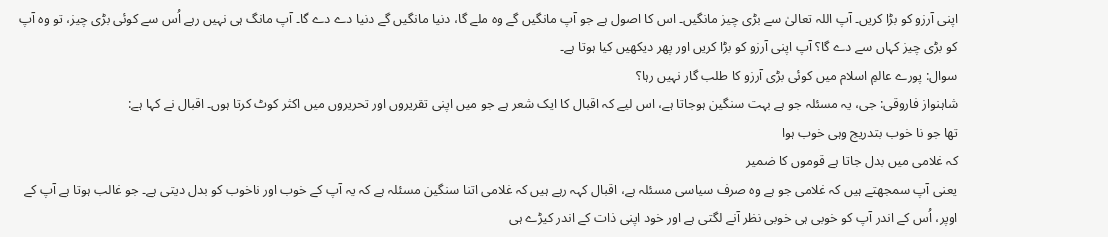اپنی آرزو کو بڑا کریں۔ آپ اللہ تعالیٰ سے بڑی چیز مانگیں۔ اس کا اصول ہے جو آپ مانگیں گے وہ ملے گا، دنیا مانگیں گے دنیا دے دے گا۔ آپ مانگ ہی نہیں رہے اُس سے کوئی بڑی چیز، تو وہ آپ کو بڑی چیز کہاں سے دے گا؟ آپ اپنی آرزو کو بڑا کریں اور پھر دیکھیں کیا ہوتا ہے۔
سوال: پورے عالمِ اسلام میں کوئی بڑی آرزو کا طلب گار نہیں رہا؟
شاہنواز فاروقی: جی، یہ مسئلہ جو ہے بہت سنگین ہوجاتا ہے، اس لیے کہ اقبال کا ایک شعر ہے جو میں اپنی تقریروں اور تحریروں میں اکثر کوٹ کرتا ہوں۔ اقبال نے کہا ہے:
تھا جو نا خوب بتدریج وہی خوب ہوا
کہ غلامی میں بدل جاتا ہے قوموں کا ضمیر
یعنی آپ سمجھتے ہیں کہ غلامی جو ہے وہ صرف سیاسی مسئلہ ہے، اقبال کہہ رہے ہیں کہ غلامی اتنا سنگین مسئلہ ہے کہ یہ آپ کے خوب اور ناخوب کو بدل دیتی ہے۔ جو غالب ہوتا ہے آپ کے اوپر، اُس کے اندر آپ کو خوبی ہی خوبی نظر آنے لگتی ہے اور خود اپنی ذات کے اندر کیڑے ہی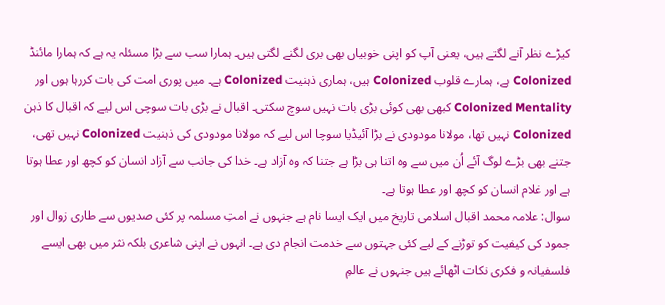کیڑے نظر آنے لگتے ہیں، یعنی آپ کو اپنی خوبیاں بھی بری لگنے لگتی ہیں۔ ہمارا سب سے بڑا مسئلہ یہ ہے کہ ہمارا مائنڈ Colonized ہے، ہمارے قلوب Colonized ہیں، ہماری ذہنیت Colonized ہے۔ میں پوری امت کی بات کررہا ہوں اور Colonized Mentality کبھی بھی کوئی بڑی بات نہیں سوچ سکتی۔ اقبال نے بڑی بات سوچی اس لیے کہ اقبال کا ذہن Colonized نہیں تھا، مولانا مودودی نے بڑا آئیڈیا سوچا اس لیے کہ مولانا مودودی کی ذہنیت Colonized نہیں تھی، جتنے بھی بڑے لوگ آئے اُن میں سے وہ اتنا ہی بڑا ہے جتنا کہ وہ آزاد ہے۔ خدا کی جانب سے آزاد انسان کو کچھ اور عطا ہوتا ہے اور غلام انسان کو کچھ اور عطا ہوتا ہے۔
سوال: علامہ محمد اقبال اسلامی تاریخ میں ایک ایسا نام ہے جنہوں نے امتِ مسلمہ پر کئی صدیوں سے طاری زوال اور جمود کی کیفیت کو توڑنے کے لیے کئی جہتوں سے خدمت انجام دی ہے۔ انہوں نے اپنی شاعری بلکہ نثر میں بھی ایسے فلسفیانہ و فکری نکات اٹھائے ہیں جنہوں نے عالمِ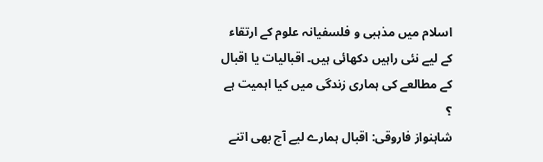اسلام میں مذہبی و فلسفیانہ علوم کے ارتقاء کے لیے نئی راہیں دکھائی ہیں۔ اقبالیات یا اقبال کے مطالعے کی ہماری زندگی میں کیا اہمیت ہے ؟
شاہنواز فاروقی: اقبال ہمارے لیے آج بھی اتنے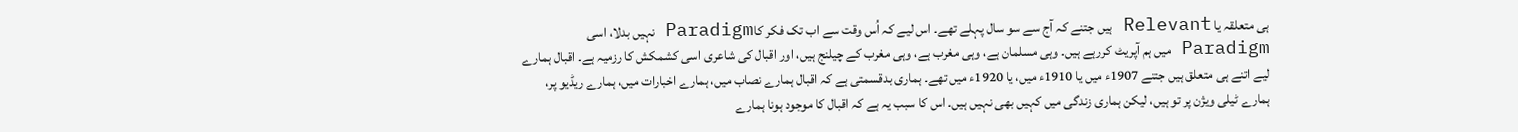ہی متعلقہ یا Relevant ہیں جتنے کہ آج سے سو سال پہلے تھے۔ اس لیے کہ اُس وقت سے اب تک فکر کاParadigm نہیں بدلا، اسی Paradigm میں ہم آپریٹ کررہے ہیں۔ وہی مسلمان ہے، وہی مغرب ہے، وہی مغرب کے چیلنج ہیں، اور اقبال کی شاعری اسی کشمکش کا رزمیہ ہے۔ اقبال ہمارے لیے اتنے ہی متعلق ہیں جتنے 1907ء میں یا 1910ء میں، یا 1920ء میں تھے۔ ہماری بدقسمتی ہے کہ اقبال ہمارے نصاب میں، ہمارے اخبارات میں، ہمارے ریڈیو پر، ہمارے ٹیلی ویژن پر تو ہیں، لیکن ہماری زندگی میں کہیں بھی نہیں ہیں۔ اس کا سبب یہ ہے کہ اقبال کا موجود ہونا ہمارے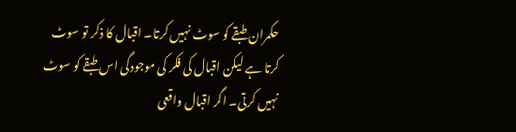حکمران طبقے کو سوٹ نہیں کرتا۔ اقبال کا ذکر تو سوٹ کرتا ہے لیکن اقبال کی فکر کی موجودگی اس طبقے کو سوٹ نہیں کرتی۔ اگر اقبال واقعی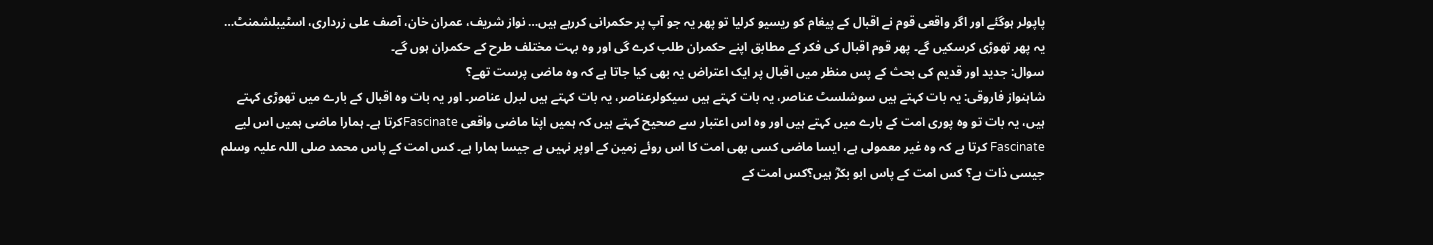پاپولر ہوگئے اور اگر واقعی قوم نے اقبال کے پیغام کو ریسیو کرلیا تو پھر یہ جو آپ پر حکمرانی کررہے ہیں… نواز شریف، عمران خان، آصف علی زرداری، اسٹیبلشمنٹ… یہ پھر تھوڑی کرسکیں گے۔ پھر قوم اقبال کی فکر کے مطابق اپنے حکمران طلب کرے گی اور وہ بہت مختلف طرح کے حکمران ہوں گے۔
سوال: جدید اور قدیم کی بحث کے پس منظر میں اقبال پر ایک اعتراض یہ بھی کیا جاتا ہے کہ وہ ماضی پرست تھے؟
شاہنواز فاروقی: یہ بات کہتے ہیں سوشلسٹ عناصر، یہ بات کہتے ہیں سیکولرعناصر، یہ بات کہتے ہیں لبرل عناصر۔ اور یہ بات وہ اقبال کے بارے میں تھوڑی کہتے ہیں، یہ بات تو وہ پوری امت کے بارے میں کہتے ہیں اور وہ اس اعتبار سے صحیح کہتے ہیں کہ ہمیں اپنا ماضی واقعی Fascinateکرتا ہے۔ ہمارا ماضی ہمیں اس لیے Fascinate کرتا ہے کہ وہ غیر معمولی ہے، ایسا ماضی کسی بھی امت کا اس روئے زمین کے اوپر نہیں ہے جیسا ہمارا ہے۔ کس امت کے پاس محمد صلی اللہ علیہ وسلم جیسی ذات ہے؟ کس امت کے پاس ابو بکرؓ ہیں؟کس امت کے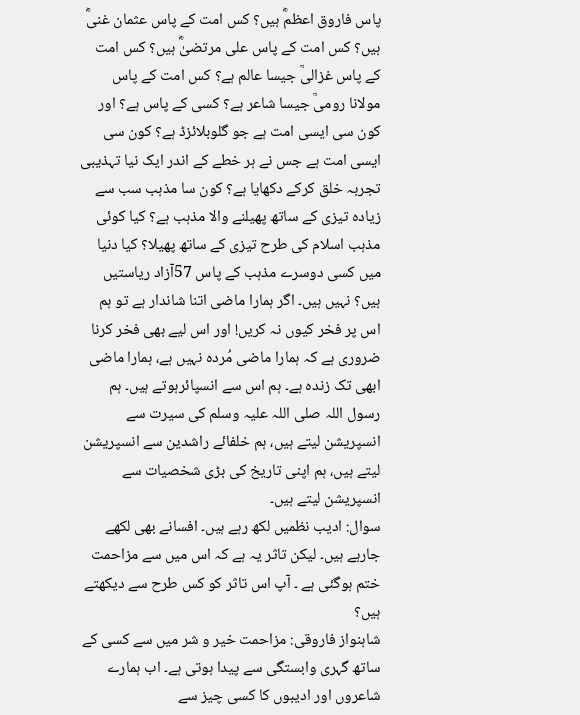پاس فاروق اعظمؓ ہیں؟ کس امت کے پاس عثمان غنیؓ ہیں؟ کس امت کے پاس علی مرتضیٰؓ ہیں؟ کس امت کے پاس غزالیؒ جیسا عالم ہے؟ کس امت کے پاس مولانا رومیؒ جیسا شاعر ہے؟ کسی کے پاس ہے؟ اور کون سی ایسی امت ہے جو گلوبلائزڈ ہے؟ کون سی ایسی امت ہے جس نے ہر خطے کے اندر ایک نیا تہذیبی تجربہ خلق کرکے دکھایا ہے؟ کون سا مذہب سب سے زیادہ تیزی کے ساتھ پھیلنے والا مذہب ہے؟ کیا کوئی مذہب اسلام کی طرح تیزی کے ساتھ پھیلا؟ کیا دنیا میں کسی دوسرے مذہب کے پاس 57آزاد ریاستیں ہیں؟ نہیں ہیں۔ اگر ہمارا ماضی اتنا شاندار ہے تو ہم اس پر فخر کیوں نہ کریں! اور اس لیے بھی فخر کرنا ضروری ہے کہ ہمارا ماضی مُردہ نہیں ہے، ہمارا ماضی ابھی تک زندہ ہے۔ ہم اس سے انسپائرہوتے ہیں۔ ہم رسول اللہ صلی اللہ علیہ وسلم کی سیرت سے انسپریشن لیتے ہیں، ہم خلفائے راشدین سے انسپریشن لیتے ہیں، ہم اپنی تاریخ کی بڑی شخصیات سے انسپریشن لیتے ہیں۔
سوال: ادیب نظمیں لکھ رہے ہیں۔ افسانے بھی لکھے جارہے ہیں۔ لیکن تاثر یہ ہے کہ اس میں سے مزاحمت ختم ہوگئی ہے ۔ آپ اس تاثر کو کس طرح سے دیکھتے ہیں؟
شاہنواز فاروقی: مزاحمت خیر و شر میں سے کسی کے ساتھ گہری وابستگی سے پیدا ہوتی ہے۔ اب ہمارے شاعروں اور ادیبوں کا کسی چیز سے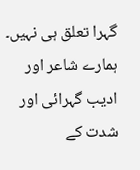گہرا تعلق ہی نہیں۔ ہمارے شاعر اور ادیب گہرائی اور شدت کے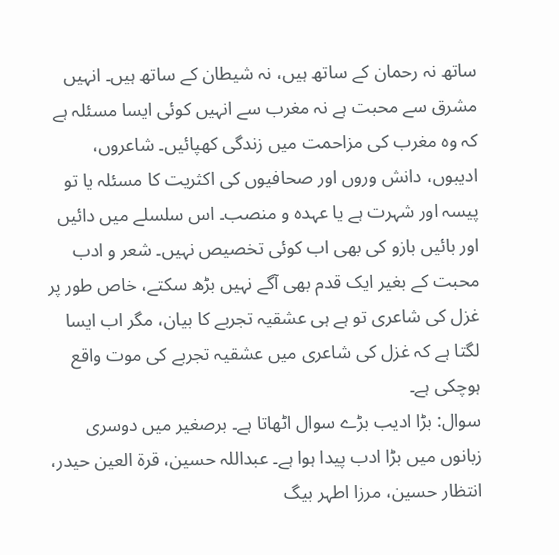ساتھ نہ رحمان کے ساتھ ہیں، نہ شیطان کے ساتھ ہیں۔ انہیں مشرق سے محبت ہے نہ مغرب سے انہیں کوئی ایسا مسئلہ ہے کہ وہ مغرب کی مزاحمت میں زندگی کھپائیں۔ شاعروں، ادیبوں، دانش وروں اور صحافیوں کی اکثریت کا مسئلہ یا تو پیسہ اور شہرت ہے یا عہدہ و منصب۔ اس سلسلے میں دائیں اور بائیں بازو کی بھی اب کوئی تخصیص نہیں۔ شعر و ادب محبت کے بغیر ایک قدم بھی آگے نہیں بڑھ سکتے، خاص طور پر غزل کی شاعری تو ہے ہی عشقیہ تجربے کا بیان، مگر اب ایسا لگتا ہے کہ غزل کی شاعری میں عشقیہ تجربے کی موت واقع ہوچکی ہے۔
سوال: بڑا ادیب بڑے سوال اٹھاتا ہے۔ برصغیر میں دوسری زبانوں میں بڑا ادب پیدا ہوا ہے۔ عبداللہ حسین، قرۃ العین حیدر، انتظار حسین، مرزا اطہر بیگ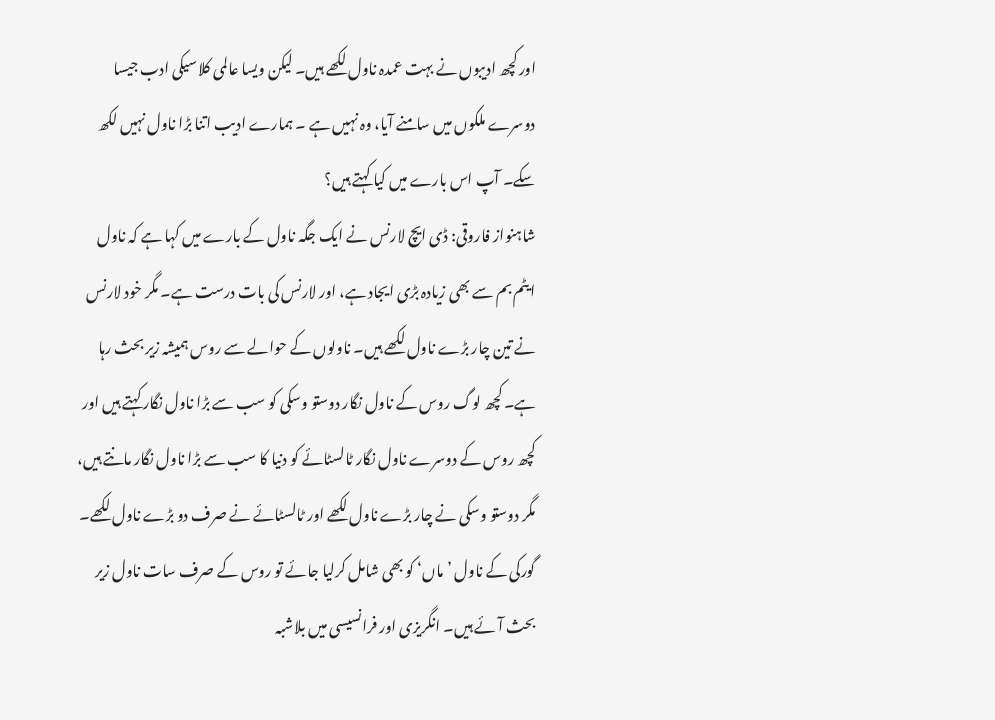اور کچھ ادیبوں نے بہت عمدہ ناول لکھے ہیں۔ لیکن ویسا عالمی کلاسیکی ادب جیسا دوسرے ملکوں میں سامنے آیا، وہ نہیں ہے ۔ ہمارے ادیب اتنا بڑا ناول نہیں لکھ سکے۔ آپ اس بارے میں کیا کہتے ہیں؟
شاہنواز فاروقی: ڈی ایچ لارنس نے ایک جگہ ناول کے بارے میں کہا ہے کہ ناول ایٹم بم سے بھی زیادہ بڑی ایجاد ہے، اور لارنس کی بات درست ہے۔ مگر خود لارنس نے تین چار بڑے ناول لکھے ہیں۔ ناولوں کے حوالے سے روس ہمیشہ زیر بحث رہا ہے۔ کچھ لوگ روس کے ناول نگار دوستو وسکی کو سب سے بڑا ناول نگار کہتے ہیں اور کچھ روس کے دوسرے ناول نگار ٹالسٹائے کو دنیا کا سب سے بڑا ناول نگار مانتے ہیں، مگر دوستو وسکی نے چار بڑے ناول لکھے اور ٹالسٹائے نے صرف دو بڑے ناول لکھے۔ گورکی کے ناول ’ماں‘ کو بھی شامل کرلیا جائے تو روس کے صرف سات ناول زیر بحث آئے ہیں۔ انگریزی اور فرانسیسی میں بلاشبہ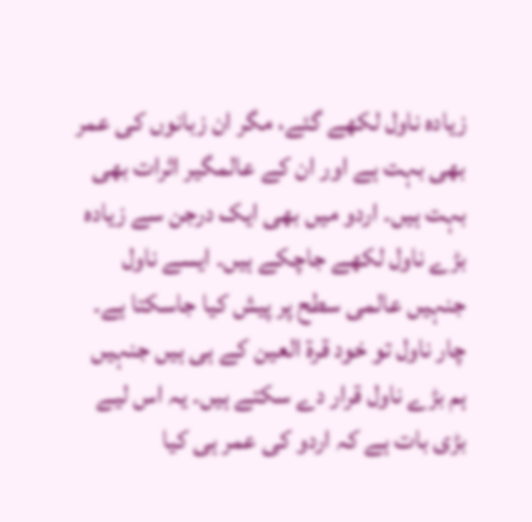زیادہ ناول لکھے گئے، مگر ان زبانوں کی عمر بھی بہت ہے اور ان کے عالمگیر اثرات بھی بہت ہیں۔ اردو میں بھی ایک درجن سے زیادہ بڑے ناول لکھے جاچکے ہیں۔ ایسے ناول جنہیں عالمی سطح پر پیش کیا جاسکتا ہے۔ چار ناول تو خود قرۃ العین کے ہی ہیں جنہیں ہم بڑے ناول قرار دے سکتے ہیں۔ یہ اس لیے بڑی بات ہے کہ اردو کی عمر ہی کیا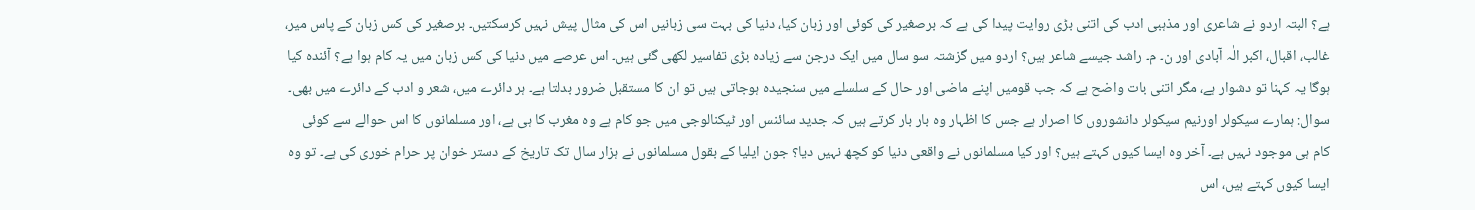ہے؟ البتہ اردو نے شاعری اور مذہبی ادب کی اتنی بڑی روایت پیدا کی ہے کہ برصغیر کی کوئی اور زبان کیا، دنیا کی بہت سی زبانیں اس کی مثال پیش نہیں کرسکتیں۔ برصغیر کی کس زبان کے پاس میر، غالب، اقبال، اکبر الٰہ آبادی اور ن۔ م۔ راشد جیسے شاعر ہیں؟ اردو میں گزشتہ سو سال میں ایک درجن سے زیادہ بڑی تفاسیر لکھی گئی ہیں۔ اس عرصے میں دنیا کی کس زبان میں یہ کام ہوا ہے؟ آئندہ کیا ہوگا یہ کہنا تو دشوار ہے، مگر اتنی بات واضح ہے کہ جب قومیں اپنے ماضی اور حال کے سلسلے میں سنجیدہ ہوجاتی ہیں تو ان کا مستقبل ضرور بدلتا ہے۔ ہر دائرے میں، شعر و ادب کے دائرے میں بھی۔
سوال: ہمارے سیکولر اورنیم سیکولر دانشوروں کا اصرار ہے جس کا اظہار وہ بار بار کرتے ہیں کہ جدید سائنس اور ٹیکنالوجی میں جو کام ہے وہ مغرب کا ہی ہے، اور مسلمانوں کا اس حوالے سے کوئی کام ہی موجود نہیں ہے۔ آخر وہ ایسا کیوں کہتے ہیں؟ اور کیا مسلمانوں نے واقعی دنیا کو کچھ نہیں دیا؟ جون ایلیا کے بقول مسلمانوں نے ہزار سال تک تاریخ کے دستر خوان پر حرام خوری کی ہے۔ تو وہ ایسا کیوں کہتے ہیں، اس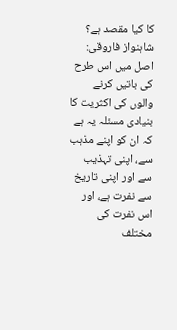کا کیا مقصد ہے؟
شاہنواز فاروقی: اصل میں اس طرح کی باتیں کرنے والوں کی اکثریت کا بنیادی مسئلہ یہ ہے کہ ان کو اپنے مذہب سے، اپنی تہذیب سے اور اپنی تاریخ سے نفرت ہے، اور اس نفرت کی مختلف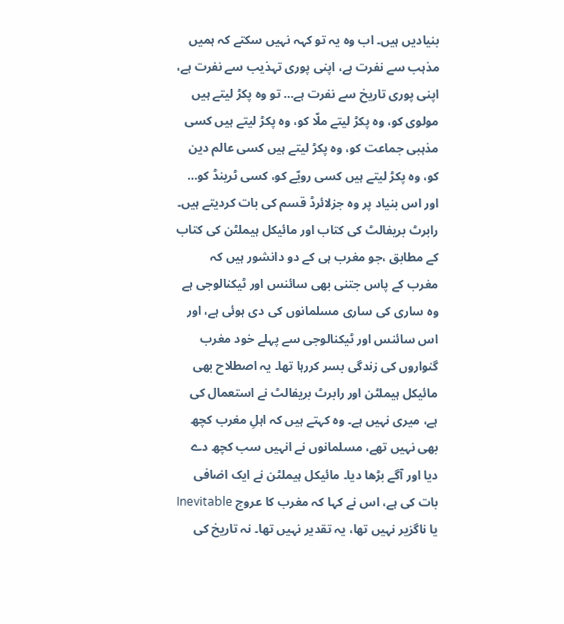بنیادیں ہیں۔ اب وہ یہ تو کہہ نہیں سکتے کہ ہمیں مذہب سے نفرت ہے، اپنی پوری تہذیب سے نفرت ہے، اپنی پوری تاریخ سے نفرت ہے… تو وہ پکڑ لیتے ہیں مولوی کو، وہ پکڑ لیتے ملّا کو، وہ پکڑ لیتے ہیں کسی مذہبی جماعت کو، وہ پکڑ لیتے ہیں کسی عالم دین کو، وہ پکڑ لیتے ہیں کسی رویّے کو، کسی ٹرینڈ کو… اور اس بنیاد پر وہ جزلائرڈ قسم کی بات کردیتے ہیں۔ رابرٹ بریفالٹ کی کتاب اور مائیکل ہیملٹن کی کتاب کے مطابق ،جو مغرب ہی کے دو دانشور ہیں کہ مغرب کے پاس جتنی بھی سائنس اور ٹیکنالوجی ہے وہ ساری کی ساری مسلمانوں کی دی ہوئی ہے، اور اس سائنس اور ٹیکنالوجی سے پہلے خود مغرب گنواروں کی زندگی بسر کررہا تھا۔ یہ اصطلاح بھی مائیکل ہیملٹن اور رابرٹ بریفالٹ نے استعمال کی ہے، میری نہیں ہے۔ وہ کہتے ہیں کہ اہلِ مغرب کچھ بھی نہیں تھے، مسلمانوں نے انہیں سب کچھ دے دیا اور آگے بڑھا دیا۔ مائیکل ہیملٹن نے ایک اضافی بات کی ہے، اس نے کہا کہ مغرب کا عروج Inevitable یا ناگزیر نہیں تھا، یہ تقدیر نہیں تھا۔ نہ تاریخ کی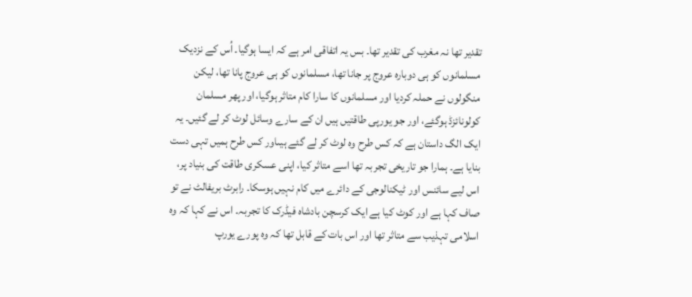تقدیر تھا نہ مغرب کی تقدیر تھا۔ بس یہ اتفاقی امر ہے کہ ایسا ہوگیا۔ اُس کے نزدیک مسلمانوں کو ہی دوبارہ عروج پر جانا تھا، مسلمانوں کو ہی عروج پانا تھا، لیکن منگولوں نے حملہ کردیا اور مسلمانوں کا سارا کام متاثر ہوگیا، اور پھر مسلمان کولونائزڈ ہوگئے، اور جو یورپی طاقتیں ہیں ان کے سارے وسائل لوٹ کر لے گئیں۔ یہ ایک الگ داستان ہے کہ کس طرح وہ لوٹ کر لے گئے ہیںاور کس طرح ہمیں تہی دست بنایا ہے۔ ہمارا جو تاریخی تجربہ تھا اسے متاثر کیا، اپنی عسکری طاقت کی بنیاد پر، اس لیے سائنس اور ٹیکنالوجی کے دائرے میں کام نہیں ہوسکا۔ رابرٹ بریفالٹ نے تو صاف کہا ہے اور کوٹ کیا ہے ایک کرسچن بادشاہ فیڈرک کا تجربہ۔ اس نے کہا کہ وہ اسلامی تہذیب سے متاثر تھا اور اس بات کے قابل تھا کہ وہ پورے یورپ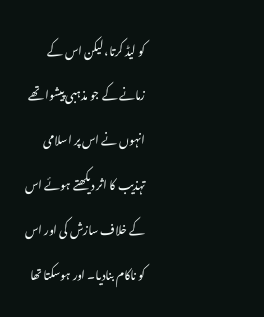کو لیڈ کرتا، لیکن اس کے زمانے کے جو مذہبی پیشوا تھے انہوں نے اس پر اسلامی تہذیب کا اثر دیکھتے ہوئے اس کے خلاف سازش کی اور اس کو ناکام بنادیا۔ اور ہوسکتا تھا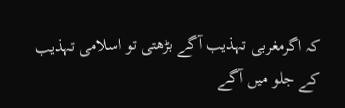کہ اگرمغربی تہذیب آگے بڑھتی تو اسلامی تہذیب کے جلو میں آگے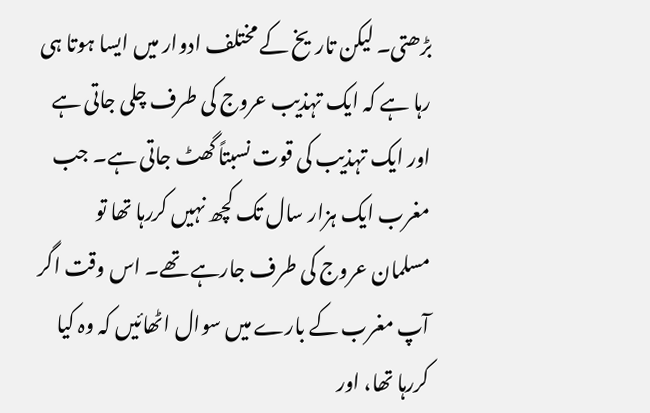بڑھتی۔ لیکن تاریخ کے مختلف ادوار میں ایسا ہوتا ہی رہا ہے کہ ایک تہذیب عروج کی طرف چلی جاتی ہے اور ایک تہذیب کی قوت نسبتاً گھٹ جاتی ہے۔ جب مغرب ایک ہزار سال تک کچھ نہیں کررہا تھا تو مسلمان عروج کی طرف جارہے تھے۔ اس وقت اگر آپ مغرب کے بارے میں سوال اٹھائیں کہ وہ کیا کررہا تھا، اور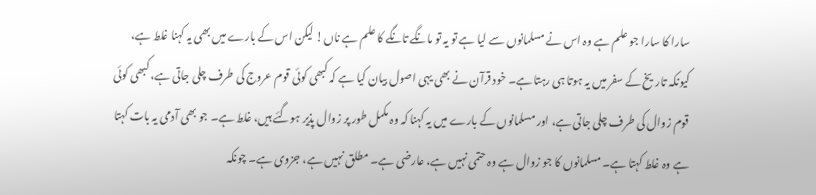سارا کا سارا جو علم ہے وہ اس نے مسلمانوں سے لیا ہے تو یہ تو مانگے تانگے کا علم ہے ناں! لیکن اس کے بارے میں بھی یہ کہنا غلط ہے، کیونکہ تاریخ کے سفر میں یہ ہوتا ہی رہتا ہے۔ خود قرآن نے بھی یہی اصول بیان کیا ہے کہ کبھی کوئی قوم عروج کی طرف چلی جاتی ہے، کبھی کوئی قوم زوال کی طرف چلی جاتی ہے، اور مسلمانوں کے بارے میں یہ کہنا کہ وہ مکمل طور پر زوال پذیر ہوگئے ہیں، غلط ہے۔ جو بھی آدمی یہ بات کہتا ہے وہ غلط کہتا ہے۔ مسلمانوں کا جو زوال ہے وہ حتمی نہیں ہے، عارضی ہے۔ مطلق نہیں ہے، جزوی ہے۔ چونکہ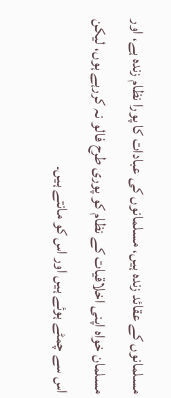مسلمانوں کے عقائد زندہ ہیں، مسلمانوں کی عبادات کا پورا نظام زندہ ہے، اور مسلمان خواہ اپنی اخلاقیات کے نظام کو پوری طرح فالو نہ کررہے ہوں، لیکن اس سے چمٹے ہوئے ہیں اور اس کو مانتے ہیں۔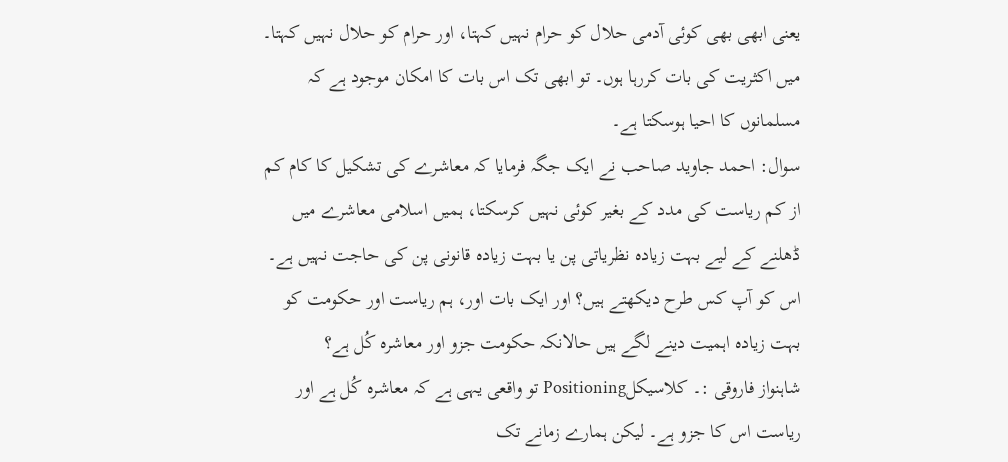یعنی ابھی بھی کوئی آدمی حلال کو حرام نہیں کہتا، اور حرام کو حلال نہیں کہتا۔ میں اکثریت کی بات کررہا ہوں۔ تو ابھی تک اس بات کا امکان موجود ہے کہ مسلمانوں کا احیا ہوسکتا ہے۔
سوال: احمد جاوید صاحب نے ایک جگہ فرمایا کہ معاشرے کی تشکیل کا کام کم از کم ریاست کی مدد کے بغیر کوئی نہیں کرسکتا، ہمیں اسلامی معاشرے میں ڈھلنے کے لیے بہت زیادہ نظریاتی پن یا بہت زیادہ قانونی پن کی حاجت نہیں ہے۔ اس کو آپ کس طرح دیکھتے ہیں؟ اور ایک بات اور، ہم ریاست اور حکومت کو بہت زیادہ اہمیت دینے لگے ہیں حالانکہ حکومت جزو اور معاشرہ کُل ہے؟
شاہنواز فاروقی :۔ کلاسیکلPositioning تو واقعی یہی ہے کہ معاشرہ کُل ہے اور ریاست اس کا جزو ہے۔ لیکن ہمارے زمانے تک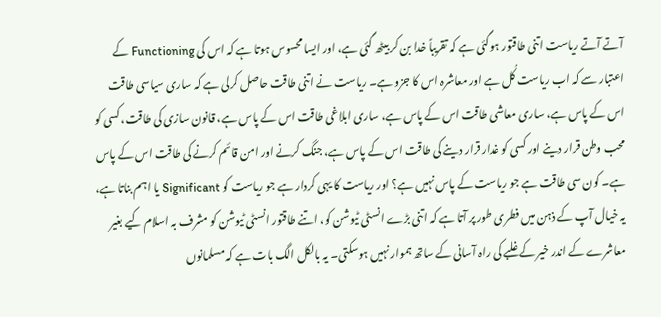آتے آتے ریاست اتنی طاقتور ہوگئی ہے کہ تقریباً خدا بن کر بیٹھ گئی ہے، اور ایسا محسوس ہوتا ہے کہ اس کی Functioning کے اعتبار سے کہ اب ریاست کُل ہے اور معاشرہ اس کا جزو ہے۔ ریاست نے اتنی طاقت حاصل کرلی ہے کہ ساری سیاسی طاقت اس کے پاس ہے، ساری معاشی طاقت اس کے پاس ہے، ساری ابلاغی طاقت اس کے پاس ہے، قانون سازی کی طاقت، کسی کو محب وطن قرار دینے اور کسی کو غدار قرار دینے کی طاقت اس کے پاس ہے، جنگ کرنے اور امن قائم کرنے کی طاقت اس کے پاس ہے۔ کون سی طاقت ہے جو ریاست کے پاس نہیں ہے؟ اور ریاست کا یہی کردار ہے جو ریاست کو Significant یا اہم بناتا ہے، یہ خیال آپ کے ذہن میں فطری طور پر آتا ہے کہ اتنی بڑے انسٹی ٹیوشن کو، اتنے طاقتور انسٹی ٹیوشن کو مشرف بہ اسلام کیے بغیر معاشرے کے اندر خیر کے غلبے کی راہ آسانی کے ساتھ ہموار نہیں ہوسکتی۔ یہ بالکل الگ بات ہے کہ مسلمانوں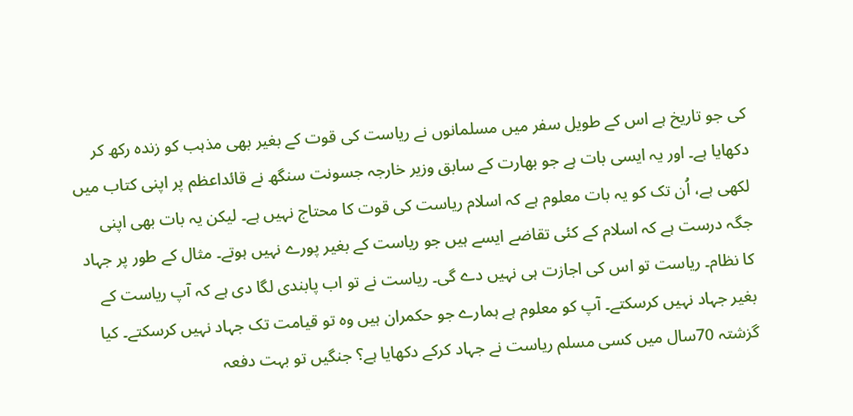کی جو تاریخ ہے اس کے طویل سفر میں مسلمانوں نے ریاست کی قوت کے بغیر بھی مذہب کو زندہ رکھ کر دکھایا ہے۔ اور یہ ایسی بات ہے جو بھارت کے سابق وزیر خارجہ جسونت سنگھ نے قائداعظم پر اپنی کتاب میں لکھی ہے، اُن تک کو یہ بات معلوم ہے کہ اسلام ریاست کی قوت کا محتاج نہیں ہے۔ لیکن یہ بات بھی اپنی جگہ درست ہے کہ اسلام کے کئی تقاضے ایسے ہیں جو ریاست کے بغیر پورے نہیں ہوتے۔ مثال کے طور پر جہاد کا نظام۔ ریاست تو اس کی اجازت ہی نہیں دے گی۔ ریاست نے تو اب پابندی لگا دی ہے کہ آپ ریاست کے بغیر جہاد نہیں کرسکتے۔ آپ کو معلوم ہے ہمارے جو حکمران ہیں وہ تو قیامت تک جہاد نہیں کرسکتے۔ کیا گزشتہ 70سال میں کسی مسلم ریاست نے جہاد کرکے دکھایا ہے؟ جنگیں تو بہت دفعہ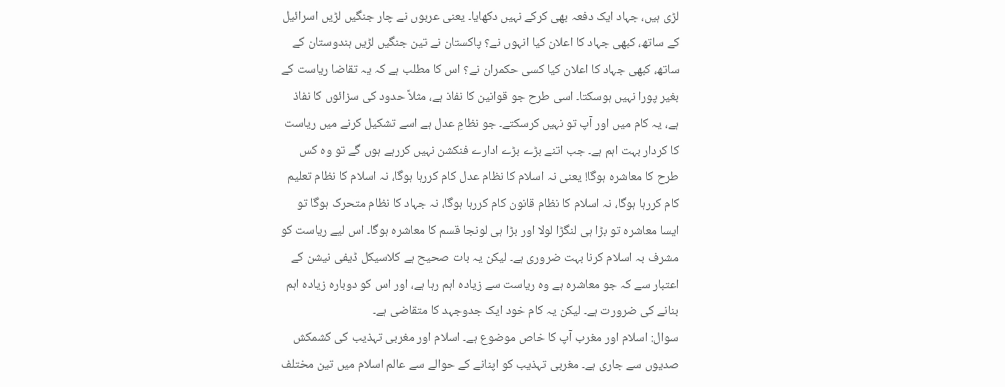لڑی ہیں، جہاد ایک دفعہ بھی کرکے نہیں دکھایا۔ یعنی عربوں نے چار جنگیں لڑیں اسرائیل کے ساتھ، کبھی جہاد کا اعلان کیا انہوں نے؟ پاکستان نے تین جنگیں لڑیں ہندوستان کے ساتھ، کبھی جہاد کا اعلان کیا کسی حکمران نے؟ اس کا مطلب ہے کہ یہ تقاضا ریاست کے بغیر پورا نہیں ہوسکتا۔ اسی طرح جو قوانین کا نفاذ ہے، مثلاً حدود کی سزائوں کا نفاذ ہے، یہ کام میں اور آپ تو نہیں کرسکتے۔ جو نظامِ عدل ہے اسے تشکیل کرنے میں ریاست کا کردار بہت اہم ہے۔ جب اتنے بڑے بڑے ادارے فنکشن نہیں کررہے ہوں گے تو وہ کس طرح کا معاشرہ ہوگا! یعنی نہ اسلام کا نظام عدل کام کررہا ہوگا، نہ اسلام کا نظام تعلیم کام کررہا ہوگا، نہ اسلام کا نظام قانون کام کررہا ہوگا، نہ جہاد کا نظام متحرک ہوگا تو ایسا معاشرہ تو بڑا ہی لنگڑا لولا اور بڑا ہی لونجا قسم کا معاشرہ ہوگا۔ اس لیے ریاست کو مشرف بہ اسلام کرنا بہت ضروری ہے۔ لیکن یہ بات صحیح ہے کلاسیکل ڈیفی نیشن کے اعتبار سے کہ جو معاشرہ ہے وہ ریاست سے زیادہ اہم رہا ہے، اور اس کو دوبارہ زیادہ اہم بنانے کی ضرورت ہے۔ لیکن یہ کام خود ایک جدوجہد کا متقاضی ہے۔
سوال: اسلام اور مغرب آپ کا خاص موضوع ہے۔ اسلام اور مغربی تہذیب کی کشمکش صدیوں سے جاری ہے۔ مغربی تہذیب کو اپنانے کے حوالے سے عالم اسلام میں تین مختلف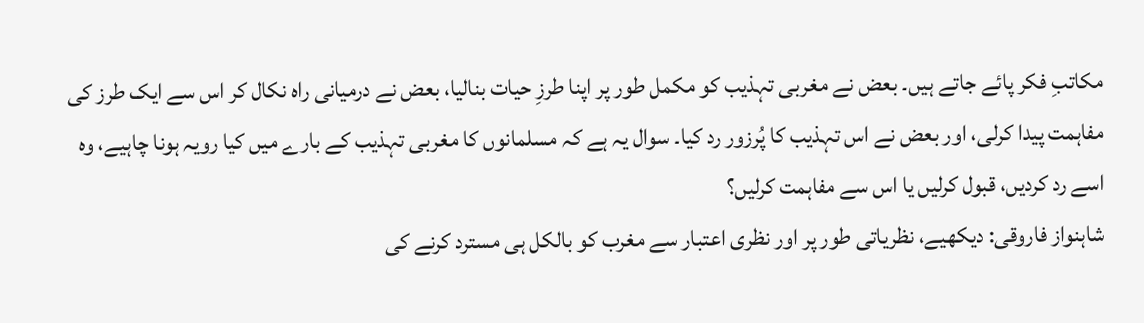مکاتبِ فکر پائے جاتے ہیں۔ بعض نے مغربی تہذیب کو مکمل طور پر اپنا طرزِ حیات بنالیا، بعض نے درمیانی راہ نکال کر اس سے ایک طرز کی مفاہمت پیدا کرلی، اور بعض نے اس تہذیب کا پُرزور رد کیا۔ سوال یہ ہے کہ مسلمانوں کا مغربی تہذیب کے بارے میں کیا رویہ ہونا چاہیے، وہ اسے رد کردیں، قبول کرلیں یا اس سے مفاہمت کرلیں؟
شاہنواز فاروقی: دیکھیے، نظریاتی طور پر اور نظری اعتبار سے مغرب کو بالکل ہی مسترد کرنے کی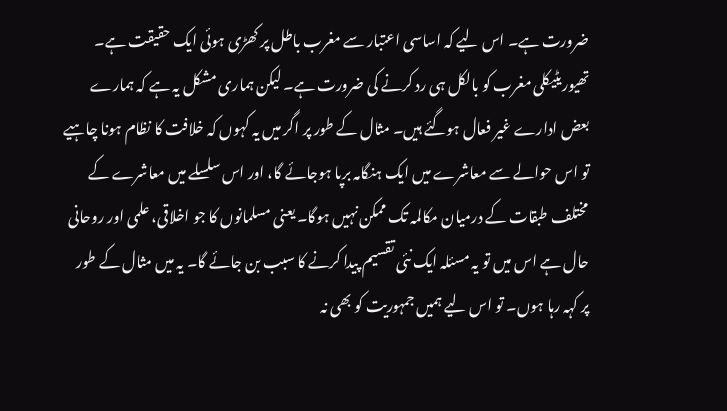ضرورت ہے۔ اس لیے کہ اساسی اعتبار سے مغرب باطل پر کھڑی ہوئی ایک حقیقت ہے۔ تھیوریٹیکلی مغرب کو بالکل ہی رد کرنے کی ضرورت ہے۔ لیکن ہماری مشکل یہ ہے کہ ہمارے بعض ادارے غیر فعال ہوگئے ہیں۔ مثال کے طور پر اگر میں یہ کہوں کہ خلافت کا نظام ہونا چاہیے تو اس حوالے سے معاشرے میں ایک ہنگامہ برپا ہوجائے گا، اور اس سلسلے میں معاشرے کے مختلف طبقات کے درمیان مکالمہ تک ممکن نہیں ہوگا۔ یعنی مسلمانوں کا جو اخلاقی، علمی اور روحانی حال ہے اس میں تو یہ مسئلہ ایک نئی تقسیم پیدا کرنے کا سبب بن جائے گا۔ یہ میں مثال کے طور پر کہہ رہا ہوں۔ تو اس لیے ہمیں جمہوریت کو بھی نہ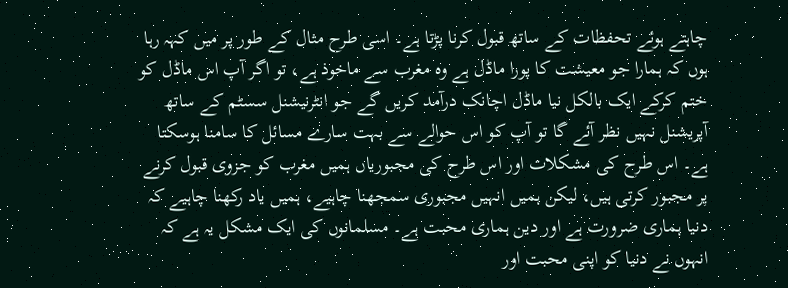چاہتے ہوئے تحفظات کے ساتھ قبول کرنا پڑتا ہے۔ اسی طرح مثال کے طور پر میں کہہ رہا ہوں کہ ہمارا جو معیشت کا پورا ماڈل ہے وہ مغرب سے ماخوذ ہے، تو اگر آپ اس ماڈل کو ختم کرکے ایک بالکل نیا ماڈل اچانک درآمد کریں گے جو انٹرنیشنل سسٹم کے ساتھ آپریشنل نہیں نظر آئے گا تو آپ کو اس حوالے سے بہت سارے مسائل کا سامنا ہوسکتا ہے۔ اس طرح کی مشکلات اور اس طرح کی مجبوریاں ہمیں مغرب کو جزوی قبول کرنے پر مجبور کرتی ہیں، لیکن ہمیں انہیں مجبوری سمجھنا چاہیے، ہمیں یاد رکھنا چاہیے کہ دنیا ہماری ضرورت ہے اور دین ہماری محبت ہے۔ مسلمانوں کی ایک مشکل یہ ہے کہ انہوں نے دنیا کو اپنی محبت اور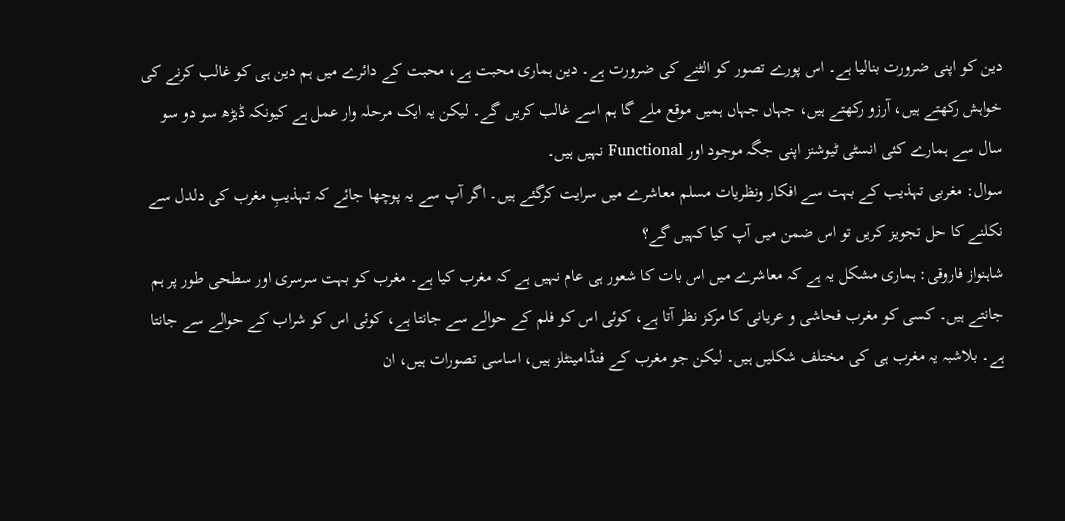دین کو اپنی ضرورت بنالیا ہے۔ اس پورے تصور کو الٹنے کی ضرورت ہے۔ دین ہماری محبت ہے، محبت کے دائرے میں ہم دین ہی کو غالب کرنے کی خواہش رکھتے ہیں، آرزو رکھتے ہیں، جہاں جہاں ہمیں موقع ملے گا ہم اسے غالب کریں گے۔ لیکن یہ ایک مرحلہ وار عمل ہے کیونکہ ڈیڑھ سو دو سو سال سے ہمارے کئی انسٹی ٹیوشنز اپنی جگہ موجود اور Functional نہیں ہیں۔
سوال: مغربی تہذیب کے بہت سے افکار ونظریات مسلم معاشرے میں سرایت کرگئے ہیں۔ اگر آپ سے یہ پوچھا جائے کہ تہذیبِ مغرب کی دلدل سے نکلنے کا حل تجویز کریں تو اس ضمن میں آپ کیا کہیں گے؟
شاہنواز فاروقی: ہماری مشکل یہ ہے کہ معاشرے میں اس بات کا شعور ہی عام نہیں ہے کہ مغرب کیا ہے۔ مغرب کو بہت سرسری اور سطحی طور پر ہم جانتے ہیں۔ کسی کو مغرب فحاشی و عریانی کا مرکز نظر آتا ہے، کوئی اس کو فلم کے حوالے سے جانتا ہے، کوئی اس کو شراب کے حوالے سے جانتا ہے۔ بلاشبہ یہ مغرب ہی کی مختلف شکلیں ہیں۔ لیکن جو مغرب کے فنڈامینٹلز ہیں، اساسی تصورات ہیں، ان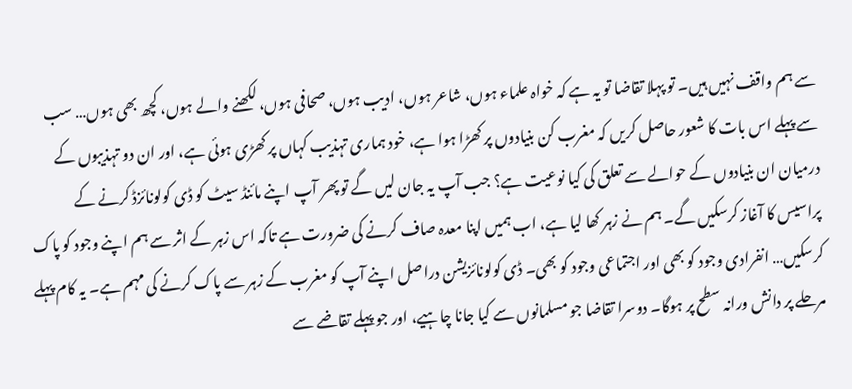سے ہم واقف نہیں ہیں۔ تو پہلا تقاضا تو یہ ہے کہ خواہ علماء ہوں، شاعر ہوں، ادیب ہوں، صحافی ہوں، لکھنے والے ہوں، کچھ بھی ہوں… سب سے پہلے اس بات کا شعور حاصل کریں کہ مغرب کن بنیادوں پر کھڑا ہوا ہے، خود ہماری تہذیب کہاں پر کھڑی ہوئی ہے، اور ان دو تہذیبوں کے درمیان ان بنیادوں کے حوالے سے تعلق کی کیا نوعیت ہے؟ جب آپ یہ جان لیں گے تو پھر آپ اپنے مائنڈ سیٹ کو ڈی کولونائزڈ کرنے کے پراسیس کا آغاز کرسکیں گے۔ ہم نے زہر کھا لیا ہے، اب ہمیں اپنا معدہ صاف کرنے کی ضرورت ہے تاکہ اس زہر کے اثر سے ہم اپنے وجود کو پاک کرسکیں… انفرادی وجود کو بھی اور اجتماعی وجود کو بھی۔ ڈی کولونائزیشن دراصل اپنے آپ کو مغرب کے زہر سے پاک کرنے کی مہم ہے۔ یہ کام پہلے مرحلے پر دانش ورانہ سطح پر ہوگا۔ دوسرا تقاضا جو مسلمانوں سے کیا جانا چاہیے، اور جو پہلے تقاضے سے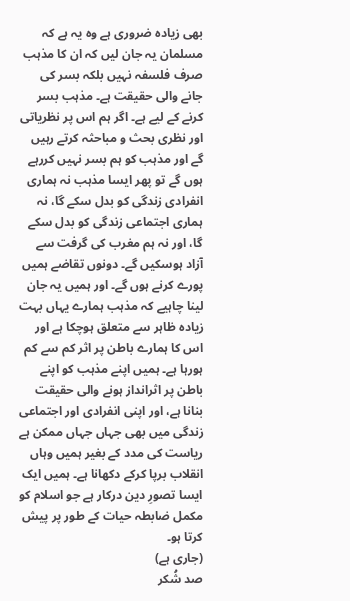بھی زیادہ ضروری ہے وہ یہ ہے کہ مسلمان یہ جان لیں کہ ان کا مذہب صرف فلسفہ نہیں بلکہ بسر کی جانے والی حقیقت ہے۔ مذہب بسر کرنے کے لیے ہے۔ اگر ہم اس پر نظریاتی اور نظری بحث و مباحثہ کرتے رہیں گے اور مذہب کو ہم بسر نہیں کررہے ہوں گے تو پھر ایسا مذہب نہ ہماری انفرادی زندگی کو بدل سکے گا، نہ ہماری اجتماعی زندگی کو بدل سکے گا، اور نہ ہم مغرب کی گرفت سے آزاد ہوسکیں گے۔ دونوں تقاضے ہمیں پورے کرنے ہوں گے۔ اور ہمیں یہ جان لینا چاہیے کہ مذہب ہمارے یہاں بہت زیادہ ظاہر سے متعلق ہوچکا ہے اور اس کا ہمارے باطن پر اثر کم سے کم ہورہا ہے۔ ہمیں اپنے مذہب کو اپنے باطن پر اثرانداز ہونے والی حقیقت بنانا ہے، اور اپنی انفرادی اور اجتماعی زندگی میں بھی جہاں جہاں ممکن ہے ریاست کی مدد کے بغیر ہمیں وہاں انقلاب برپا کرکے دکھانا ہے۔ ہمیں ایک ایسا تصورِ دین درکار ہے جو اسلام کو مکمل ضابطہ حیات کے طور پر پیش کرتا ہو۔
(جاری ہے)
صد شُکر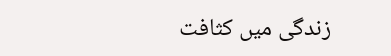زندگی میں کثافت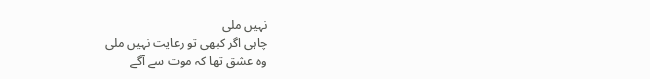نہیں ملی
چاہی اگر کبھی تو رعایت نہیں ملی
وہ عشق تھا کہ موت سے آگے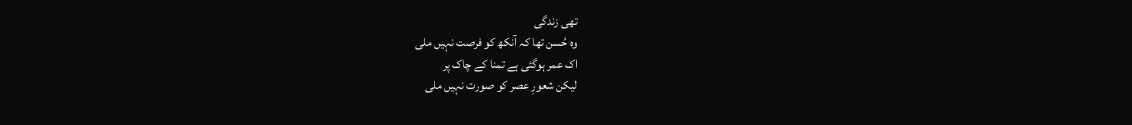تھی زندگی
وہ حُسن تھا کہ آنکھ کو فرصت نہیں ملی
اک عمر ہوگئی ہے تمنا کے چاک پر
لیکن شعورِ عصر کو صورت نہیں ملی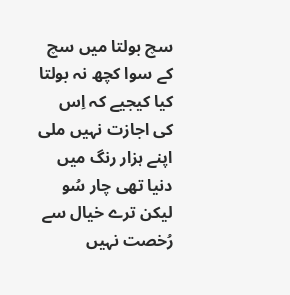سچ بولتا میں سچ کے سوا کچھ نہ بولتا
کیا کیجیے کہ اِس کی اجازت نہیں ملی
اپنے ہزار رنگ میں دنیا تھی چار سُو
لیکن ترے خیال سے رُخصت نہیں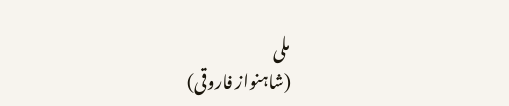ملی
(شاہنواز فاروقی)